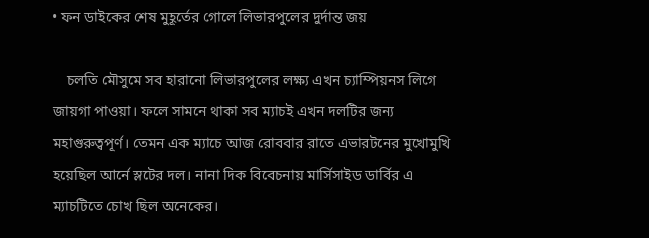• ফন ডাইকের শেষ মুহূর্তের গোলে লিভারপুলের দুর্দান্ত জয়

    চলতি মৌসুমে সব হারানো লিভারপুলের লক্ষ্য এখন চ্যাম্পিয়নস লিগে জায়গা পাওয়া। ফলে সামনে থাকা সব ম্যাচই এখন দলটির জন্য মহাগুরুত্বপূর্ণ। তেমন এক ম্যাচে আজ রোববার রাতে এভারটনের মুখোমুখি হয়েছিল আর্নে স্লটের দল। নানা দিক বিবেচনায় মার্সিসাইড ডার্বির এ ম্যাচটিতে চোখ ছিল অনেকের।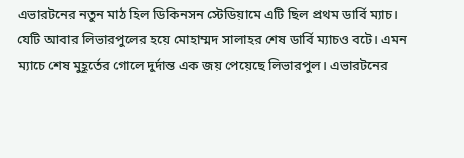এভারটনের নতুন মাঠ হিল ডিকিনসন স্টেডিয়ামে এটি ছিল প্রথম ডার্বি ম্যাচ। যেটি আবার লিভারপুলের হয়ে মোহাম্মদ সালাহর শেষ ডার্বি ম্যাচও বটে। এমন ম্যাচে শেষ মুহূর্তের গোলে দুর্দান্ত এক জয় পেয়েছে লিভারপুল। এভারটনের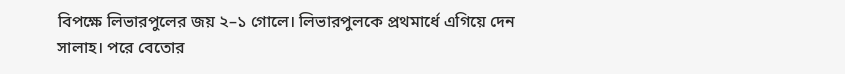বিপক্ষে লিভারপুলের জয় ২–১ গোলে। লিভারপুলকে প্রথমার্ধে এগিয়ে দেন সালাহ। পরে বেতোর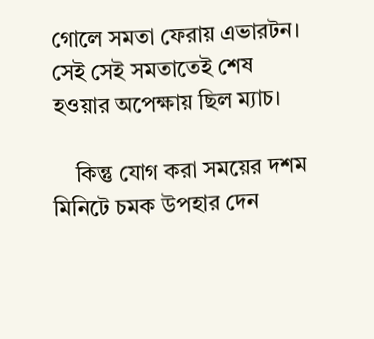গোলে সমতা ফেরায় এভারটন। সেই সেই সমতাতেই শেষ হওয়ার অপেক্ষায় ছিল ম্যাচ।

    কিন্তু যোগ করা সময়ের দশম মিনিটে চমক উপহার দেন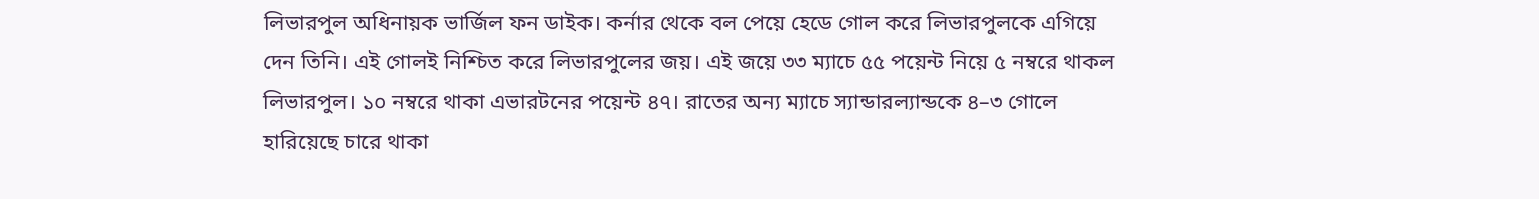লিভারপুল অধিনায়ক ভার্জিল ফন ডাইক। কর্নার থেকে বল পেয়ে হেডে গোল করে লিভারপুলকে এগিয়ে দেন তিনি। এই গোলই নিশ্চিত করে লিভারপুলের জয়। এই জয়ে ৩৩ ম্যাচে ৫৫ পয়েন্ট নিয়ে ৫ নম্বরে থাকল লিভারপুল। ১০ নম্বরে থাকা এভারটনের পয়েন্ট ৪৭। রাতের অন্য ম্যাচে স্যান্ডারল্যান্ডকে ৪–৩ গোলে হারিয়েছে চারে থাকা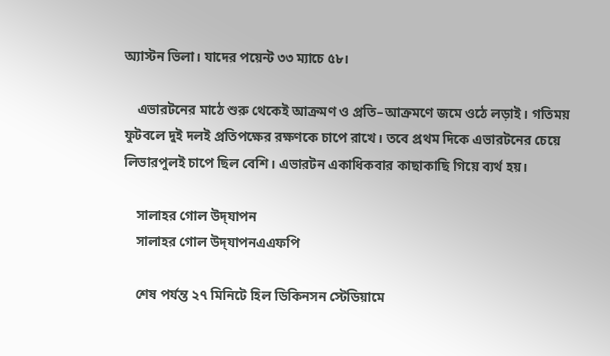অ্যাস্টন ভিলা। যাদের পয়েন্ট ৩৩ ম্যাচে ৫৮।

    এভারটনের মাঠে শুরু থেকেই আক্রমণ ও প্রতি–আক্রমণে জমে ওঠে লড়াই। গতিময় ফুটবলে দুই দলই প্রতিপক্ষের রক্ষণকে চাপে রাখে। তবে প্রথম দিকে এভারটনের চেয়ে লিভারপুলই চাপে ছিল বেশি। এভারটন একাধিকবার কাছাকাছি গিয়ে ব্যর্থ হয়।

    সালাহর গোল উদ্‌যাপন
    সালাহর গোল উদ্‌যাপনএএফপি

    শেষ পর্যন্ত ২৭ মিনিটে হিল ডিকিনসন স্টেডিয়ামে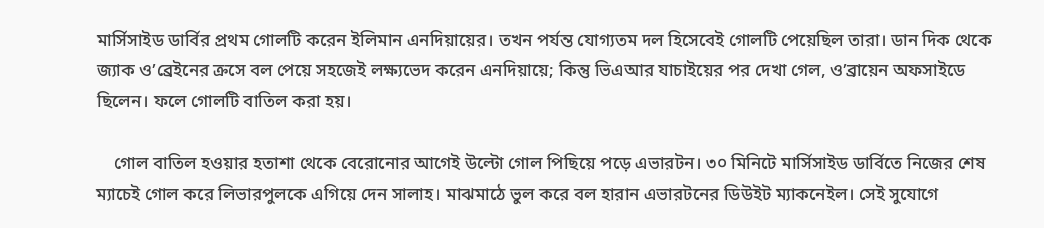মার্সিসাইড ডার্বির প্রথম গোলটি করেন ইলিমান এনদিয়ায়ের। তখন পর্যন্ত যোগ্যতম দল হিসেবেই গোলটি পেয়েছিল তারা। ডান দিক থেকে জ্যাক ও’ব্রেইনের ক্রসে বল পেয়ে সহজেই লক্ষ্যভেদ করেন এনদিয়ায়ে; কিন্তু ভিএআর যাচাইয়ের পর দেখা গেল, ও’ব্রায়েন অফসাইডে ছিলেন। ফলে গোলটি বাতিল করা হয়।

    গোল বাতিল হওয়ার হতাশা থেকে বেরোনোর আগেই উল্টো গোল পিছিয়ে পড়ে এভারটন। ৩০ মিনিটে মার্সিসাইড ডার্বিতে নিজের শেষ ম্যাচেই গোল করে লিভারপুলকে এগিয়ে দেন সালাহ। মাঝমাঠে ভুল করে বল হারান এভারটনের ডিউইট ম্যাকনেইল। সেই সুযোগে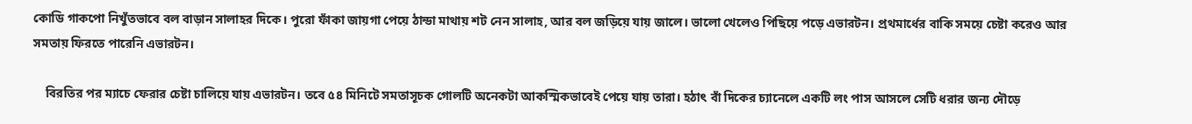কোডি গাকপো নিখুঁতভাবে বল বাড়ান সালাহর দিকে। পুরো ফাঁকা জায়গা পেয়ে ঠান্ডা মাথায় শট নেন সালাহ, আর বল জড়িয়ে যায় জালে। ভালো খেলেও পিছিয়ে পড়ে এভারটন। প্রথমার্ধের বাকি সময়ে চেষ্টা করেও আর সমতায় ফিরতে পারেনি এভারটন।

    বিরতির পর ম্যাচে ফেরার চেষ্টা চালিয়ে যায় এভারটন। তবে ৫৪ মিনিটে সমতাসূচক গোলটি অনেকটা আকস্মিকভাবেই পেয়ে যায় তারা। হঠাৎ বাঁ দিকের চ্যানেলে একটি লং পাস আসলে সেটি ধরার জন্য দৌড়ে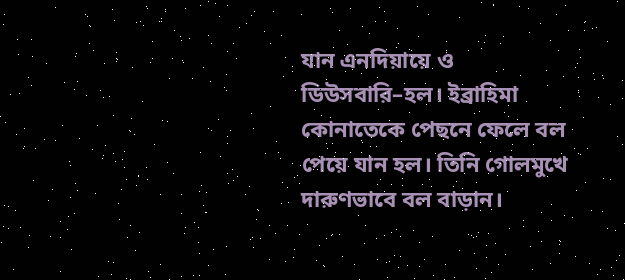যান এনদিয়ায়ে ও ডিউসবারি–হল। ইব্রাহিমা কোনাতেকে পেছনে ফেলে বল পেয়ে যান হল। তিনি গোলমুখে দারুণভাবে বল বাড়ান।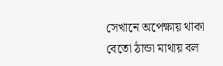সেখানে অপেক্ষায় থাকা বেতো ঠান্ডা মাথায় বল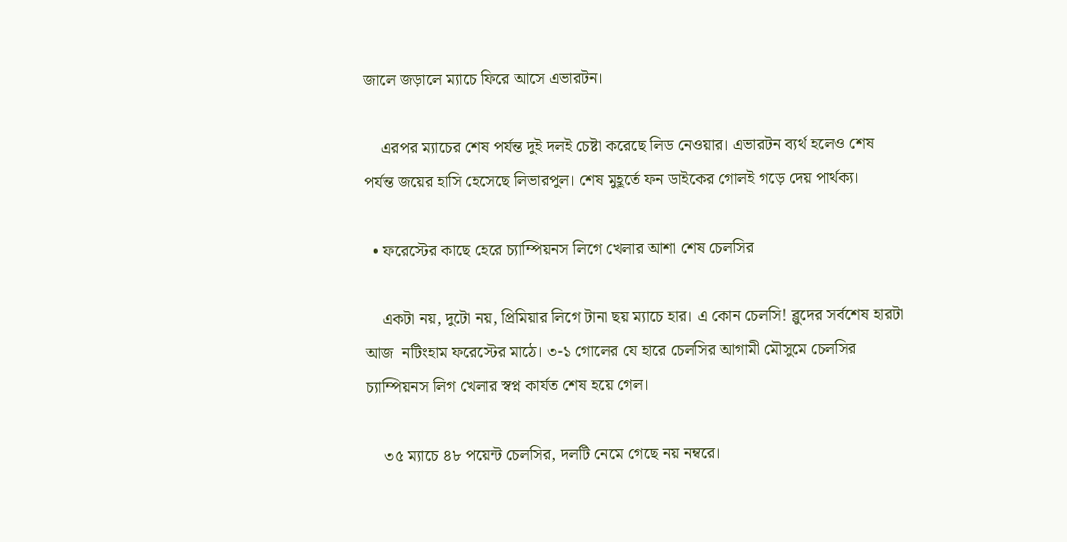জালে জড়ালে ম্যাচে ফিরে আসে এভারটন।

    এরপর ম্যাচের শেষ পর্যন্ত দুই দলই চেষ্টা করেছে লিড নেওয়ার। এভারটন ব্যর্থ হলেও শেষ পর্যন্ত জয়ের হাসি হেসেছে লিভারপুল। শেষ মুহূর্তে ফন ডাইকের গোলই গড়ে দেয় পার্থক্য।

  • ফরেস্টের কাছে হেরে চ্যাম্পিয়নস লিগে খেলার আশা শেষ চেলসির

    একটা নয়, দুটো নয়, প্রিমিয়ার লিগে টানা ছয় ম্যাচে হার। এ কোন চেলসি! ব্লুদের সর্বশেষ হারটা আজ  নটিংহাম ফরেস্টের মাঠে। ৩-১ গোলের যে হারে চেলসির আগামী মৌসুমে চেলসির চ্যাম্পিয়নস লিগ খেলার স্বপ্ন কার্যত শেষ হয়ে গেল।

    ৩৫ ম্যাচে ৪৮ পয়েন্ট চেলসির, দলটি নেমে গেছে নয় নম্বরে।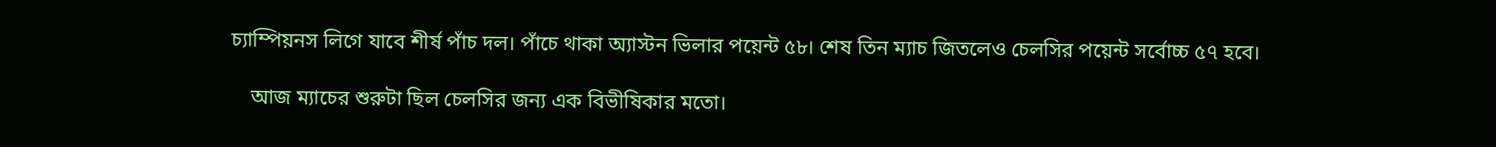চ্যাম্পিয়নস লিগে যাবে শীর্ষ পাঁচ দল। পাঁচে থাকা অ্যাস্টন ভিলার পয়েন্ট ৫৮। শেষ তিন ম্যাচ জিতলেও চেলসির পয়েন্ট সর্বোচ্চ ৫৭ হবে।

    আজ ম্যাচের শুরুটা ছিল চেলসির জন্য এক বিভীষিকার মতো।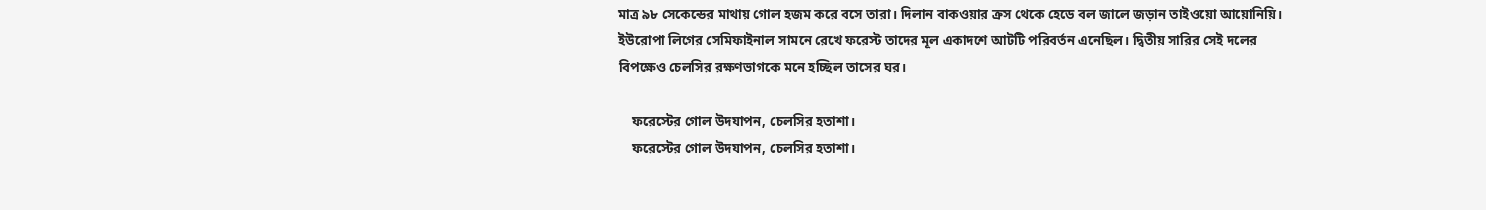মাত্র ৯৮ সেকেন্ডের মাথায় গোল হজম করে বসে তারা। দিলান বাকওয়ার ক্রস থেকে হেডে বল জালে জড়ান তাইওয়ো আয়োনিয়ি। ইউরোপা লিগের সেমিফাইনাল সামনে রেখে ফরেস্ট তাদের মূল একাদশে আটটি পরিবর্তন এনেছিল। দ্বিতীয় সারির সেই দলের বিপক্ষেও চেলসির রক্ষণভাগকে মনে হচ্ছিল তাসের ঘর।

    ফরেস্টের গোল উদযাপন, চেলসির হতাশা।
    ফরেস্টের গোল উদযাপন, চেলসির হতাশা।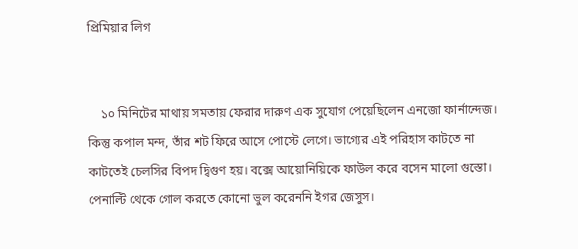প্রিমিয়ার লিগ


    ১০ মিনিটের মাথায় সমতায় ফেরার দারুণ এক সুযোগ পেয়েছিলেন এনজো ফার্নান্দেজ। কিন্তু কপাল মন্দ, তাঁর শট ফিরে আসে পোস্টে লেগে। ভাগ্যের এই পরিহাস কাটতে না কাটতেই চেলসির বিপদ দ্বিগুণ হয়। বক্সে আয়োনিয়িকে ফাউল করে বসেন মালো গুস্তো। পেনাল্টি থেকে গোল করতে কোনো ভুল করেননি ইগর জেসুস।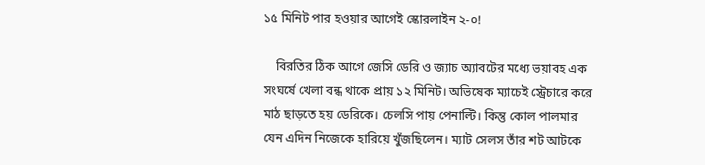১৫ মিনিট পার হওয়ার আগেই স্কোরলাইন ২-০!

    বিরতির ঠিক আগে জেসি ডেরি ও জ্যাচ অ্যাবটের মধ্যে ভয়াবহ এক সংঘর্ষে খেলা বন্ধ থাকে প্রায় ১২ মিনিট। অভিষেক ম্যাচেই স্ট্রেচারে করে মাঠ ছাড়তে হয় ডেরিকে। চেলসি পায় পেনাল্টি। কিন্তু কোল পালমার যেন এদিন নিজেকে হারিয়ে খুঁজছিলেন। ম্যাট সেলস তাঁর শট আটকে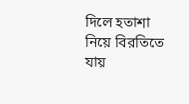দিলে হতাশা নিয়ে বিরতিতে যায়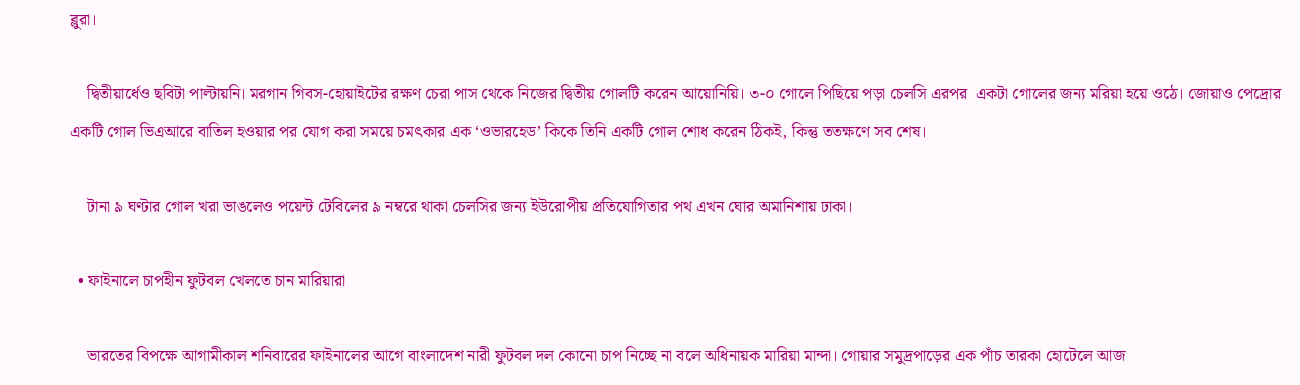ব্লুরা।

    দ্বিতীয়ার্ধেও ছবিটা পাল্টায়নি। মরগান গিবস-হোয়াইটের রক্ষণ চেরা পাস থেকে নিজের দ্বিতীয় গোলটি করেন আয়োনিয়ি। ৩-০ গোলে পিছিয়ে পড়া চেলসি এরপর  একটা গোলের জন্য মরিয়া হয়ে ওঠে। জোয়াও পেদ্রোর একটি গোল ভিএআরে বাতিল হওয়ার পর যোগ করা সময়ে চমৎকার এক ‘ওভারহেড’ কিকে তিনি একটি গোল শোধ করেন ঠিকই, কিন্তু ততক্ষণে সব শেষ।

    টানা ৯ ঘণ্টার গোল খরা ভাঙলেও পয়েন্ট টেবিলের ৯ নম্বরে থাকা চেলসির জন্য ইউরোপীয় প্রতিযোগিতার পথ এখন ঘোর অমানিশায় ঢাকা।

  • ফাইনালে চাপহীন ফুটবল খেলতে চান মারিয়ারা

    ভারতের বিপক্ষে আগামীকাল শনিবারের ফাইনালের আগে বাংলাদেশ নারী ফুটবল দল কোনো চাপ নিচ্ছে না বলে অধিনায়ক মারিয়া মান্দা। গোয়ার সমুদ্রপাড়ের এক পাঁচ তারকা হোটেলে আজ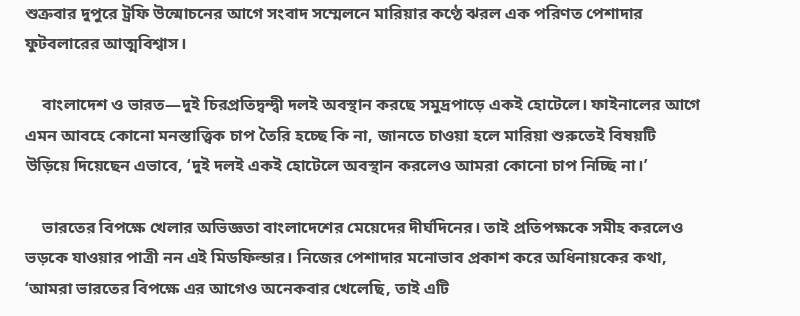শুক্রবার দুপুরে ট্রফি উন্মোচনের আগে সংবাদ সম্মেলনে মারিয়ার কণ্ঠে ঝরল এক পরিণত পেশাদার ফুটবলারের আত্মবিশ্বাস।

    বাংলাদেশ ও ভারত—দুই চিরপ্রতিদ্বন্দ্বী দলই অবস্থান করছে সমুদ্রপাড়ে একই হোটেলে। ফাইনালের আগে এমন আবহে কোনো মনস্তাত্ত্বিক চাপ তৈরি হচ্ছে কি না, জানতে চাওয়া হলে মারিয়া শুরুতেই বিষয়টি উড়িয়ে দিয়েছেন এভাবে, ‘দুই দলই একই হোটেলে অবস্থান করলেও আমরা কোনো চাপ নিচ্ছি না।’

    ভারতের বিপক্ষে খেলার অভিজ্ঞতা বাংলাদেশের মেয়েদের দীর্ঘদিনের। তাই প্রতিপক্ষকে সমীহ করলেও ভড়কে যাওয়ার পাত্রী নন এই মিডফিল্ডার। নিজের পেশাদার মনোভাব প্রকাশ করে অধিনায়কের কথা, ‘আমরা ভারতের বিপক্ষে এর আগেও অনেকবার খেলেছি, তাই এটি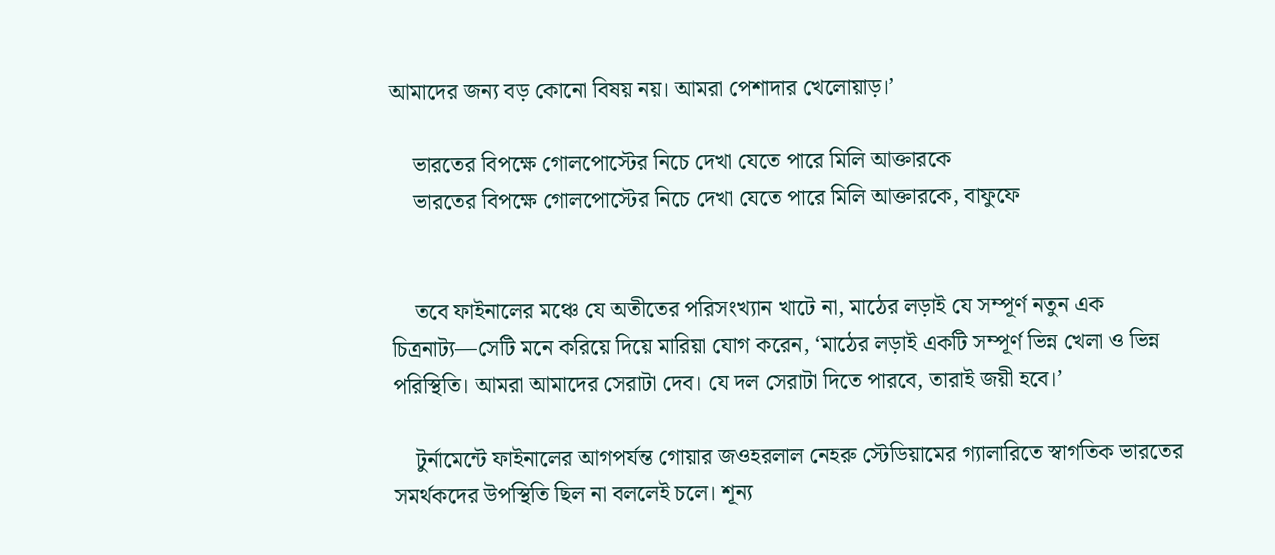আমাদের জন্য বড় কোনো বিষয় নয়। আমরা পেশাদার খেলোয়াড়।’

    ভারতের বিপক্ষে গোলপোস্টের নিচে দেখা যেতে পারে মিলি আক্তারকে
    ভারতের বিপক্ষে গোলপোস্টের নিচে দেখা যেতে পারে মিলি আক্তারকে, বাফুফে


    তবে ফাইনালের মঞ্চে যে অতীতের পরিসংখ্যান খাটে না, মাঠের লড়াই যে সম্পূর্ণ নতুন এক চিত্রনাট্য—সেটি মনে করিয়ে দিয়ে মারিয়া যোগ করেন, ‘মাঠের লড়াই একটি সম্পূর্ণ ভিন্ন খেলা ও ভিন্ন পরিস্থিতি। আমরা আমাদের সেরাটা দেব। যে দল সেরাটা দিতে পারবে, তারাই জয়ী হবে।’

    টুর্নামেন্টে ফাইনালের আগপর্যন্ত গোয়ার জওহরলাল নেহরু স্টেডিয়ামের গ্যালারিতে স্বাগতিক ভারতের সমর্থকদের উপস্থিতি ছিল না বললেই চলে। শূন্য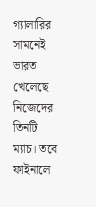গ্যালারির সামনেই ভারত খেলেছে নিজেদের তিনটি ম্যাচ। তবে ফাইনালে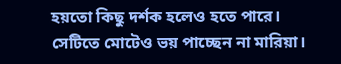হয়তো কিছু দর্শক হলেও হতে পারে। সেটিতে মোটেও ভয় পাচ্ছেন না মারিয়া।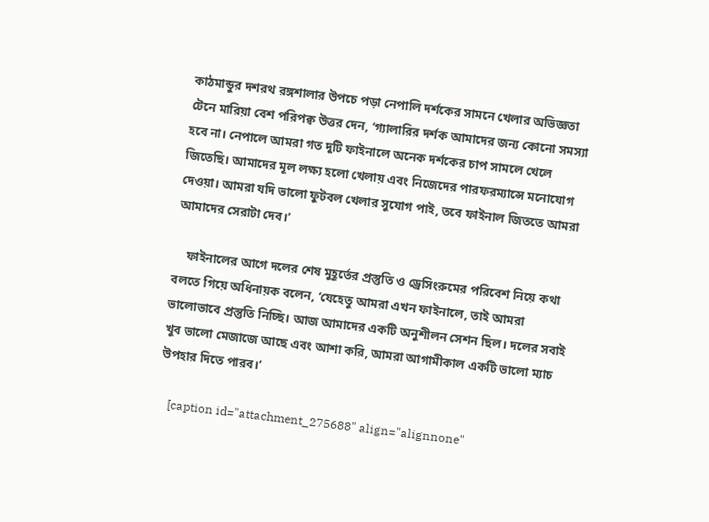কাঠমান্ডুর দশরথ রঙ্গশালার উপচে পড়া নেপালি দর্শকের সামনে খেলার অভিজ্ঞতা টেনে মারিয়া বেশ পরিপক্ব উত্তর দেন, ‘গ্যালারির দর্শক আমাদের জন্য কোনো সমস্যা হবে না। নেপালে আমরা গত দুটি ফাইনালে অনেক দর্শকের চাপ সামলে খেলে জিতেছি। আমাদের মূল লক্ষ্য হলো খেলায় এবং নিজেদের পারফরম্যান্সে মনোযোগ দেওয়া। আমরা যদি ভালো ফুটবল খেলার সুযোগ পাই, তবে ফাইনাল জিততে আমরা আমাদের সেরাটা দেব।’

    ফাইনালের আগে দলের শেষ মুহূর্তের প্রস্তুতি ও ড্রেসিংরুমের পরিবেশ নিয়ে কথা বলতে গিয়ে অধিনায়ক বলেন, ‘যেহেতু আমরা এখন ফাইনালে, তাই আমরা ভালোভাবে প্রস্তুতি নিচ্ছি। আজ আমাদের একটি অনুশীলন সেশন ছিল। দলের সবাই খুব ভালো মেজাজে আছে এবং আশা করি, আমরা আগামীকাল একটি ভালো ম্যাচ উপহার দিতে পারব।’

    [caption id="attachment_275688" align="alignnone"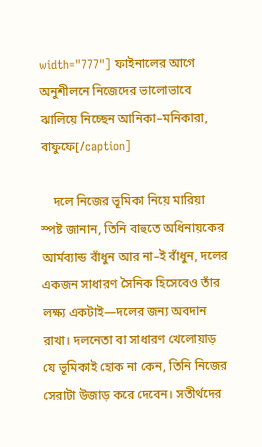width="777"] ফাইনালের আগে অনুশীলনে নিজেদের ভালোভাবে ঝালিয়ে নিচ্ছেন আনিকা–মনিকারা, বাফুফে[/caption]

    দলে নিজের ভূমিকা নিয়ে মারিয়া স্পষ্ট জানান, তিনি বাহুতে অধিনায়কের আর্মব্যান্ড বাঁধুন আর না–ই বাঁধুন, দলের একজন সাধারণ সৈনিক হিসেবেও তাঁর লক্ষ্য একটাই—দলের জন্য অবদান রাখা। দলনেতা বা সাধারণ খেলোয়াড় যে ভূমিকাই হোক না কেন, তিনি নিজের সেরাটা উজাড় করে দেবেন। সতীর্থদের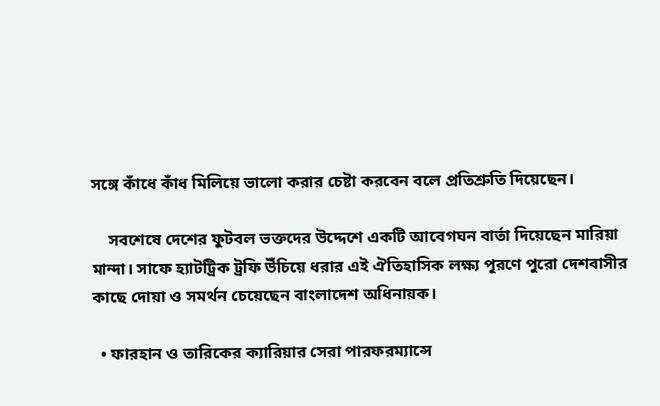সঙ্গে কাঁধে কাঁধ মিলিয়ে ভালো করার চেষ্টা করবেন বলে প্রতিশ্রুতি দিয়েছেন।

    সবশেষে দেশের ফুটবল ভক্তদের উদ্দেশে একটি আবেগঘন বার্তা দিয়েছেন মারিয়া মান্দা। সাফে হ্যাটট্রিক ট্রফি উঁচিয়ে ধরার এই ঐতিহাসিক লক্ষ্য পূরণে পুরো দেশবাসীর কাছে দোয়া ও সমর্থন চেয়েছেন বাংলাদেশ অধিনায়ক।

  • ফারহান ও তারিকের ক্যারিয়ার সেরা পারফরম্যান্সে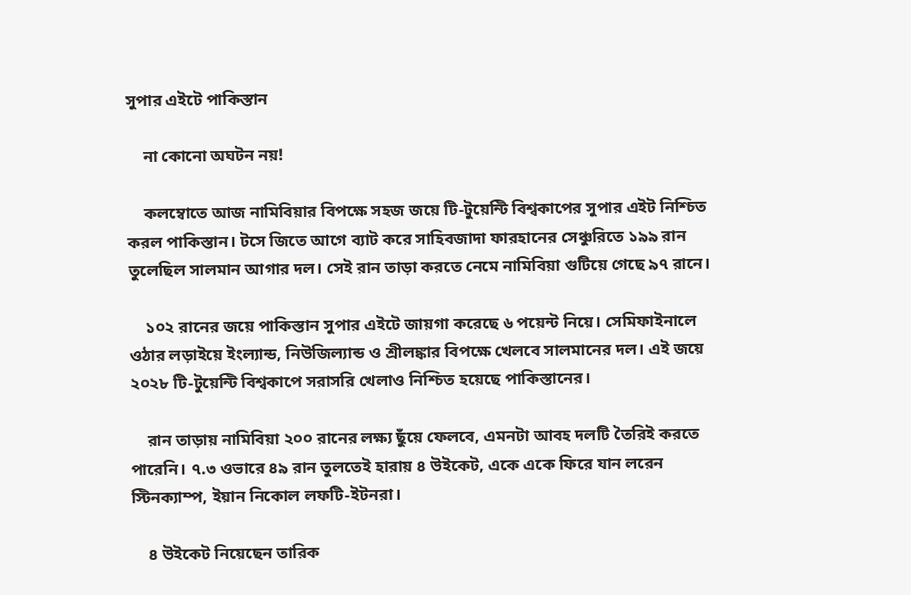সুপার এইটে পাকিস্তান

    না কোনো অঘটন নয়!

    কলম্বোতে আজ নামিবিয়ার বিপক্ষে সহজ জয়ে টি-টুয়েন্টি বিশ্বকাপের সুপার এইট নিশ্চিত করল পাকিস্তান। টসে জিতে আগে ব্যাট করে সাহিবজাদা ফারহানের সেঞ্চুরিতে ১৯৯ রান তুলেছিল সালমান আগার দল। সেই রান তাড়া করতে নেমে নামিবিয়া গুটিয়ে গেছে ৯৭ রানে।

    ১০২ রানের জয়ে পাকিস্তান সুপার এইটে জায়গা করেছে ৬ পয়েন্ট নিয়ে। সেমিফাইনালে ওঠার লড়াইয়ে ইংল্যান্ড, নিউজিল্যান্ড ও শ্রীলঙ্কার বিপক্ষে খেলবে সালমানের দল। এই জয়ে ২০২৮ টি-টুয়েন্টি বিশ্বকাপে সরাসরি খেলাও নিশ্চিত হয়েছে পাকিস্তানের।

    রান তাড়ায় নামিবিয়া ২০০ রানের লক্ষ্য ছুঁয়ে ফেলবে, এমনটা আবহ দলটি তৈরিই করতে পারেনি। ৭.৩ ওভারে ৪৯ রান তুলতেই হারায় ৪ উইকেট, একে একে ফিরে যান লরেন স্টিনক্যাম্প, ইয়ান নিকোল লফটি-ইটনরা।

    ৪ উইকেট নিয়েছেন তারিক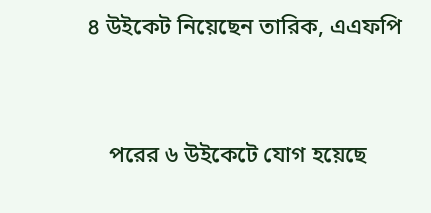৪ উইকেট নিয়েছেন তারিক, এএফপি


    পরের ৬ উইকেটে যোগ হয়েছে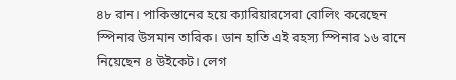৪৮ রান। পাকিস্তানের হয়ে ক্যারিয়ারসেরা বোলিং করেছেন স্পিনার উসমান তারিক। ডান হাতি এই রহস্য স্পিনার ১৬ রানে নিয়েছেন ৪ উইকেট। লেগ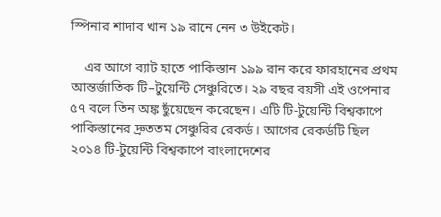স্পিনার শাদাব খান ১৯ রানে নেন ৩ উইকেট।

    এর আগে ব্যাট হাতে পাকিস্তান ১৯৯ রান করে ফারহানের প্রথম আন্তর্জাতিক টি–টুয়েন্টি সেঞ্চুরিতে। ২৯ বছর বয়সী এই ওপেনার ৫৭ বলে তিন অঙ্ক ছুঁয়েছেন করেছেন। এটি টি-টুয়েন্টি বিশ্বকাপে পাকিস্তানের দ্রুততম সেঞ্চুরির রেকর্ড। আগের রেকর্ডটি ছিল ২০১৪ টি-টুয়েন্টি বিশ্বকাপে বাংলাদেশের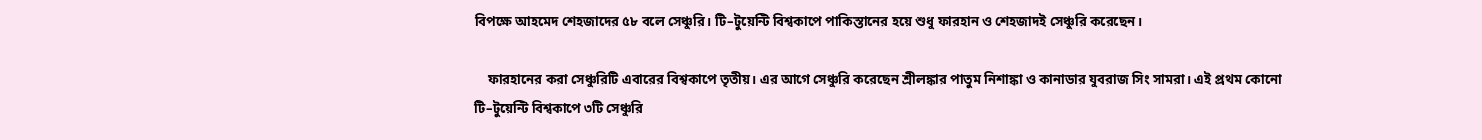বিপক্ষে আহমেদ শেহজাদের ৫৮ বলে সেঞ্চুরি। টি–টুয়েন্টি বিশ্বকাপে পাকিস্তানের হয়ে শুধু ফারহান ও শেহজাদই সেঞ্চুরি করেছেন।

    ফারহানের করা সেঞ্চুরিটি এবারের বিশ্বকাপে তৃতীয়। এর আগে সেঞ্চুরি করেছেন শ্রীলঙ্কার পাতুম নিশাঙ্কা ও কানাডার যুবরাজ সিং সামরা। এই প্রথম কোনো টি–টুয়েন্টি বিশ্বকাপে ৩টি সেঞ্চুরি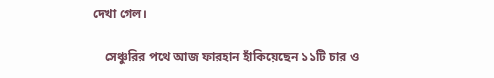দেখা গেল।

    সেঞ্চুরির পথে আজ ফারহান হাঁকিয়েছেন ১১টি চার ও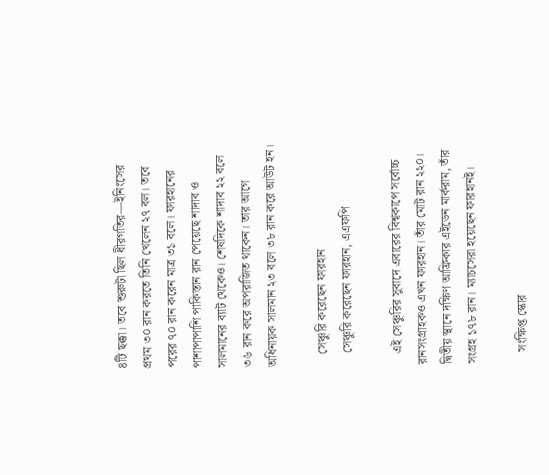৪টি ছক্কা। তবে শুরুটা ছিল ধীরগতির—ইনিংসের প্রথম ৩০ রান করতে তিনি খেলেন ২৭ বল। তবে পরের ৭০ রান করেন মাত্র ৩১ বলে। ফারহানের পাশাপাপাশি পাকিস্তান রান পেয়েছে শাদাব ও সালমানের ব্যাট থেকেও। শেষদিকে শাদাব ২২ বলে ৩৬ রান করে অপরাজিত থাকেন। তার আগে অধিনায়ক সালমান ২৩ বলে ৩৮ রান করে আউট হন।

    সেঞ্চুরি করেছেন ফারহান
    সেঞ্চুরি করেছেন ফারহান, এএফপি

    এই সেঞ্চুরির সুবাদে এবারের বিশ্বকাপে সর্বোচ্চ রানসংগ্রাহকও এখন ফারহান। তাঁর মোট রান ২২০। দ্বিতীয় স্থানে দক্ষিণ আফ্রিকার এইডেন মার্করাম, তাঁর সংগ্রহ ১৭৮ রান। ম্যাচসেরা হয়েছেন ফারহানই।

    সংক্ষিপ্ত স্কোর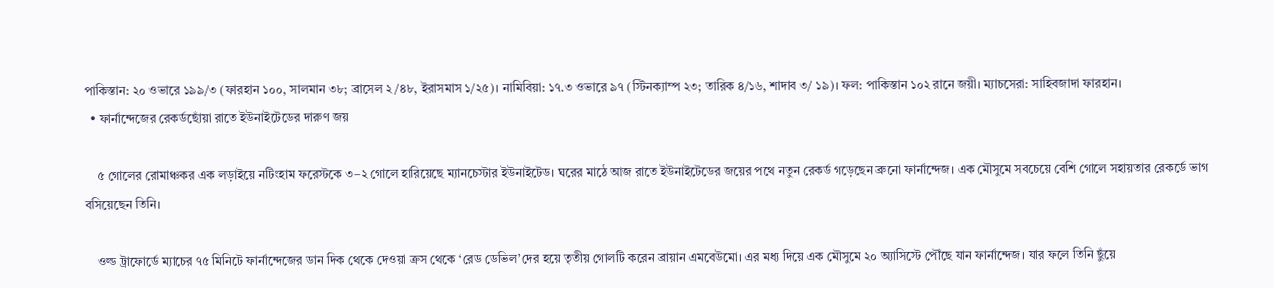পাকিস্তান: ২০ ওভারে ১৯৯/৩ (ফারহান ১০০, সালমান ৩৮; ব্রাসেল ২/৪৮, ইরাসমাস ১/২৫)। নামিবিয়া: ১৭.৩ ওভারে ৯৭ (স্টিনক্যাম্প ২৩; তারিক ৪/১৬, শাদাব ৩/ ১৯)। ফল: পাকিস্তান ১০২ রানে জয়ী। ম্যাচসেরা: সাহিবজাদা ফারহান।
  • ফার্নান্দেজের রেকর্ডছোঁয়া রাতে ইউনাইটেডের দারুণ জয়

    ৫ গোলের রোমাঞ্চকর এক লড়াইয়ে নটিংহাম ফরেস্টকে ৩–২ গোলে হারিয়েছে ম্যানচেস্টার ইউনাইটেড। ঘরের মাঠে আজ রাতে ইউনাইটেডের জয়ের পথে নতুন রেকর্ড গড়েছেন ব্রুনো ফার্নান্দেজ। এক মৌসুমে সবচেয়ে বেশি গোলে সহায়তার রেকর্ডে ভাগ বসিয়েছেন তিনি।

    ওল্ড ট্রাফোর্ডে ম্যাচের ৭৫ মিনিটে ফার্নান্দেজের ডান দিক থেকে দেওয়া ক্রস থেকে ‘রেড ডেভিল’দের হয়ে তৃতীয় গোলটি করেন ব্রায়ান এমবেউমো। এর মধ্য দিয়ে এক মৌসুমে ২০ অ্যাসিস্টে পৌঁছে যান ফার্নান্দেজ। যার ফলে তিনি ছুঁয়ে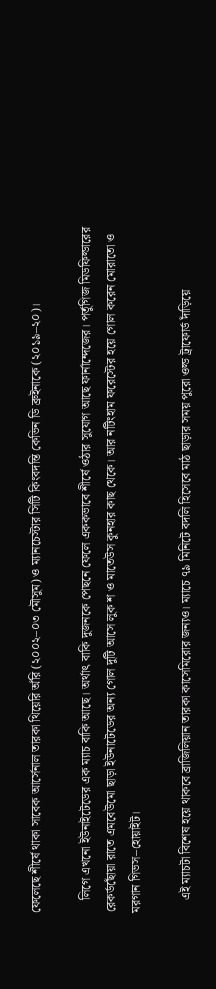ফেলেছে শীর্ষে থাকা সাবেক আর্সেনাল তারকা থিয়েরি অঁরি (২০০২–০৩ মৌসুম) ও ম্যানচেস্টার সিটি কিংবদন্তি কেভিন ডি ব্রুইনাকে (২০১৯–২০)।

    লিগে এখনো ইউনাইটেডের এক ম্যাচ বাকি আছে। অর্থাৎ বাকি দুজনকে পেছনে ফেলে এককভাবে শীর্ষে ওঠার সুযোগ আছে ফার্নান্দেজের। পর্তুগিজ মিডফিল্ডারের রেকর্ডছোঁয়া রাতে এমবেউমো ছাড়া ইউনাটেডের অন্য গোল দুটি আসে লুক শ ও মাতেউস কুনহার কাছ থেকে। আর নটিংহাম ফরেস্টের হয়ে গোল করেন মোরাতো ও মরগান গিভস–হোয়াইট।

    এই ম্যাচটা বিশেষ হয়ে থাকবে ব্রাজিলিয়ান তারকা কাসেমিরোর জন্যও। ম্যাচে ৭৯ মিনিটে বদলি হিসেবে মাঠ ছাড়ার সময় পুরো ওল্ড ট্রাফোর্ড দাঁড়িয়ে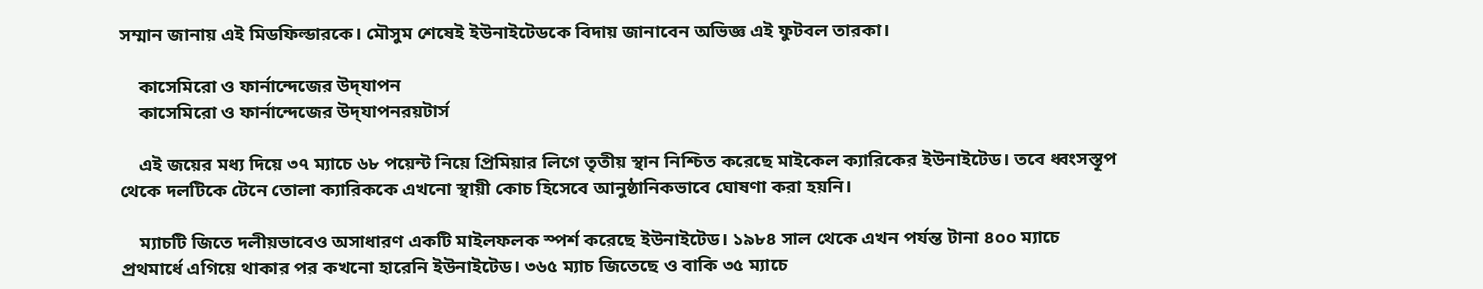সম্মান জানায় এই মিডফিল্ডারকে। মৌসুম শেষেই ইউনাইটেডকে বিদায় জানাবেন অভিজ্ঞ এই ফুটবল তারকা।

    কাসেমিরো ও ফার্নান্দেজের উদ্‌যাপন
    কাসেমিরো ও ফার্নান্দেজের উদ্‌যাপনরয়টার্স

    এই জয়ের মধ্য দিয়ে ৩৭ ম্যাচে ৬৮ পয়েন্ট নিয়ে প্রিমিয়ার লিগে তৃতীয় স্থান নিশ্চিত করেছে মাইকেল ক্যারিকের ইউনাইটেড। তবে ধ্বংসস্তূপ থেকে দলটিকে টেনে তোলা ক্যারিককে এখনো স্থায়ী কোচ হিসেবে আনুষ্ঠানিকভাবে ঘোষণা করা হয়নি।

    ম্যাচটি জিতে দলীয়ভাবেও অসাধারণ একটি মাইলফলক স্পর্শ করেছে ইউনাইটেড। ১৯৮৪ সাল থেকে এখন পর্যন্ত টানা ৪০০ ম্যাচে প্রথমার্ধে এগিয়ে থাকার পর কখনো হারেনি ইউনাইটেড। ৩৬৫ ম্যাচ জিতেছে ও বাকি ৩৫ ম্যাচে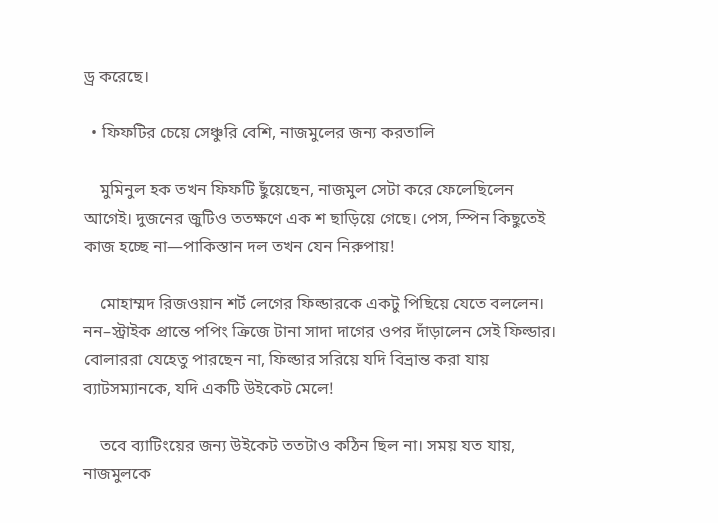ড্র করেছে।

  • ফিফটির চেয়ে সেঞ্চুরি বেশি, নাজমুলের জন্য করতালি

    মুমিনুল হক তখন ফিফটি ছুঁয়েছেন, নাজমুল সেটা করে ফেলেছিলেন আগেই। দুজনের জুটিও ততক্ষণে এক শ ছাড়িয়ে গেছে। পেস, স্পিন কিছুতেই কাজ হচ্ছে না—পাকিস্তান দল তখন যেন নিরুপায়!

    মোহাম্মদ রিজওয়ান শর্ট লেগের ফিল্ডারকে একটু পিছিয়ে যেতে বললেন। নন–স্ট্রাইক প্রান্তে পপিং ক্রিজে টানা সাদা দাগের ওপর দাঁড়ালেন সেই ফিল্ডার। বোলাররা যেহেতু পারছেন না, ফিল্ডার সরিয়ে যদি বিভ্রান্ত করা যায় ব্যাটসম্যানকে, যদি একটি উইকেট মেলে!

    তবে ব্যাটিংয়ের জন্য উইকেট ততটাও কঠিন ছিল না। সময় যত যায়, নাজমুলকে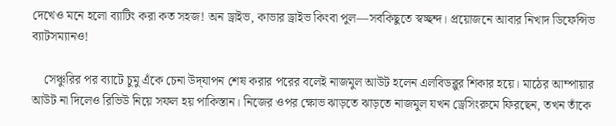দেখেও মনে হলো ব্যাটিং করা কত সহজ! অন ড্রাইভ, কাভার ড্রাইভ কিংবা পুল—সবকিছুতে স্বচ্ছন্দ। প্রয়োজনে আবার নিখাদ ডিফেন্সিভ ব্যাটসম্যানও!

    সেঞ্চুরির পর ব্যাটে চুমু এঁকে চেনা উদ্‌যাপন শেষ করার পরের বলেই নাজমুল আউট হলেন এলবিডব্লুর শিকার হয়ে। মাঠের আম্পায়ার আউট না দিলেও রিভিউ নিয়ে সফল হয় পাকিস্তান। নিজের ওপর ক্ষোভ ঝাড়তে ঝাড়তে নাজমুল যখন ড্রেসিংরুমে ফিরছেন, তখন তাঁকে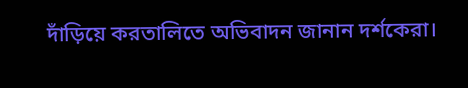দাঁড়িয়ে করতালিতে অভিবাদন জানান দর্শকেরা।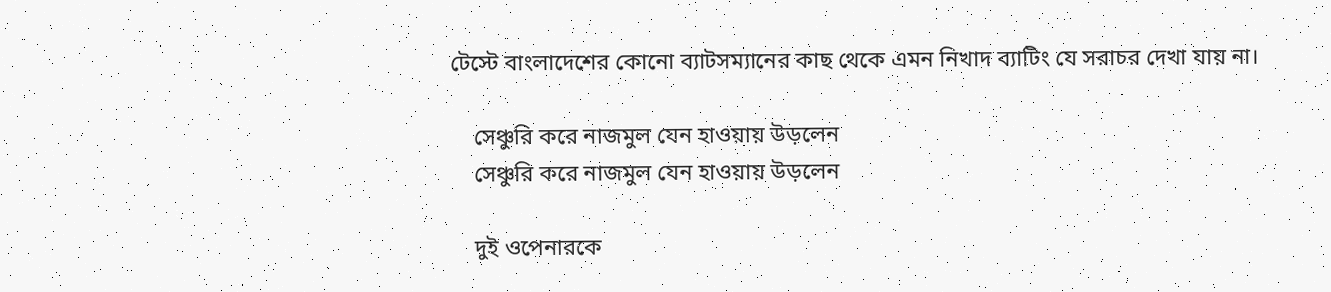টেস্টে বাংলাদেশের কোনো ব্যাটসম্যানের কাছ থেকে এমন নিখাদ ব্যাটিং যে সরাচর দেখা যায় না।

    সেঞ্চুরি করে নাজমুল যেন হাওয়ায় উড়লেন
    সেঞ্চুরি করে নাজমুল যেন হাওয়ায় উড়লেন

    দুই ওপেনারকে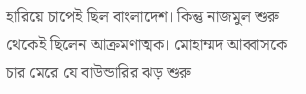হারিয়ে চাপেই ছিল বাংলাদেশ। কিন্তু নাজমুল শুরু থেকেই ছিলেন আক্রমণাত্মক। মোহাম্মদ আব্বাসকে চার মেরে যে বাউন্ডারির ঝড় শুরু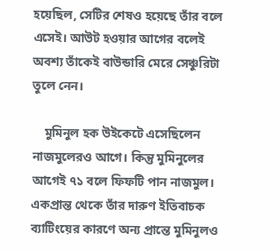হয়েছিল, সেটির শেষও হয়েছে তাঁর বলে এসেই। আউট হওয়ার আগের বলেই অবশ্য তাঁকেই বাউন্ডারি মেরে সেঞ্চুরিটা তুলে নেন।

    মুমিনুল হক উইকেটে এসেছিলেন নাজমুলেরও আগে। কিন্তু মুমিনুলের আগেই ৭১ বলে ফিফটি পান নাজমুল। একপ্রান্ত থেকে তাঁর দারুণ ইতিবাচক ব্যাটিংয়ের কারণে অন্য প্রান্তে মুমিনুলও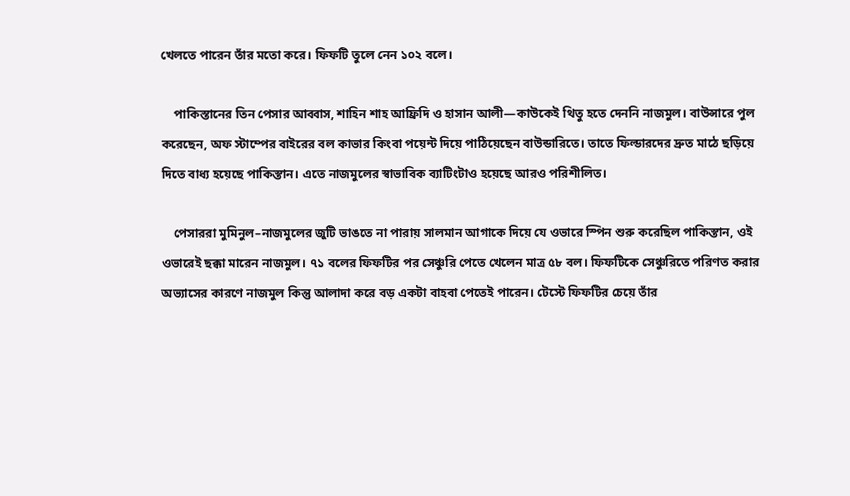খেলতে পারেন তাঁর মতো করে। ফিফটি তুলে নেন ১০২ বলে।

    পাকিস্তানের তিন পেসার আব্বাস, শাহিন শাহ আফ্রিদি ও হাসান আলী—কাউকেই থিতু হতে দেননি নাজমুল। বাউন্সারে পুল করেছেন, অফ স্টাম্পের বাইরের বল কাভার কিংবা পয়েন্ট দিয়ে পাঠিয়েছেন বাউন্ডারিতে। তাতে ফিল্ডারদের দ্রুত মাঠে ছড়িয়ে দিতে বাধ্য হয়েছে পাকিস্তান। এতে নাজমুলের স্বাভাবিক ব্যাটিংটাও হয়েছে আরও পরিশীলিত।

    পেসাররা মুমিনুল–নাজমুলের জুটি ভাঙতে না পারায় সালমান আগাকে দিয়ে যে ওভারে স্পিন শুরু করেছিল পাকিস্তান, ওই ওভারেই ছক্কা মারেন নাজমুল। ৭১ বলের ফিফটির পর সেঞ্চুরি পেতে খেলেন মাত্র ৫৮ বল। ফিফটিকে সেঞ্চুরিতে পরিণত করার অভ্যাসের কারণে নাজমুল কিন্তু আলাদা করে বড় একটা বাহবা পেতেই পারেন। টেস্টে ফিফটির চেয়ে তাঁর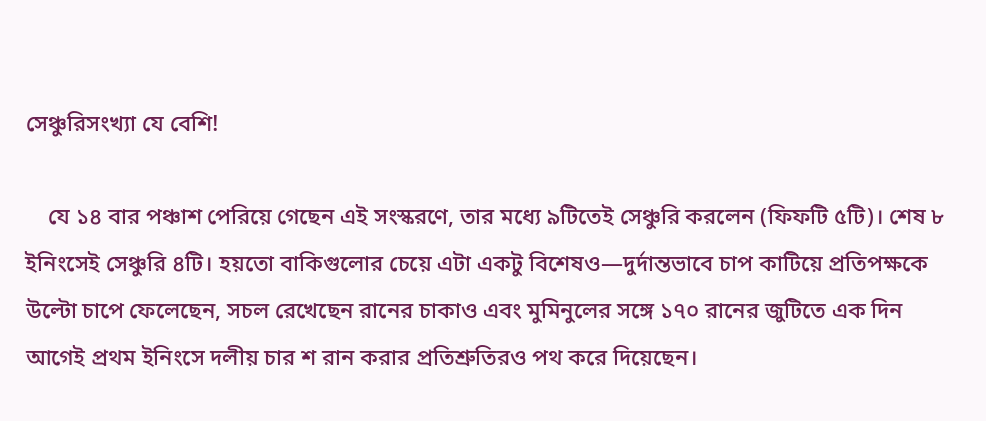সেঞ্চুরিসংখ্যা যে বেশি!

    যে ১৪ বার পঞ্চাশ পেরিয়ে গেছেন এই সংস্করণে, তার মধ্যে ৯টিতেই সেঞ্চুরি করলেন (ফিফটি ৫টি)। শেষ ৮ ইনিংসেই সেঞ্চুরি ৪টি। হয়তো বাকিগুলোর চেয়ে এটা একটু বিশেষও—দুর্দান্তভাবে চাপ কাটিয়ে প্রতিপক্ষকে উল্টো চাপে ফেলেছেন, সচল রেখেছেন রানের চাকাও এবং মুমিনুলের সঙ্গে ১৭০ রানের জুটিতে এক দিন আগেই প্রথম ইনিংসে দলীয় চার শ রান করার প্রতিশ্রুতিরও পথ করে দিয়েছেন।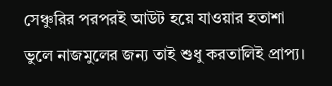সেঞ্চুরির পরপরই আউট হয়ে যাওয়ার হতাশা ভুলে নাজমুলের জন্য তাই শুধু করতালিই প্রাপ্য।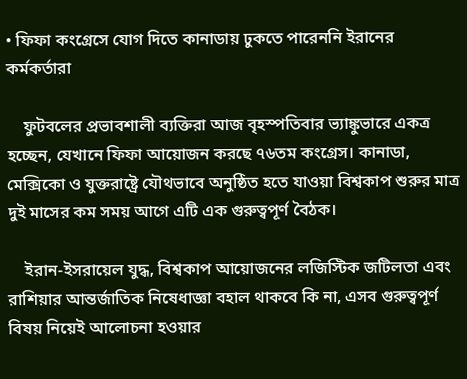• ফিফা কংগ্রেসে যোগ দিতে কানাডায় ঢুকতে পারেননি ইরানের কর্মকর্তারা

    ফুটবলের প্রভাবশালী ব্যক্তিরা আজ বৃহস্পতিবার ভ্যাঙ্কুভারে একত্র হচ্ছেন, যেখানে ফিফা আয়োজন করছে ৭৬তম কংগ্রেস। কানাডা, মেক্সিকো ও যুক্তরাষ্ট্রে যৌথভাবে অনুষ্ঠিত হতে যাওয়া বিশ্বকাপ শুরুর মাত্র দুই মাসের কম সময় আগে এটি এক গুরুত্বপূর্ণ বৈঠক।

    ইরান-ইসরায়েল যুদ্ধ, বিশ্বকাপ আয়োজনের লজিস্টিক জটিলতা এবং রাশিয়ার আন্তর্জাতিক নিষেধাজ্ঞা বহাল থাকবে কি না, এসব গুরুত্বপূর্ণ বিষয় নিয়েই আলোচনা হওয়ার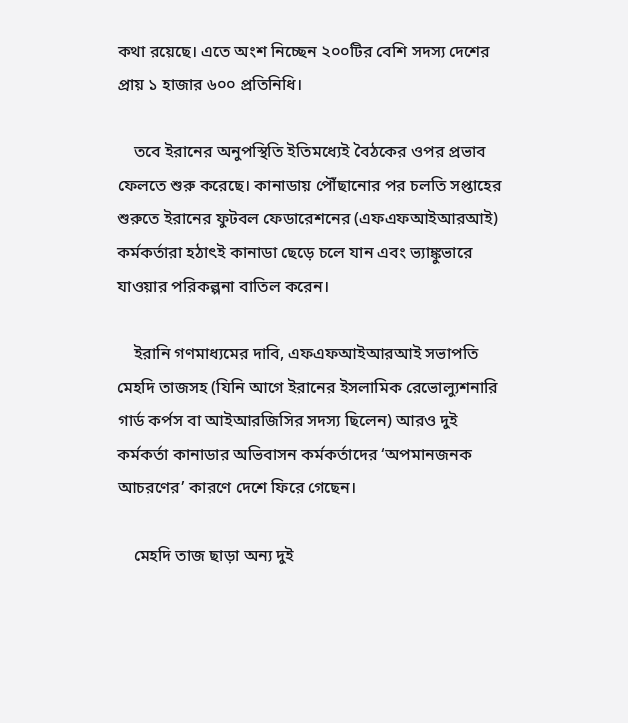কথা রয়েছে। এতে অংশ নিচ্ছেন ২০০টির বেশি সদস্য দেশের প্রায় ১ হাজার ৬০০ প্রতিনিধি।

    তবে ইরানের অনুপস্থিতি ইতিমধ্যেই বৈঠকের ওপর প্রভাব ফেলতে শুরু করেছে। কানাডায় পৌঁছানোর পর চলতি সপ্তাহের শুরুতে ইরানের ফুটবল ফেডারেশনের (এফএফআইআরআই) কর্মকর্তারা হঠাৎই কানাডা ছেড়ে চলে যান এবং ভ্যাঙ্কুভারে যাওয়ার পরিকল্পনা বাতিল করেন।

    ইরানি গণমাধ্যমের দাবি, এফএফআইআরআই সভাপতি মেহদি তাজসহ (যিনি আগে ইরানের ইসলামিক রেভোল্যুশনারি গার্ড কর্পস বা আইআরজিসির সদস্য ছিলেন) আরও দুই কর্মকর্তা কানাডার অভিবাসন কর্মকর্তাদের ‘অপমানজনক আচরণের’ কারণে দেশে ফিরে গেছেন।

    মেহদি তাজ ছাড়া অন্য দুই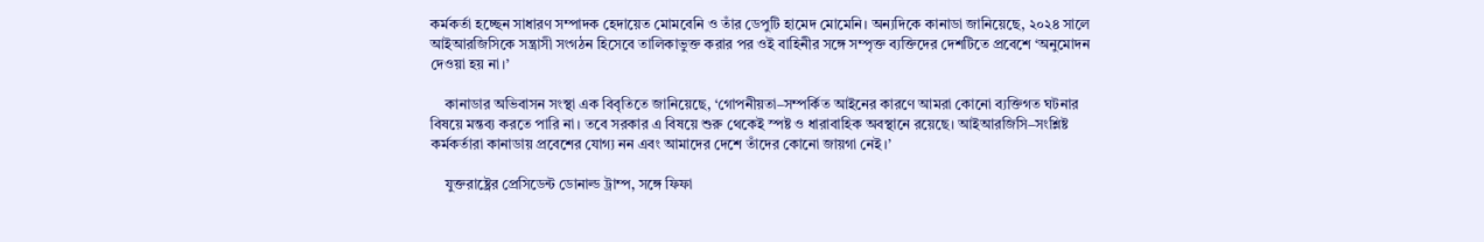কর্মকর্তা হচ্ছেন সাধারণ সম্পাদক হেদায়েত মোমবেনি ও তাঁর ডেপুটি হামেদ মোমেনি। অন্যদিকে কানাডা জানিয়েছে, ২০২৪ সালে আইআরজিসিকে সন্ত্রাসী সংগঠন হিসেবে তালিকাভুক্ত করার পর ওই বাহিনীর সঙ্গে সম্পৃক্ত ব্যক্তিদের দেশটিতে প্রবেশে ‘অনুমোদন দেওয়া হয় না।’

    কানাডার অভিবাসন সংস্থা এক বিবৃতিতে জানিয়েছে, ‘গোপনীয়তা–সম্পর্কিত আইনের কারণে আমরা কোনো ব্যক্তিগত ঘটনার বিষয়ে মন্তব্য করতে পারি না। তবে সরকার এ বিষয়ে শুরু থেকেই স্পষ্ট ও ধারাবাহিক অবস্থানে রয়েছে। আইআরজিসি–সংশ্লিষ্ট কর্মকর্তারা কানাডায় প্রবেশের যোগ্য নন এবং আমাদের দেশে তাঁদের কোনো জায়গা নেই।’

    যুক্তরাষ্ট্রের প্রেসিডেন্ট ডোনাল্ড ট্রাম্প, সঙ্গে ফিফা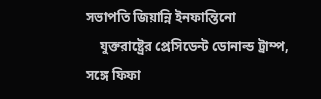সভাপতি জিয়ান্নি ইনফান্তিনো
    যুক্তরাষ্ট্রের প্রেসিডেন্ট ডোনাল্ড ট্রাম্প, সঙ্গে ফিফা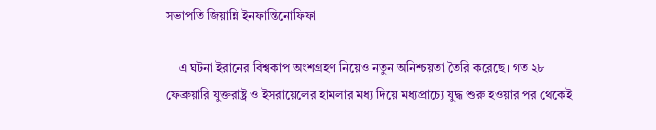সভাপতি জিয়ান্নি ইনফান্তিনোফিফা

    এ ঘটনা ইরানের বিশ্বকাপ অংশগ্রহণ নিয়েও নতুন অনিশ্চয়তা তৈরি করেছে। গত ২৮ ফেব্রুয়ারি যুক্তরাষ্ট্র ও ইসরায়েলের হামলার মধ্য দিয়ে মধ্যপ্রাচ্যে যুদ্ধ শুরু হওয়ার পর থেকেই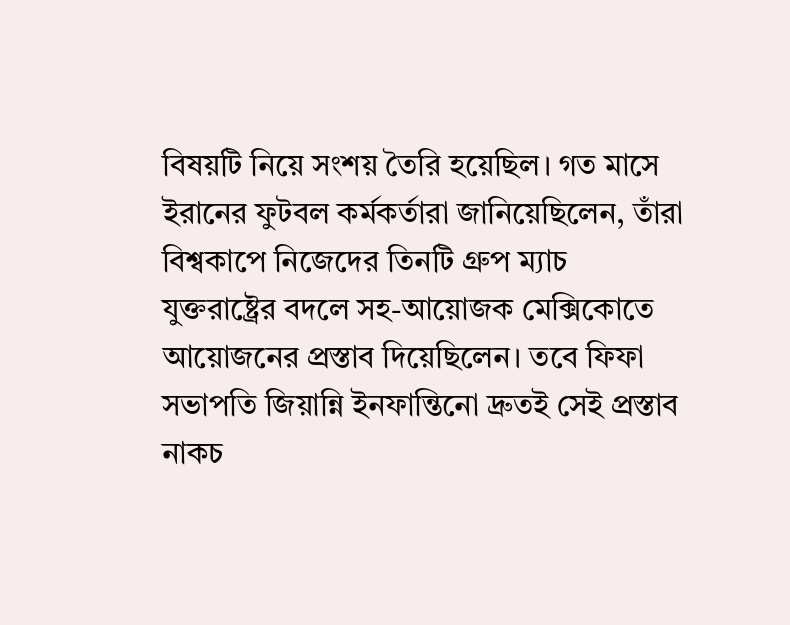বিষয়টি নিয়ে সংশয় তৈরি হয়েছিল। গত মাসে ইরানের ফুটবল কর্মকর্তারা জানিয়েছিলেন, তাঁরা বিশ্বকাপে নিজেদের তিনটি গ্রুপ ম্যাচ যুক্তরাষ্ট্রের বদলে সহ-আয়োজক মেক্সিকোতে আয়োজনের প্রস্তাব দিয়েছিলেন। তবে ফিফা সভাপতি জিয়ান্নি ইনফান্তিনো দ্রুতই সেই প্রস্তাব নাকচ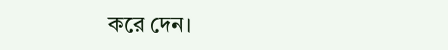করে দেন।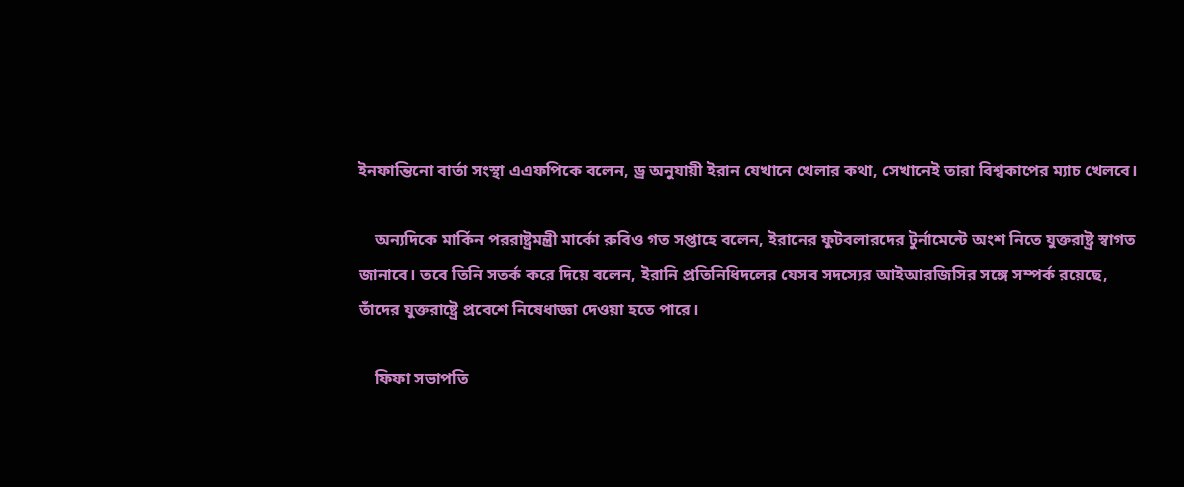ইনফান্তিনো বার্তা সংস্থা এএফপিকে বলেন, ড্র অনুযায়ী ইরান যেখানে খেলার কথা, সেখানেই তারা বিশ্বকাপের ম্যাচ খেলবে।

    অন্যদিকে মার্কিন পররাষ্ট্রমন্ত্রী মার্কো রুবিও গত সপ্তাহে বলেন, ইরানের ফুটবলারদের টুর্নামেন্টে অংশ নিতে যুক্তরাষ্ট্র স্বাগত জানাবে। তবে তিনি সতর্ক করে দিয়ে বলেন, ইরানি প্রতিনিধিদলের যেসব সদস্যের আইআরজিসির সঙ্গে সম্পর্ক রয়েছে, তাঁদের যুক্তরাষ্ট্রে প্রবেশে নিষেধাজ্ঞা দেওয়া হতে পারে।

    ফিফা সভাপতি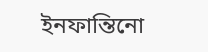ইনফান্তিনো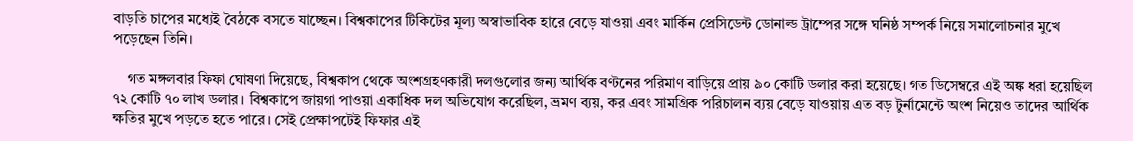বাড়তি চাপের মধ্যেই বৈঠকে বসতে যাচ্ছেন। বিশ্বকাপের টিকিটের মূল্য অস্বাভাবিক হারে বেড়ে যাওয়া এবং মার্কিন প্রেসিডেন্ট ডোনাল্ড ট্রাম্পের সঙ্গে ঘনিষ্ঠ সম্পর্ক নিয়ে সমালোচনার মুখে পড়েছেন তিনি।

    গত মঙ্গলবার ফিফা ঘোষণা দিয়েছে, বিশ্বকাপ থেকে অংশগ্রহণকারী দলগুলোর জন্য আর্থিক বণ্টনের পরিমাণ বাড়িয়ে প্রায় ৯০ কোটি ডলার করা হয়েছে। গত ডিসেম্বরে এই অঙ্ক ধরা হয়েছিল ৭২ কোটি ৭০ লাখ ডলার। বিশ্বকাপে জায়গা পাওয়া একাধিক দল অভিযোগ করেছিল, ভ্রমণ ব্যয়, কর এবং সামগ্রিক পরিচালন ব্যয় বেড়ে যাওয়ায় এত বড় টুর্নামেন্টে অংশ নিয়েও তাদের আর্থিক ক্ষতির মুখে পড়তে হতে পারে। সেই প্রেক্ষাপটেই ফিফার এই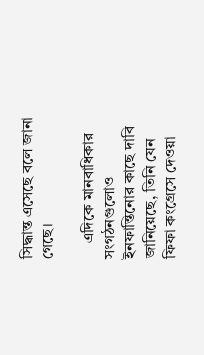সিদ্ধান্ত এসেছে বলে জানা গেছে।

    এদিকে মানবাধিকার সংগঠনগুলোও ইনফান্তিনোর কাছে দাবি জানিয়েছে, তিনি যেন ফিফা কংগ্রেসে দেওয়া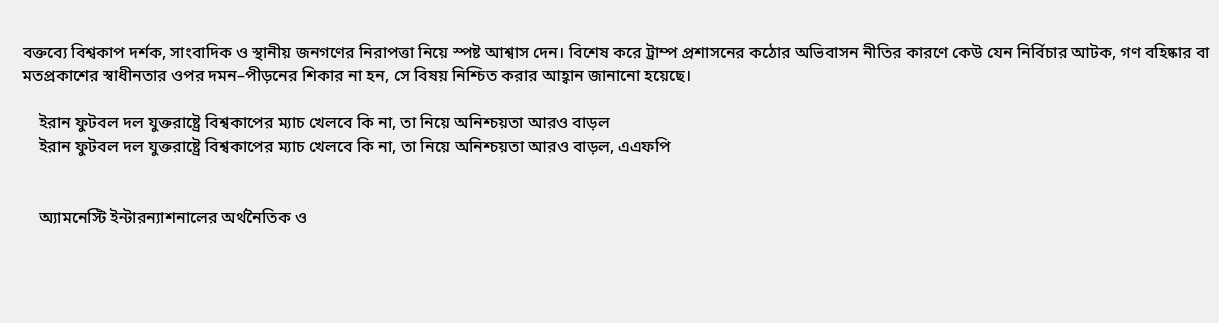বক্তব্যে বিশ্বকাপ দর্শক, সাংবাদিক ও স্থানীয় জনগণের নিরাপত্তা নিয়ে স্পষ্ট আশ্বাস দেন। বিশেষ করে ট্রাম্প প্রশাসনের কঠোর অভিবাসন নীতির কারণে কেউ যেন নির্বিচার আটক, গণ বহিষ্কার বা মতপ্রকাশের স্বাধীনতার ওপর দমন–পীড়নের শিকার না হন, সে বিষয় নিশ্চিত করার আহ্বান জানানো হয়েছে।

    ইরান ফুটবল দল যুক্তরাষ্ট্রে বিশ্বকাপের ম্যাচ খেলবে কি না, তা নিয়ে অনিশ্চয়তা আরও বাড়ল
    ইরান ফুটবল দল যুক্তরাষ্ট্রে বিশ্বকাপের ম্যাচ খেলবে কি না, তা নিয়ে অনিশ্চয়তা আরও বাড়ল, এএফপি


    অ্যামনেস্টি ইন্টারন্যাশনালের অর্থনৈতিক ও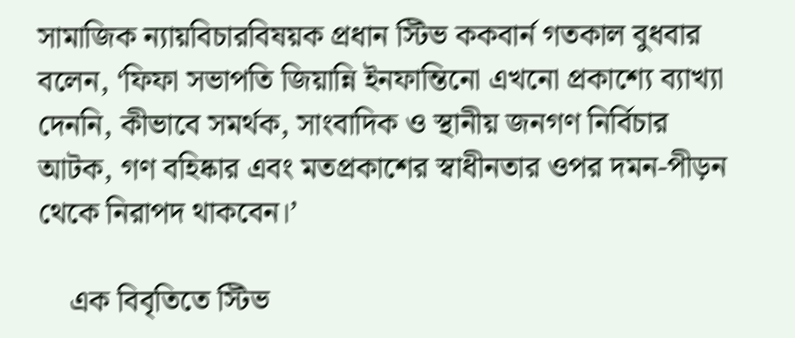সামাজিক ন্যায়বিচারবিষয়ক প্রধান স্টিভ ককবার্ন গতকাল বুধবার বলেন, ‘ফিফা সভাপতি জিয়ান্নি ইনফান্তিনো এখনো প্রকাশ্যে ব্যাখ্যা দেননি, কীভাবে সমর্থক, সাংবাদিক ও স্থানীয় জনগণ নির্বিচার আটক, গণ বহিষ্কার এবং মতপ্রকাশের স্বাধীনতার ওপর দমন-পীড়ন থেকে নিরাপদ থাকবেন।’

    এক বিবৃতিতে স্টিভ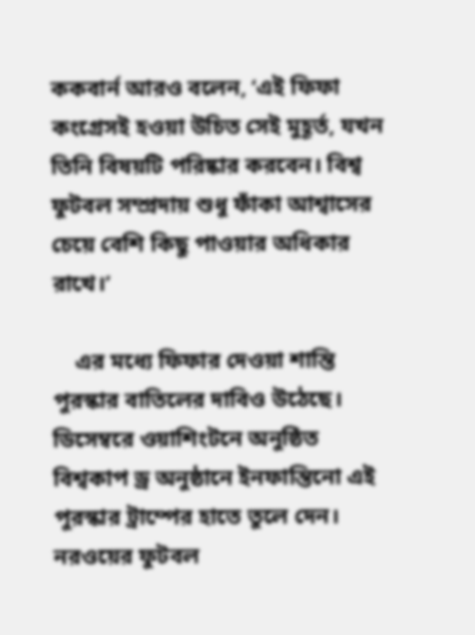ককবার্ন আরও বলেন, ‘এই ফিফা কংগ্রেসই হওয়া উচিত সেই মুহূর্ত, যখন তিনি বিষয়টি পরিষ্কার করবেন। বিশ্ব ফুটবল সম্প্রদায় শুধু ফাঁকা আশ্বাসের চেয়ে বেশি কিছু পাওয়ার অধিকার রাখে।’

    এর মধ্যে ফিফার দেওয়া শান্তি পুরস্কার বাতিলের দাবিও উঠেছে। ডিসেম্বরে ওয়াশিংটনে অনুষ্ঠিত বিশ্বকাপ ড্র অনুষ্ঠানে ইনফান্তিনো এই পুরস্কার ট্রাম্পের হাতে তুলে দেন। নরওয়ের ফুটবল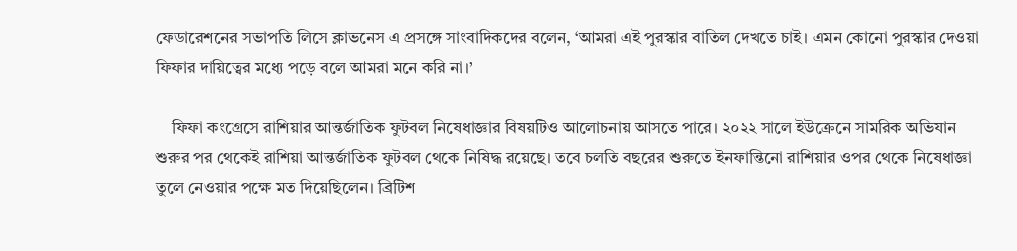ফেডারেশনের সভাপতি লিসে ক্লাভনেস এ প্রসঙ্গে সাংবাদিকদের বলেন, ‘আমরা এই পুরস্কার বাতিল দেখতে চাই। এমন কোনো পুরস্কার দেওয়া ফিফার দায়িত্বের মধ্যে পড়ে বলে আমরা মনে করি না।’

    ফিফা কংগ্রেসে রাশিয়ার আন্তর্জাতিক ফুটবল নিষেধাজ্ঞার বিষয়টিও আলোচনায় আসতে পারে। ২০২২ সালে ইউক্রেনে সামরিক অভিযান শুরুর পর থেকেই রাশিয়া আন্তর্জাতিক ফুটবল থেকে নিষিদ্ধ রয়েছে। তবে চলতি বছরের শুরুতে ইনফান্তিনো রাশিয়ার ওপর থেকে নিষেধাজ্ঞা তুলে নেওয়ার পক্ষে মত দিয়েছিলেন। ব্রিটিশ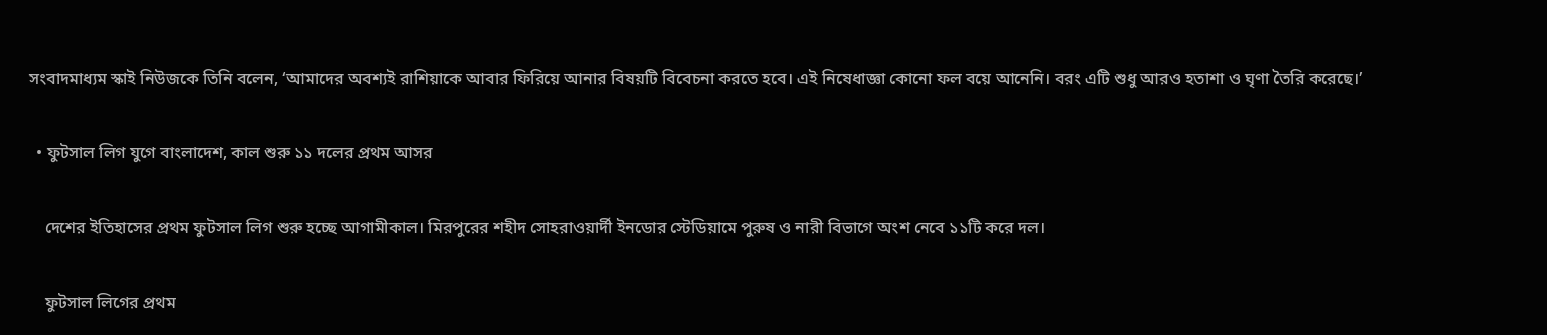সংবাদমাধ্যম স্কাই নিউজকে তিনি বলেন, ‘আমাদের অবশ্যই রাশিয়াকে আবার ফিরিয়ে আনার বিষয়টি বিবেচনা করতে হবে। এই নিষেধাজ্ঞা কোনো ফল বয়ে আনেনি। বরং এটি শুধু আরও হতাশা ও ঘৃণা তৈরি করেছে।’

  • ফুটসাল লিগ যুগে বাংলাদেশ, কাল শুরু ১১ দলের প্রথম আসর

    দেশের ইতিহাসের প্রথম ফুটসাল লিগ শুরু হচ্ছে আগামীকাল। মিরপুরের শহীদ সোহরাওয়ার্দী ইনডোর স্টেডিয়ামে পুরুষ ও নারী বিভাগে অংশ নেবে ১১টি করে দল।

    ফুটসাল লিগের প্রথম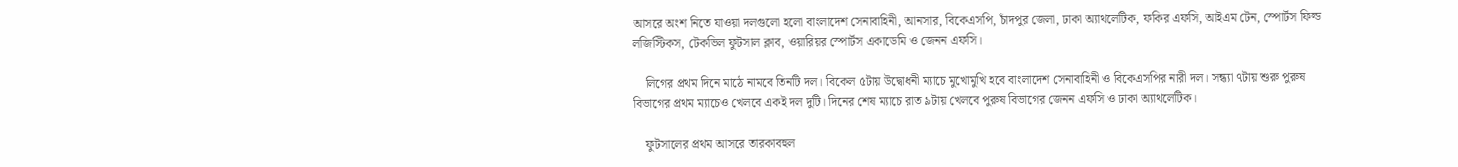আসরে অংশ নিতে যাওয়া দলগুলো হলো বাংলাদেশ সেনাবাহিনী, আনসার, বিকেএসপি, চাঁদপুর জেলা, ঢাকা অ্যাথলেটিক, ফকির এফসি, আইএম টেন, স্পোর্টস ফিল্ড লজিস্টিকস, টেকভিল ফুটসাল ক্লাব, ওয়ারিয়র স্পোর্টস একাডেমি ও জেনন এফসি।

    লিগের প্রথম দিনে মাঠে নামবে তিনটি দল। বিকেল ৫টায় উদ্বোধনী ম্যাচে মুখোমুখি হবে বাংলাদেশ সেনাবাহিনী ও বিকেএসপির নারী দল। সন্ধ্যা ৭টায় শুরু পুরুষ বিভাগের প্রথম ম্যাচেও খেলবে একই দল দুটি। দিনের শেষ ম্যাচে রাত ৯টায় খেলবে পুরুষ বিভাগের জেনন এফসি ও ঢাকা অ্যাথলেটিক।

    ফুটসালের প্রথম আসরে তারকাবহুল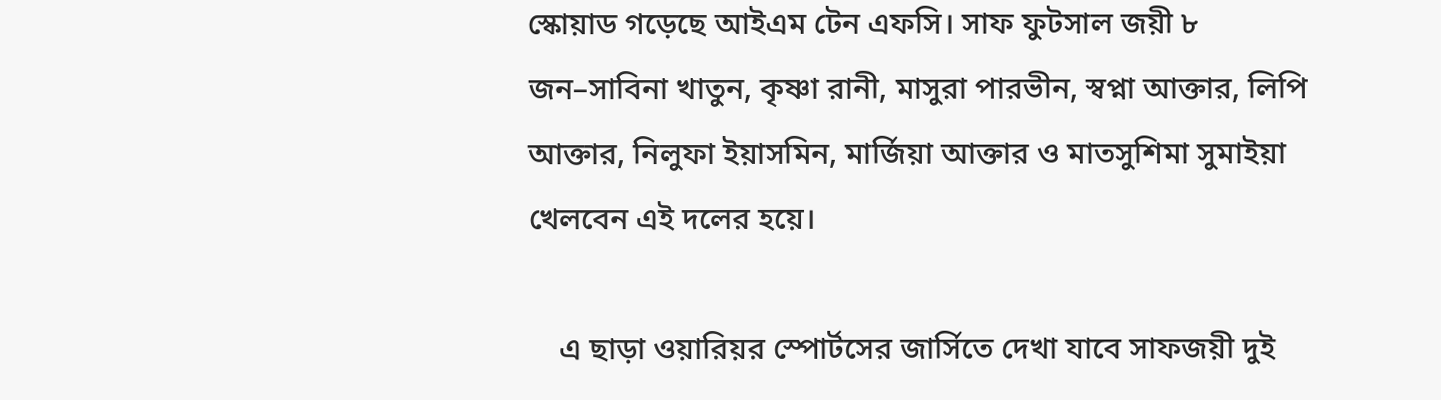স্কোয়াড গড়েছে আইএম টেন এফসি। সাফ ফুটসাল জয়ী ৮ জন–সাবিনা খাতুন, কৃষ্ণা রানী, মাসুরা পারভীন, স্বপ্না আক্তার, লিপি আক্তার, নিলুফা ইয়াসমিন, মার্জিয়া আক্তার ও মাতসুশিমা সুমাইয়া খেলবেন এই দলের হয়ে।

    এ ছাড়া ওয়ারিয়র স্পোর্টসের জার্সিতে দেখা যাবে সাফজয়ী দুই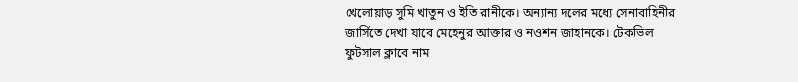খেলোয়াড় সুমি খাতুন ও ইতি রানীকে। অন্যান্য দলের মধ্যে সেনাবাহিনীর জার্সিতে দেখা যাবে মেহেনুর আক্তার ও নওশন জাহানকে। টেকভিল ফুটসাল ক্লাবে নাম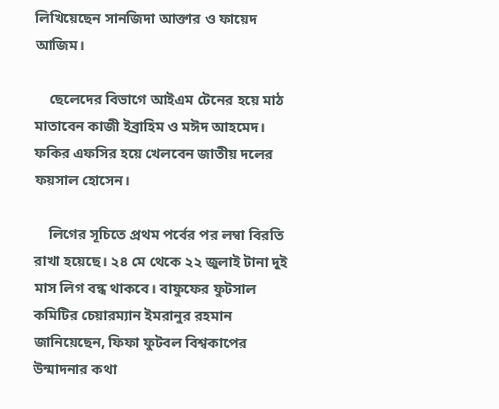লিখিয়েছেন সানজিদা আক্তার ও ফায়েদ আজিম।

    ছেলেদের বিভাগে আইএম টেনের হয়ে মাঠ মাতাবেন কাজী ইব্রাহিম ও মঈদ আহমেদ। ফকির এফসির হয়ে খেলবেন জাতীয় দলের ফয়সাল হোসেন।

    লিগের সূচিতে প্রথম পর্বের পর লম্বা বিরতি রাখা হয়েছে। ২৪ মে থেকে ২২ জুলাই টানা দুই মাস লিগ বন্ধ থাকবে। বাফুফের ফুটসাল কমিটির চেয়ারম্যান ইমরানুর রহমান জানিয়েছেন, ফিফা ফুটবল বিশ্বকাপের উন্মাদনার কথা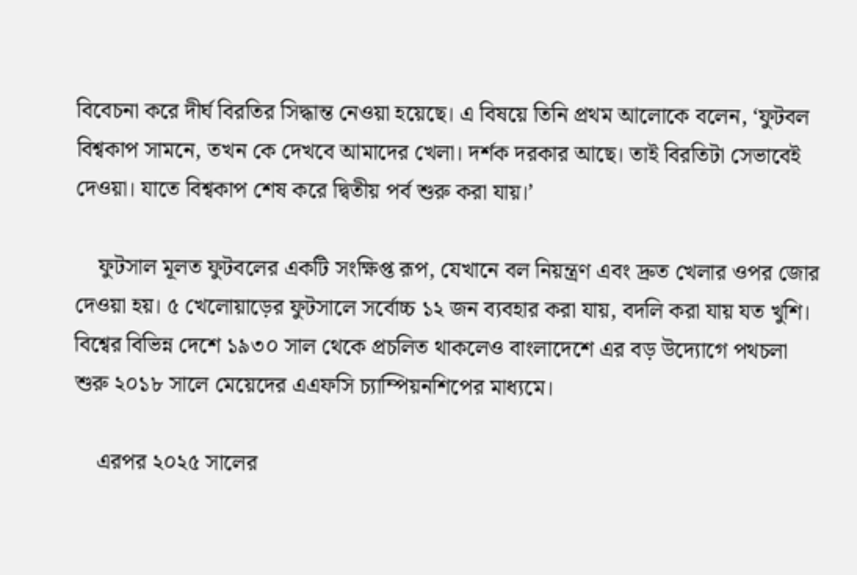বিবেচনা করে দীর্ঘ বিরতির সিদ্ধান্ত নেওয়া হয়েছে। এ বিষয়ে তিনি প্রথম আলোকে বলেন, ‘ফুটবল বিশ্বকাপ সামনে, তখন কে দেখবে আমাদের খেলা। দর্শক দরকার আছে। তাই বিরতিটা সেভাবেই দেওয়া। যাতে বিশ্বকাপ শেষ করে দ্বিতীয় পর্ব শুরু করা যায়।’

    ফুটসাল মূলত ফুটবলের একটি সংক্ষিপ্ত রূপ, যেখানে বল নিয়ন্ত্রণ এবং দ্রুত খেলার ওপর জোর দেওয়া হয়। ৫ খেলোয়াড়ের ফুটসালে সর্বোচ্চ ১২ জন ব্যবহার করা যায়, বদলি করা যায় যত খুশি। বিশ্বের বিভিন্ন দেশে ১৯৩০ সাল থেকে প্রচলিত থাকলেও বাংলাদেশে এর বড় উদ্যোগে পথচলা শুরু ২০১৮ সালে মেয়েদের এএফসি চ্যাম্পিয়নশিপের মাধ্যমে।

    এরপর ২০২৫ সালের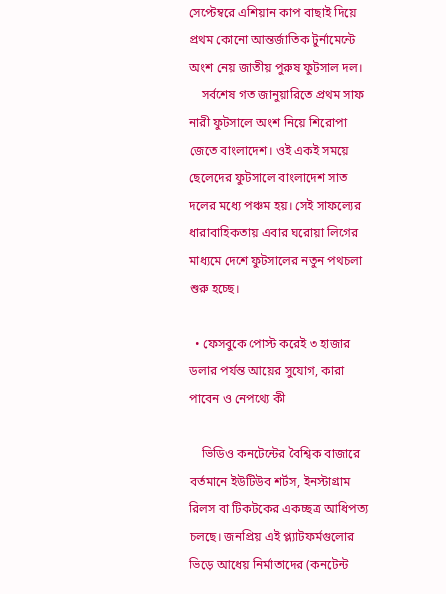সেপ্টেম্বরে এশিয়ান কাপ বাছাই দিয়ে প্রথম কোনো আন্তর্জাতিক টুর্নামেন্টে অংশ নেয় জাতীয় পুরুষ ফুটসাল দল।
    সর্বশেষ গত জানুয়ারিতে প্রথম সাফ নারী ফুটসালে অংশ নিয়ে শিরোপা জেতে বাংলাদেশ। ওই একই সময়ে ছেলেদের ফুটসালে বাংলাদেশ সাত দলের মধ্যে পঞ্চম হয়। সেই সাফল্যের ধারাবাহিকতায় এবার ঘরোয়া লিগের মাধ্যমে দেশে ফুটসালের নতুন পথচলা শুরু হচ্ছে।

  • ফেসবুকে পোস্ট করেই ৩ হাজার ডলার পর্যন্ত আয়ের সুযোগ, কারা পাবেন ও নেপথ্যে কী

    ভিডিও কনটেন্টের বৈশ্বিক বাজারে বর্তমানে ইউটিউব শর্টস, ইনস্টাগ্রাম রিলস বা টিকটকের একচ্ছত্র আধিপত্য চলছে। জনপ্রিয় এই প্ল্যাটফর্মগুলোর ভিড়ে আধেয় নির্মাতাদের (কনটেন্ট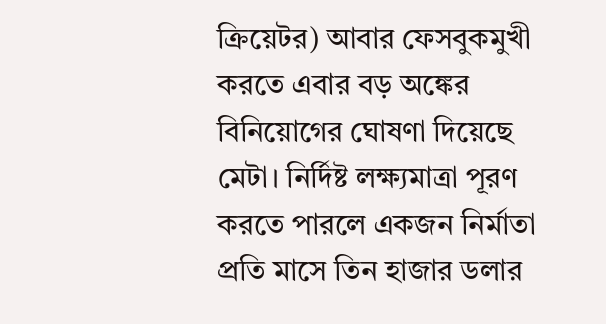ক্রিয়েটর) আবার ফেসবুকমুখী করতে এবার বড় অঙ্কের বিনিয়োগের ঘোষণা দিয়েছে মেটা। নির্দিষ্ট লক্ষ্যমাত্রা পূরণ করতে পারলে একজন নির্মাতা প্রতি মাসে তিন হাজার ডলার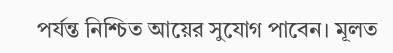পর্যন্ত নিশ্চিত আয়ের সুযোগ পাবেন। মূলত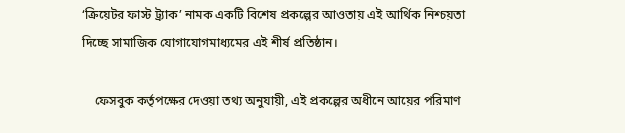‘ক্রিয়েটর ফাস্ট ট্র্যাক’ নামক একটি বিশেষ প্রকল্পের আওতায় এই আর্থিক নিশ্চয়তা দিচ্ছে সামাজিক যোগাযোগমাধ্যমের এই শীর্ষ প্রতিষ্ঠান।

    ফেসবুক কর্তৃপক্ষের দেওয়া তথ্য অনুযায়ী, এই প্রকল্পের অধীনে আয়ের পরিমাণ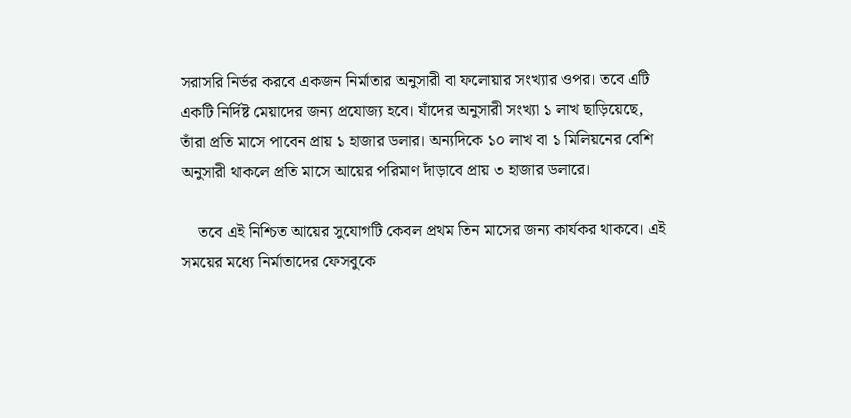সরাসরি নির্ভর করবে একজন নির্মাতার অনুসারী বা ফলোয়ার সংখ্যার ওপর। তবে এটি একটি নির্দিষ্ট মেয়াদের জন্য প্রযোজ্য হবে। যাঁদের অনুসারী সংখ্যা ১ লাখ ছাড়িয়েছে, তাঁরা প্রতি মাসে পাবেন প্রায় ১ হাজার ডলার। অন্যদিকে ১০ লাখ বা ১ মিলিয়নের বেশি অনুসারী থাকলে প্রতি মাসে আয়ের পরিমাণ দাঁড়াবে প্রায় ৩ হাজার ডলারে।

    তবে এই নিশ্চিত আয়ের সুযোগটি কেবল প্রথম তিন মাসের জন্য কার্যকর থাকবে। এই সময়ের মধ্যে নির্মাতাদের ফেসবুকে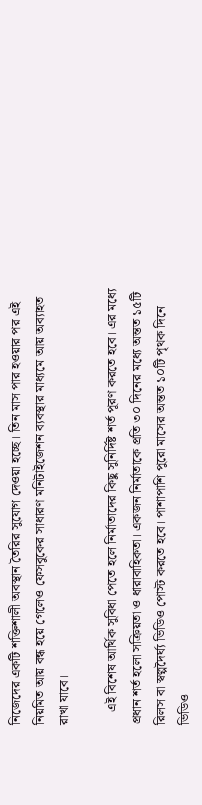নিজেদের একটি শক্তিশালী অবস্থান তৈরির সুযোগ দেওয়া হচ্ছে। তিন মাস পার হওয়ার পর এই নিয়মিত আয় বন্ধ হয়ে গেলেও ফেসবুকের সাধারণ মনিটাইজেশন ব্যবস্থার মাধ্যমে আয় অব্যাহত রাখা যাবে।

    এই বিশেষ আর্থিক সুবিধা পেতে হলে নির্মাতাদের কিছু সুনির্দিষ্ট শর্ত পূরণ করতে হবে। এর মধ্যে প্রধান শর্ত হলো সক্রিয়তা ও ধারাবাহিকতা। একজন নির্মাতাকে প্রতি ৩০ দিনের মধ্যে অন্তত ১৫টি রিলস বা স্বল্পদৈর্ঘ্য ভিডিও পোস্ট করতে হবে। পাশাপাশি পুরো মাসের অন্তত ১০টি পৃথক দিনে ভিডিও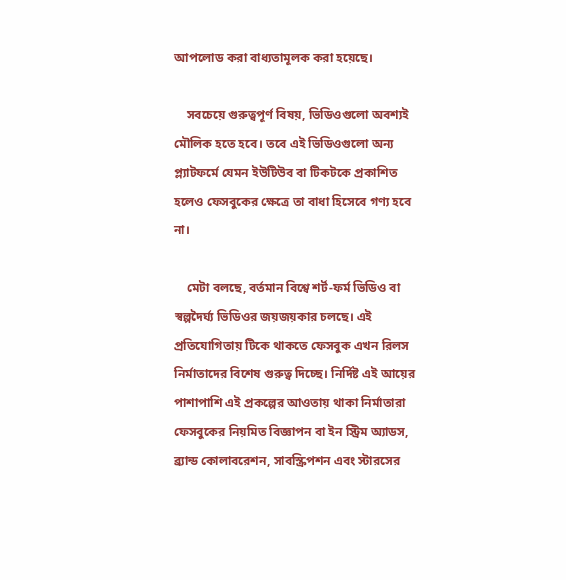আপলোড করা বাধ্যতামূলক করা হয়েছে।

    সবচেয়ে গুরুত্বপূর্ণ বিষয়, ভিডিওগুলো অবশ্যই মৌলিক হতে হবে। তবে এই ভিডিওগুলো অন্য প্ল্যাটফর্মে যেমন ইউটিউব বা টিকটকে প্রকাশিত হলেও ফেসবুকের ক্ষেত্রে তা বাধা হিসেবে গণ্য হবে না।

    মেটা বলছে, বর্তমান বিশ্বে শর্ট-ফর্ম ভিডিও বা স্বল্পদৈর্ঘ্য ভিডিওর জয়জয়কার চলছে। এই প্রতিযোগিতায় টিকে থাকতে ফেসবুক এখন রিলস নির্মাতাদের বিশেষ গুরুত্ব দিচ্ছে। নির্দিষ্ট এই আয়ের পাশাপাশি এই প্রকল্পের আওতায় থাকা নির্মাতারা ফেসবুকের নিয়মিত বিজ্ঞাপন বা ইন স্ট্রিম অ্যাডস, ব্র্যান্ড কোলাবরেশন, সাবস্ক্রিপশন এবং স্টারসের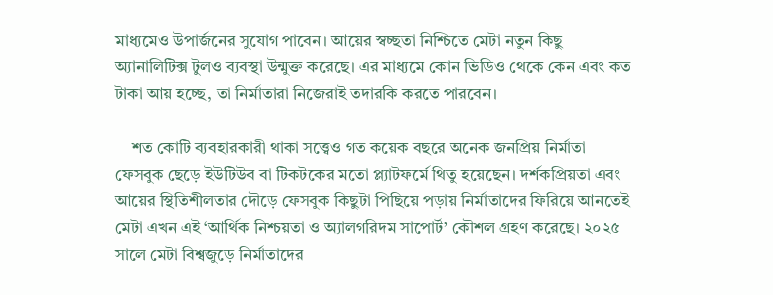মাধ্যমেও উপার্জনের সুযোগ পাবেন। আয়ের স্বচ্ছতা নিশ্চিতে মেটা নতুন কিছু অ্যানালিটিক্স টুলও ব্যবস্থা উন্মুক্ত করেছে। এর মাধ্যমে কোন ভিডিও থেকে কেন এবং কত টাকা আয় হচ্ছে, তা নির্মাতারা নিজেরাই তদারকি করতে পারবেন।

    শত কোটি ব্যবহারকারী থাকা সত্ত্বেও গত কয়েক বছরে অনেক জনপ্রিয় নির্মাতা ফেসবুক ছেড়ে ইউটিউব বা টিকটকের মতো প্ল্যাটফর্মে থিতু হয়েছেন। দর্শকপ্রিয়তা এবং আয়ের স্থিতিশীলতার দৌড়ে ফেসবুক কিছুটা পিছিয়ে পড়ায় নির্মাতাদের ফিরিয়ে আনতেই মেটা এখন এই ‘আর্থিক নিশ্চয়তা ও অ্যালগরিদম সাপোর্ট’ কৌশল গ্রহণ করেছে। ২০২৫ সালে মেটা বিশ্বজুড়ে নির্মাতাদের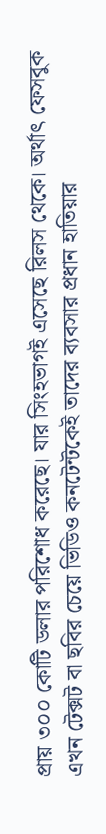প্রায় ৩০০ কোটি ডলার পরিশোধ করেছে। যার সিংহভাগই এসেছে রিলস থেকে। অর্থাৎ ফেসবুক এখন টেক্সট বা ছবির চেয়ে ভিডিও কনটেন্টকেই তাদের ব্যবসার প্রধান হাতিয়ার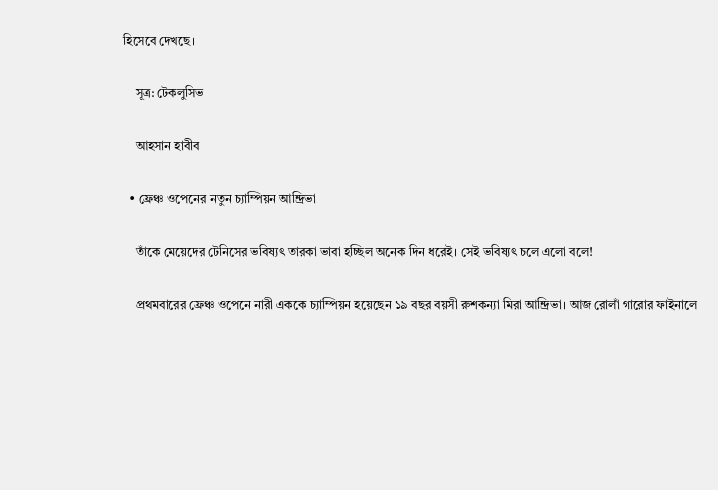হিসেবে দেখছে।

    সূত্র: টেকলুসিভ

    আহসান হাবীব

  • ফ্রেঞ্চ ওপেনের নতুন চ্যাম্পিয়ন আন্দ্রিভা

    তাঁকে মেয়েদের টেনিসের ভবিষ্যৎ তারকা ভাবা হচ্ছিল অনেক দিন ধরেই। সেই ভবিষ্যৎ চলে এলো বলে!

    প্রথমবারের ফ্রেঞ্চ ওপেনে নারী এককে চ্যাম্পিয়ন হয়েছেন ১৯ বছর বয়সী রুশকন্যা মিরা আন্দ্রিভা। আজ রোলাঁ গারোর ফাইনালে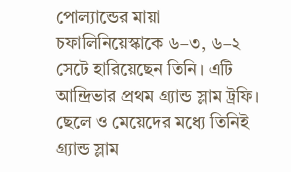পোল্যান্ডের মায়া চফালিনিয়েস্কাকে ৬–৩, ৬–২ সেটে হারিয়েছেন তিনি। এটি আন্দ্রিভার প্রথম গ্র্যান্ড স্লাম ট্রফি। ছেলে ও মেয়েদের মধ্যে তিনিই গ্র্যান্ড স্লাম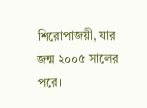শিরোপাজয়ী, যার জন্ম ২০০৫ সালের পরে।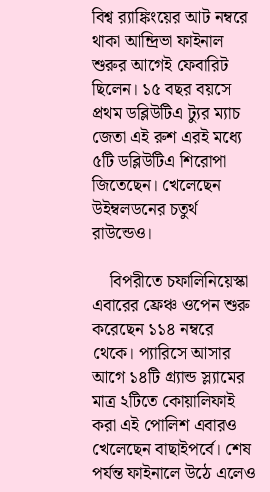বিশ্ব র‍্যাঙ্কিংয়ের আট নম্বরে থাকা আন্দ্রিভা ফাইনাল শুরুর আগেই ফেবারিট ছিলেন। ১৫ বছর বয়সে প্রথম ডব্লিউটিএ ট্যুর ম্যাচ জেতা এই রুশ এরই মধ্যে ৫টি ডব্লিউটিএ শিরোপা জিতেছেন। খেলেছেন উইম্বলডনের চতুর্থ রাউন্ডেও।

    বিপরীতে চফালিনিয়েস্কা এবারের ফ্রেঞ্চ ওপেন শুরু করেছেন ১১৪ নম্বরে থেকে। প্যারিসে আসার আগে ১৪টি গ্র্যান্ড স্ল্যামের মাত্র ২টিতে কোয়ালিফাই করা এই পোলিশ এবারও খেলেছেন বাছাইপর্বে। শেষ পর্যন্ত ফাইনালে উঠে এলেও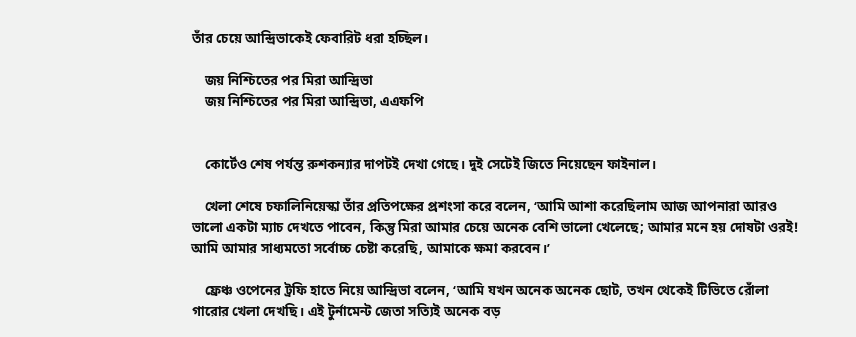তাঁর চেয়ে আন্দ্রিভাকেই ফেবারিট ধরা হচ্ছিল।

    জয় নিশ্চিতের পর মিরা আন্দ্রিভা
    জয় নিশ্চিতের পর মিরা আন্দ্রিভা, এএফপি


    কোর্টেও শেষ পর্যন্ত রুশকন্যার দাপটই দেখা গেছে। দুই সেটেই জিতে নিয়েছেন ফাইনাল।

    খেলা শেষে চফালিনিয়েস্কা তাঁর প্রতিপক্ষের প্রশংসা করে বলেন, ‘আমি আশা করেছিলাম আজ আপনারা আরও ভালো একটা ম্যাচ দেখতে পাবেন, কিন্তু মিরা আমার চেয়ে অনেক বেশি ভালো খেলেছে; আমার মনে হয় দোষটা ওরই! আমি আমার সাধ্যমতো সর্বোচ্চ চেষ্টা করেছি, আমাকে ক্ষমা করবেন।’

    ফ্রেঞ্চ ওপেনের ট্রফি হাতে নিয়ে আন্দ্রিভা বলেন, ‘আমি যখন অনেক অনেক ছোট, তখন থেকেই টিভিতে রোঁলা গারোর খেলা দেখছি। এই টুর্নামেন্ট জেতা সত্যিই অনেক বড়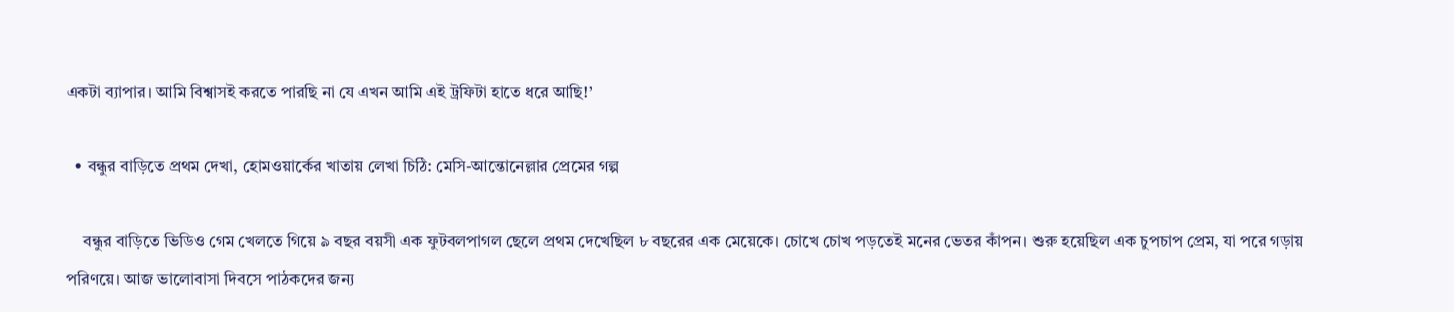একটা ব্যাপার। আমি বিশ্বাসই করতে পারছি না যে এখন আমি এই ট্রফিটা হাতে ধরে আছি!’

  • বন্ধুর বাড়িতে প্রথম দেখা, হোমওয়ার্কের খাতায় লেখা চিঠি: মেসি-আন্তোনেল্লার প্রেমের গল্প

    বন্ধুর বাড়িতে ভিডিও গেম খেলতে গিয়ে ৯ বছর বয়সী এক ফুটবলপাগল ছেলে প্রথম দেখেছিল ৮ বছরের এক মেয়েকে। চোখে চোখ পড়তেই মনের ভেতর কাঁপন। শুরু হয়েছিল এক চুপচাপ প্রেম, যা পরে গড়ায় পরিণয়ে। আজ ভালোবাসা দিবসে পাঠকদের জন্য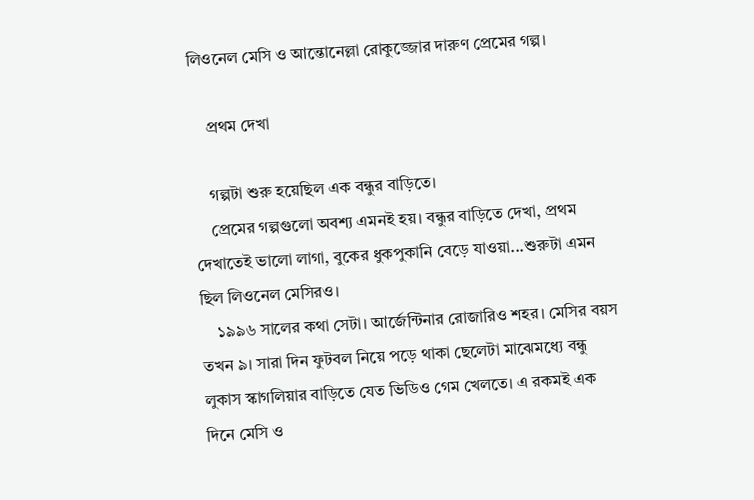লিওনেল মেসি ও আন্তোনেল্লা রোকুজ্জোর দারুণ প্রেমের গল্প।

    প্রথম দেখা

    গল্পটা শুরু হয়েছিল এক বন্ধুর বাড়িতে।
    প্রেমের গল্পগুলো অবশ্য এমনই হয়। বন্ধুর বাড়িতে দেখা, প্রথম দেখাতেই ভালো লাগা, বুকের ধুকপুকানি বেড়ে যাওয়া...শুরুটা এমন ছিল লিওনেল মেসিরও।
    ১৯৯৬ সালের কথা সেটা। আর্জেন্টিনার রোজারিও শহর। মেসির বয়স তখন ৯। সারা দিন ফুটবল নিয়ে পড়ে থাকা ছেলেটা মাঝেমধ্যে বন্ধু লুকাস স্কাগলিয়ার বাড়িতে যেত ভিডিও গেম খেলতে। এ রকমই এক দিনে মেসি ও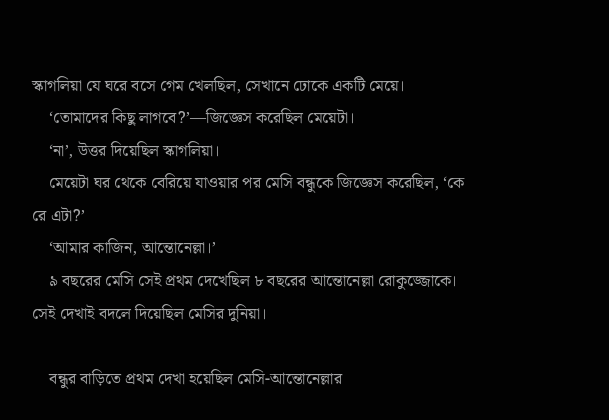স্কাগলিয়া যে ঘরে বসে গেম খেলছিল, সেখানে ঢোকে একটি মেয়ে।
    ‘তোমাদের কিছু লাগবে?’—জিজ্ঞেস করেছিল মেয়েটা।
    ‘না’, উত্তর দিয়েছিল স্কাগলিয়া।
    মেয়েটা ঘর থেকে বেরিয়ে যাওয়ার পর মেসি বন্ধুকে জিজ্ঞেস করেছিল, ‘কে রে এটা?’
    ‘আমার কাজিন, আন্তোনেল্লা।’
    ৯ বছরের মেসি সেই প্রথম দেখেছিল ৮ বছরের আন্তোনেল্লা রোকুজ্জোকে। সেই দেখাই বদলে দিয়েছিল মেসির দুনিয়া।

    বন্ধুর বাড়িতে প্রথম দেখা হয়েছিল মেসি-আন্তোনেল্লার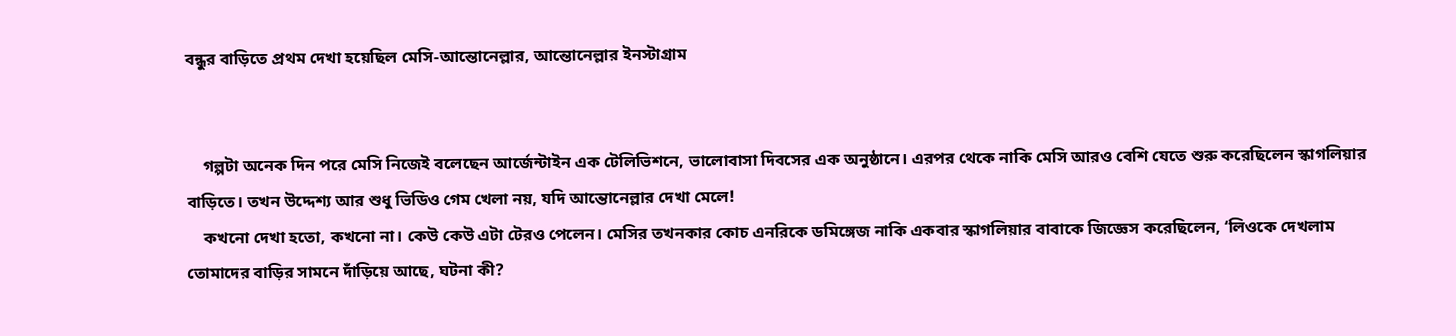বন্ধুর বাড়িতে প্রথম দেখা হয়েছিল মেসি-আন্তোনেল্লার, আন্তোনেল্লার ইনস্টাগ্রাম


    গল্পটা অনেক দিন পরে মেসি নিজেই বলেছেন আর্জেন্টাইন এক টেলিভিশনে, ভালোবাসা দিবসের এক অনুষ্ঠানে। এরপর থেকে নাকি মেসি আরও বেশি যেতে শুরু করেছিলেন স্কাগলিয়ার বাড়িতে। তখন উদ্দেশ্য আর শুধু ভিডিও গেম খেলা নয়, যদি আন্তোনেল্লার দেখা মেলে!
    কখনো দেখা হতো, কখনো না। কেউ কেউ এটা টেরও পেলেন। মেসির তখনকার কোচ এনরিকে ডমিঙ্গেজ নাকি একবার স্কাগলিয়ার বাবাকে জিজ্ঞেস করেছিলেন, ‘লিওকে দেখলাম তোমাদের বাড়ির সামনে দাঁড়িয়ে আছে, ঘটনা কী?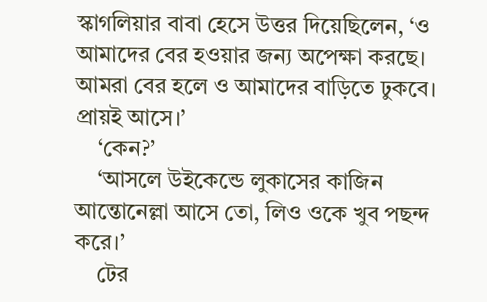স্কাগলিয়ার বাবা হেসে উত্তর দিয়েছিলেন, ‘ও আমাদের বের হওয়ার জন্য অপেক্ষা করছে। আমরা বের হলে ও আমাদের বাড়িতে ঢুকবে। প্রায়ই আসে।’
    ‘কেন?’
    ‘আসলে উইকেন্ডে লুকাসের কাজিন আন্তোনেল্লা আসে তো, লিও ওকে খুব পছন্দ করে।’
    টের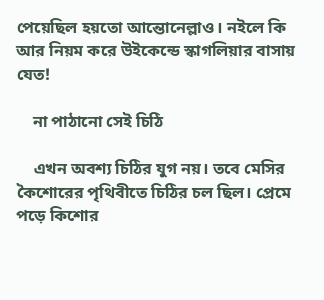পেয়েছিল হয়তো আন্তোনেল্লাও। নইলে কি আর নিয়ম করে উইকেন্ডে স্কাগলিয়ার বাসায় যেত!

    না পাঠানো সেই চিঠি

    এখন অবশ্য চিঠির যুগ নয়। তবে মেসির কৈশোরের পৃথিবীতে চিঠির চল ছিল। প্রেমে পড়ে কিশোর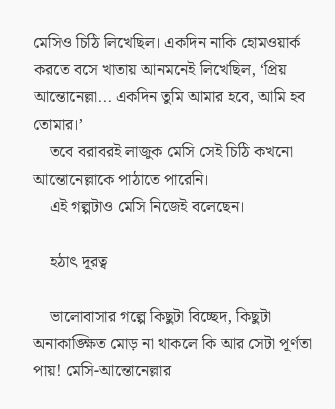মেসিও চিঠি লিখেছিল। একদিন নাকি হোমওয়ার্ক করতে বসে খাতায় আনমনেই লিখেছিল, ‘প্রিয় আন্তোনেল্লা... একদিন তুমি আমার হবে, আমি হব তোমার।’
    তবে বরাবরই লাজুক মেসি সেই চিঠি কখনো আন্তোনেল্লাকে পাঠাতে পারেনি।
    এই গল্পটাও মেসি নিজেই বলেছেন।

    হঠাৎ দূরত্ব

    ভালোবাসার গল্পে কিছুটা বিচ্ছেদ, কিছুটা অনাকাঙ্ক্ষিত মোড় না থাকলে কি আর সেটা পূর্ণতা পায়! মেসি-আন্তোনেল্লার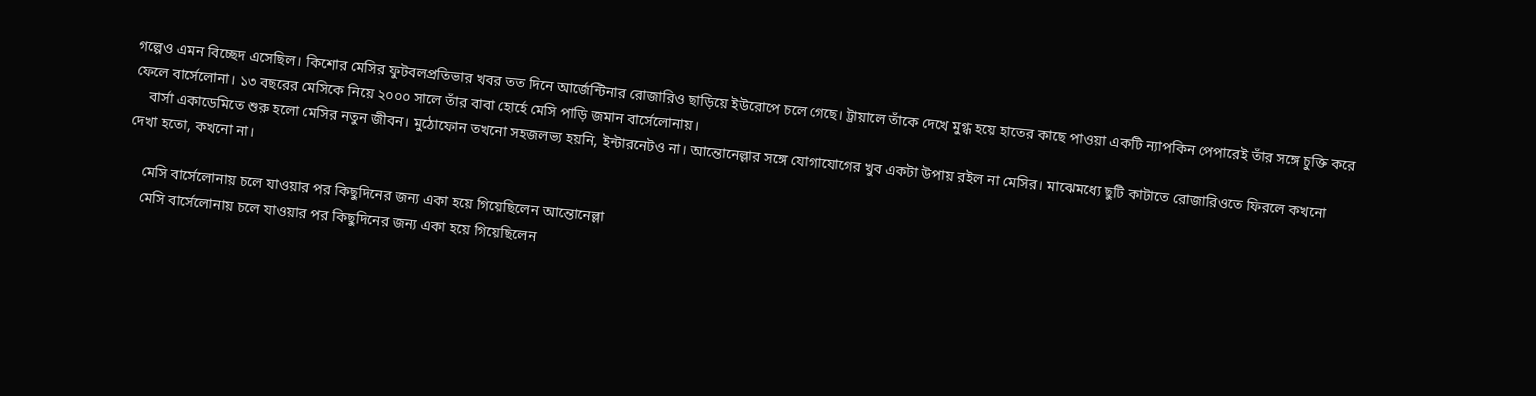গল্পেও এমন বিচ্ছেদ এসেছিল। কিশোর মেসির ফুটবলপ্রতিভার খবর তত দিনে আর্জেন্টিনার রোজারিও ছাড়িয়ে ইউরোপে চলে গেছে। ট্রায়ালে তাঁকে দেখে মুগ্ধ হয়ে হাতের কাছে পাওয়া একটি ন্যাপকিন পেপারেই তাঁর সঙ্গে চুক্তি করে ফেলে বার্সেলোনা। ১৩ বছরের মেসিকে নিয়ে ২০০০ সালে তাঁর বাবা হোর্হে মেসি পাড়ি জমান বার্সেলোনায়।
    বার্সা একাডেমিতে শুরু হলো মেসির নতুন জীবন। মুঠোফোন তখনো সহজলভ্য হয়নি, ইন্টারনেটও না। আন্তোনেল্লার সঙ্গে যোগাযোগের খুব একটা উপায় রইল না মেসির। মাঝেমধ্যে ছুটি কাটাতে রোজারিওতে ফিরলে কখনো দেখা হতো, কখনো না।

    মেসি বার্সেলোনায় চলে যাওয়ার পর কিছুদিনের জন্য একা হয়ে গিয়েছিলেন আন্তোনেল্লা
    মেসি বার্সেলোনায় চলে যাওয়ার পর কিছুদিনের জন্য একা হয়ে গিয়েছিলেন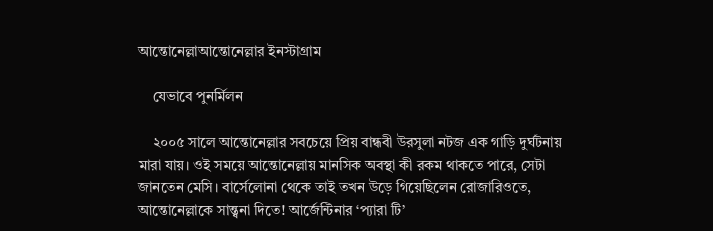আন্তোনেল্লাআন্তোনেল্লার ইনস্টাগ্রাম

    যেভাবে পুনর্মিলন

    ২০০৫ সালে আন্তোনেল্লার সবচেয়ে প্রিয় বান্ধবী উরসুলা নটজ এক গাড়ি দুর্ঘটনায় মারা যায়। ওই সময়ে আন্তোনেল্লায় মানসিক অবস্থা কী রকম থাকতে পারে, সেটা জানতেন মেসি। বার্সেলোনা থেকে তাই তখন উড়ে গিয়েছিলেন রোজারিওতে, আন্তোনেল্লাকে সান্ত্বনা দিতে! আর্জেন্টিনার ‘প্যারা টি’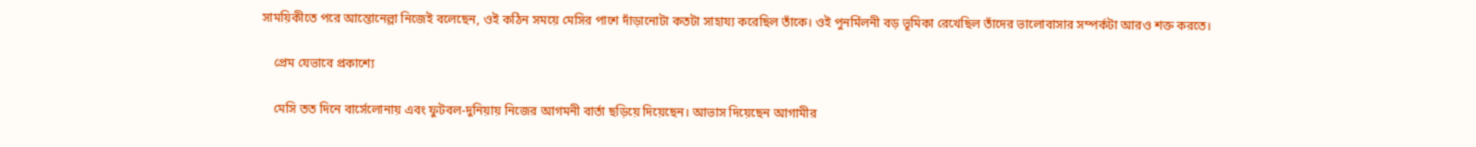সাময়িকীতে পরে আন্তোনেল্লা নিজেই বলেছেন, ওই কঠিন সময়ে মেসির পাশে দাঁড়ানোটা কতটা সাহায্য করেছিল তাঁকে। ওই পুনর্মিলনী বড় ভূমিকা রেখেছিল তাঁদের ভালোবাসার সম্পর্কটা আরও শক্ত করতে।

    প্রেম যেভাবে প্রকাশ্যে

    মেসি তত দিনে বার্সেলোনায় এবং ফুটবল-দুনিয়ায় নিজের আগমনী বার্তা ছড়িয়ে দিয়েছেন। আভাস দিয়েছেন আগামীর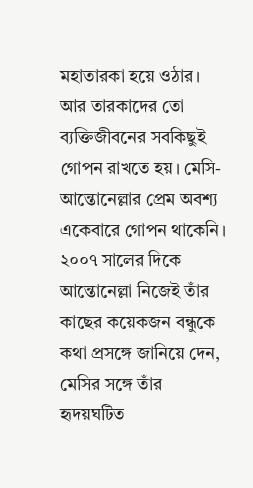মহাতারকা হয়ে ওঠার। আর তারকাদের তো ব্যক্তিজীবনের সবকিছুই গোপন রাখতে হয়। মেসি-আন্তোনেল্লার প্রেম অবশ্য একেবারে গোপন থাকেনি। ২০০৭ সালের দিকে আন্তোনেল্লা নিজেই তাঁর কাছের কয়েকজন বন্ধুকে কথা প্রসঙ্গে জানিয়ে দেন, মেসির সঙ্গে তাঁর হৃদয়ঘটিত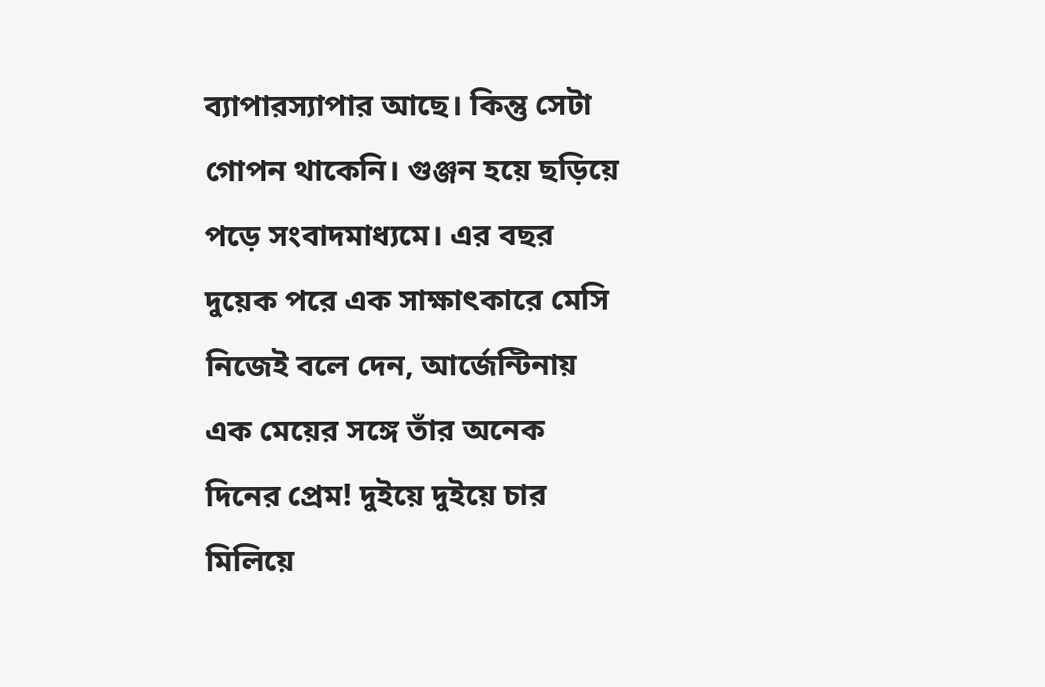ব্যাপারস্যাপার আছে। কিন্তু সেটা গোপন থাকেনি। গুঞ্জন হয়ে ছড়িয়ে পড়ে সংবাদমাধ্যমে। এর বছর দুয়েক পরে এক সাক্ষাৎকারে মেসি নিজেই বলে দেন, আর্জেন্টিনায় এক মেয়ের সঙ্গে তাঁর অনেক দিনের প্রেম! দুইয়ে দুইয়ে চার মিলিয়ে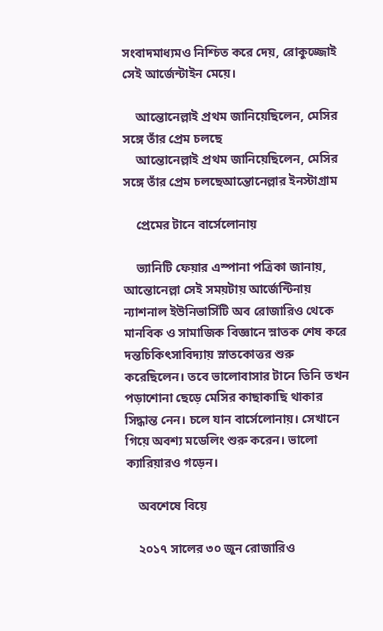সংবাদমাধ্যমও নিশ্চিত করে দেয়, রোকুজ্জোই সেই আর্জেন্টাইন মেয়ে।

    আন্তোনেল্লাই প্রথম জানিয়েছিলেন, মেসির সঙ্গে তাঁর প্রেম চলছে
    আন্তোনেল্লাই প্রথম জানিয়েছিলেন, মেসির সঙ্গে তাঁর প্রেম চলছেআন্তোনেল্লার ইনস্টাগ্রাম

    প্রেমের টানে বার্সেলোনায়

    ভ্যানিটি ফেয়ার এস্পানা পত্রিকা জানায়, আন্তোনেল্লা সেই সময়টায় আর্জেন্টিনায় ন্যাশনাল ইউনিভার্সিটি অব রোজারিও থেকে মানবিক ও সামাজিক বিজ্ঞানে স্নাতক শেষ করে দন্তচিকিৎসাবিদ্যায় স্নাতকোত্তর শুরু করেছিলেন। তবে ভালোবাসার টানে তিনি তখন পড়াশোনা ছেড়ে মেসির কাছাকাছি থাকার সিদ্ধান্ত নেন। চলে যান বার্সেলোনায়। সেখানে গিয়ে অবশ্য মডেলিং শুরু করেন। ভালো ক্যারিয়ারও গড়েন।

    অবশেষে বিয়ে

    ২০১৭ সালের ৩০ জুন রোজারিও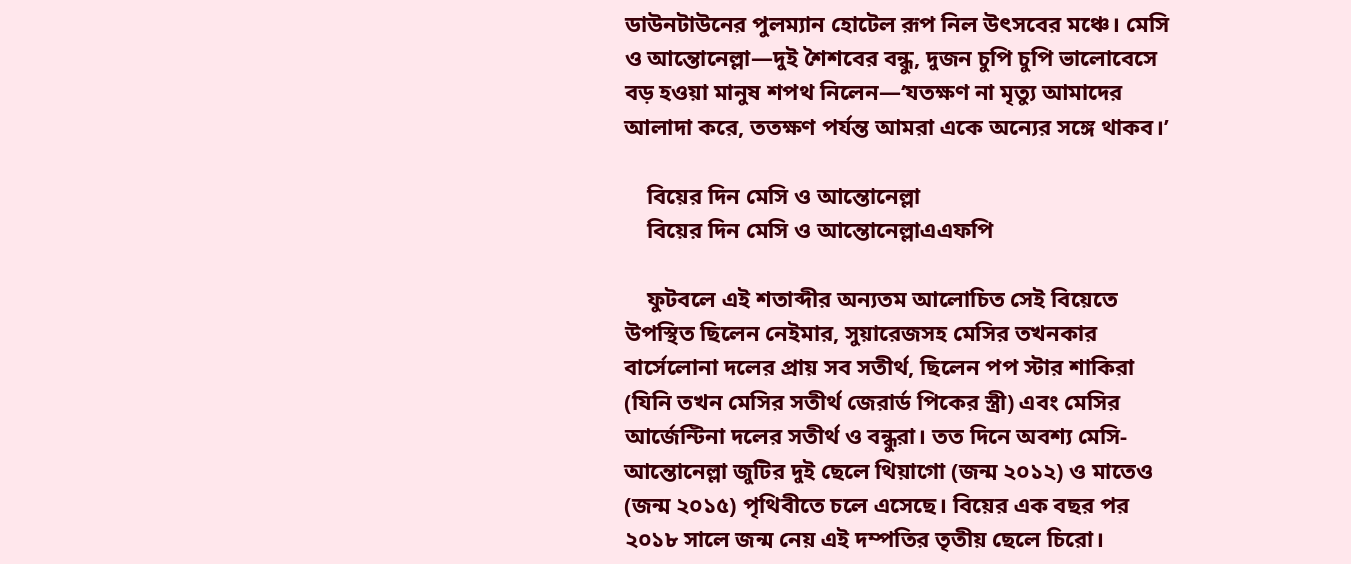ডাউনটাউনের পুলম্যান হোটেল রূপ নিল উৎসবের মঞ্চে। মেসি ও আন্তোনেল্লা—দুই শৈশবের বন্ধু, দুজন চুপি চুপি ভালোবেসে বড় হওয়া মানুষ শপথ নিলেন—‘যতক্ষণ না মৃত্যু আমাদের আলাদা করে, ততক্ষণ পর্যন্ত আমরা একে অন্যের সঙ্গে থাকব।’

    বিয়ের দিন মেসি ও আন্তোনেল্লা
    বিয়ের দিন মেসি ও আন্তোনেল্লাএএফপি

    ফুটবলে এই শতাব্দীর অন্যতম আলোচিত সেই বিয়েতে উপস্থিত ছিলেন নেইমার, সুয়ারেজসহ মেসির তখনকার বার্সেলোনা দলের প্রায় সব সতীর্থ, ছিলেন পপ স্টার শাকিরা (যিনি তখন মেসির সতীর্থ জেরার্ড পিকের স্ত্রী) এবং মেসির আর্জেন্টিনা দলের সতীর্থ ও বন্ধুরা। তত দিনে অবশ্য মেসি-আন্তোনেল্লা জুটির দুই ছেলে থিয়াগো (জন্ম ২০১২) ও মাতেও (জন্ম ২০১৫) পৃথিবীতে চলে এসেছে। বিয়ের এক বছর পর ২০১৮ সালে জন্ম নেয় এই দম্পতির তৃতীয় ছেলে চিরো।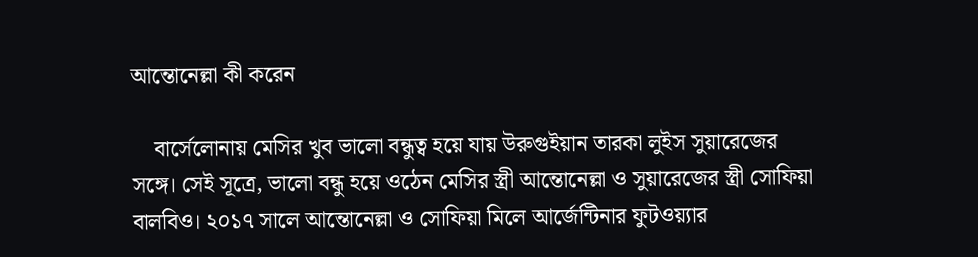আন্তোনেল্লা কী করেন

    বার্সেলোনায় মেসির খুব ভালো বন্ধুত্ব হয়ে যায় উরুগুইয়ান তারকা লুইস সুয়ারেজের সঙ্গে। সেই সূত্রে, ভালো বন্ধু হয়ে ওঠেন মেসির স্ত্রী আন্তোনেল্লা ও সুয়ারেজের স্ত্রী সোফিয়া বালবিও। ২০১৭ সালে আন্তোনেল্লা ও সোফিয়া মিলে আর্জেন্টিনার ফুটওয়্যার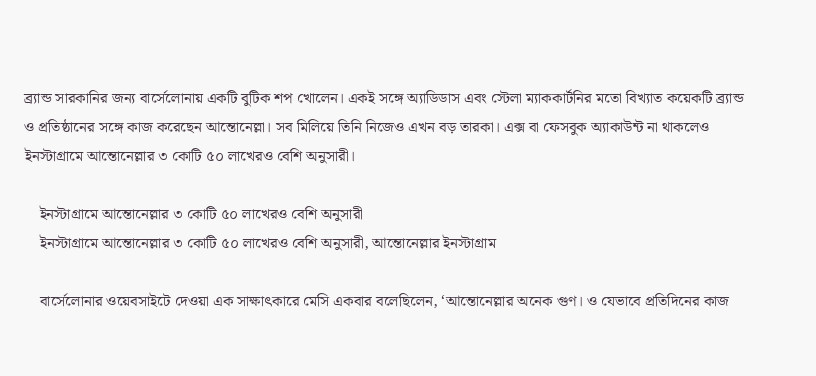ব্র্যান্ড সারকানির জন্য বার্সেলোনায় একটি বুটিক শপ খোলেন। একই সঙ্গে অ্যাডিডাস এবং স্টেলা ম্যাককার্টনির মতো বিখ্যাত কয়েকটি ব্র্যান্ড ও প্রতিষ্ঠানের সঙ্গে কাজ করেছেন আন্তোনেল্লা। সব মিলিয়ে তিনি নিজেও এখন বড় তারকা। এক্স বা ফেসবুক অ্যাকাউন্ট না থাকলেও ইনস্টাগ্রামে আন্তোনেল্লার ৩ কোটি ৫০ লাখেরও বেশি অনুসারী।

    ইনস্টাগ্রামে আন্তোনেল্লার ৩ কোটি ৫০ লাখেরও বেশি অনুসারী
    ইনস্টাগ্রামে আন্তোনেল্লার ৩ কোটি ৫০ লাখেরও বেশি অনুসারী, আন্তোনেল্লার ইনস্টাগ্রাম

    বার্সেলোনার ওয়েবসাইটে দেওয়া এক সাক্ষাৎকারে মেসি একবার বলেছিলেন, ‘আন্তোনেল্লার অনেক গুণ। ও যেভাবে প্রতিদিনের কাজ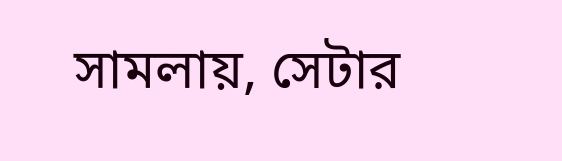সামলায়, সেটার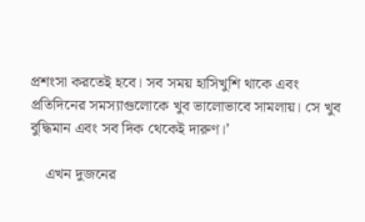প্রশংসা করতেই হবে। সব সময় হাসিখুশি থাকে এবং প্রতিদিনের সমস্যাগুলোকে খুব ভালোভাবে সামলায়। সে খুব বুদ্ধিমান এবং সব দিক থেকেই দারুণ।’

    এখন দুজনের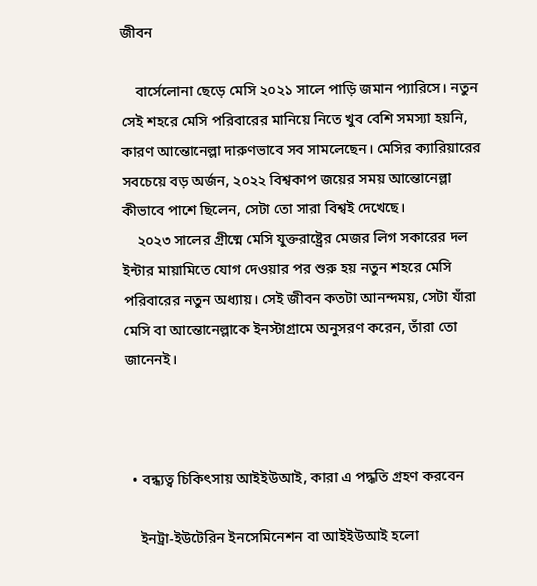জীবন

    বার্সেলোনা ছেড়ে মেসি ২০২১ সালে পাড়ি জমান প্যারিসে। নতুন সেই শহরে মেসি পরিবারের মানিয়ে নিতে খুব বেশি সমস্যা হয়নি, কারণ আন্তোনেল্লা দারুণভাবে সব সামলেছেন। মেসির ক্যারিয়ারের সবচেয়ে বড় অর্জন, ২০২২ বিশ্বকাপ জয়ের সময় আন্তোনেল্লা কীভাবে পাশে ছিলেন, সেটা তো সারা বিশ্বই দেখেছে।
    ২০২৩ সালের গ্রীষ্মে মেসি যুক্তরাষ্ট্রের মেজর লিগ সকারের দল ইন্টার মায়ামিতে যোগ দেওয়ার পর শুরু হয় নতুন শহরে মেসি পরিবারের নতুন অধ্যায়। সেই জীবন কতটা আনন্দময়, সেটা যাঁরা মেসি বা আন্তোনেল্লাকে ইনস্টাগ্রামে অনুসরণ করেন, তাঁরা তো জানেনই।



  • বন্ধ্যত্ব চিকিৎসায় আইইউআই, কারা এ পদ্ধতি গ্রহণ করবেন

    ইনট্রা-ইউটেরিন ইনসেমিনেশন বা আইইউআই হলো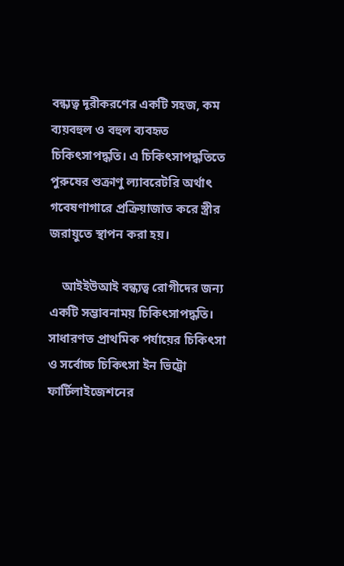বন্ধ্যত্ব দূরীকরণের একটি সহজ, কম ব্যয়বহুল ও বহুল ব্যবহৃত চিকিৎসাপদ্ধতি। এ চিকিৎসাপদ্ধতিতে পুরুষের শুক্রাণু ল্যাবরেটরি অর্থাৎ গবেষণাগারে প্রক্রিয়াজাত করে স্ত্রীর জরায়ুতে স্থাপন করা হয়।

    আইইউআই বন্ধ্যত্ব রোগীদের জন্য একটি সম্ভাবনাময় চিকিৎসাপদ্ধতি। সাধারণত প্রাথমিক পর্যায়ের চিকিৎসা ও সর্বোচ্চ চিকিৎসা ইন ভিট্রো ফার্টিলাইজেশনের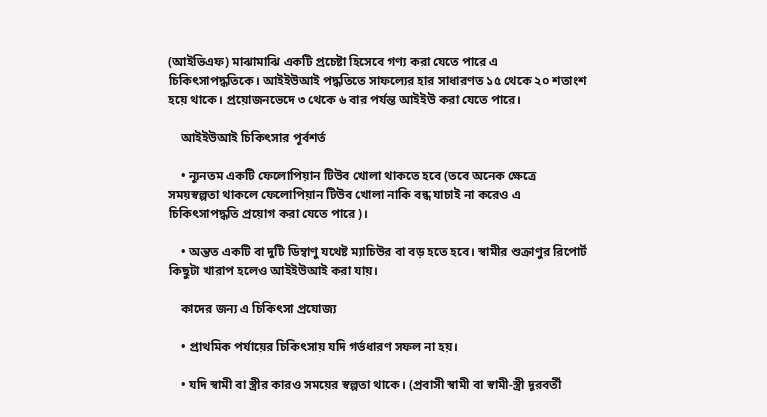(আইভিএফ) মাঝামাঝি একটি প্রচেষ্টা হিসেবে গণ্য করা যেতে পারে এ চিকিৎসাপদ্ধতিকে। আইইউআই পদ্ধতিতে সাফল্যের হার সাধারণত ১৫ থেকে ২০ শতাংশ হয়ে থাকে। প্রয়োজনভেদে ৩ থেকে ৬ বার পর্যন্ত আইইউ করা যেতে পারে।

    আইইউআই চিকিৎসার পূর্বশর্ত

    • ন্যূনতম একটি ফেলোপিয়ান টিউব খোলা থাকতে হবে (তবে অনেক ক্ষেত্রে সময়স্বল্পতা থাকলে ফেলোপিয়ান টিউব খোলা নাকি বন্ধ যাচাই না করেও এ চিকিৎসাপদ্ধতি প্রয়োগ করা যেতে পারে)।

    • অন্তত একটি বা দুটি ডিম্বাণু যথেষ্ট ম্যাচিউর বা বড় হতে হবে। স্বামীর শুক্রাণুর রিপোর্ট কিছুটা খারাপ হলেও আইইউআই করা যায়।

    কাদের জন্য এ চিকিৎসা প্রযোজ্য

    • প্রাথমিক পর্যায়ের চিকিৎসায় যদি গর্ভধারণ সফল না হয়।

    • যদি স্বামী বা স্ত্রীর কারও সময়ের স্বল্পতা থাকে। (প্রবাসী স্বামী বা স্বামী-স্ত্রী দূরবর্তী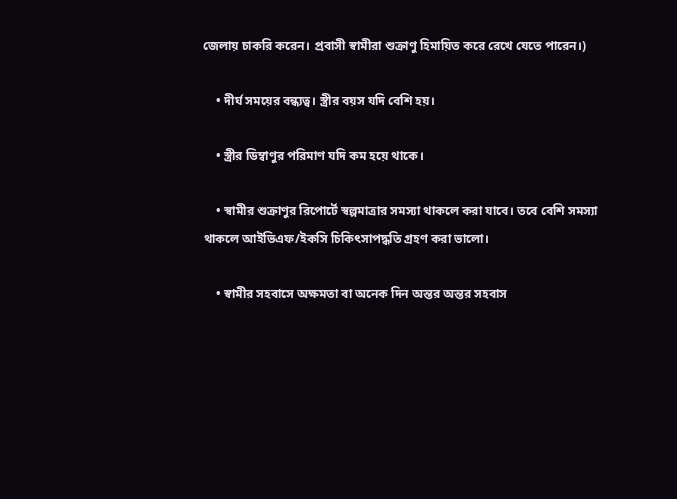জেলায় চাকরি করেন। প্রবাসী স্বামীরা শুক্রাণু হিমায়িত করে রেখে যেতে পারেন।)

    • দীর্ঘ সময়ের বন্ধ্যত্ব। স্ত্রীর বয়স যদি বেশি হয়।

    • স্ত্রীর ডিম্বাণুর পরিমাণ যদি কম হয়ে থাকে।

    • স্বামীর শুক্রাণুর রিপোর্টে স্বল্পমাত্রার সমস্যা থাকলে করা যাবে। তবে বেশি সমস্যা থাকলে আইভিএফ/ইকসি চিকিৎসাপদ্ধতি গ্রহণ করা ভালো।

    • স্বামীর সহবাসে অক্ষমতা বা অনেক দিন অন্তর অন্তর সহবাস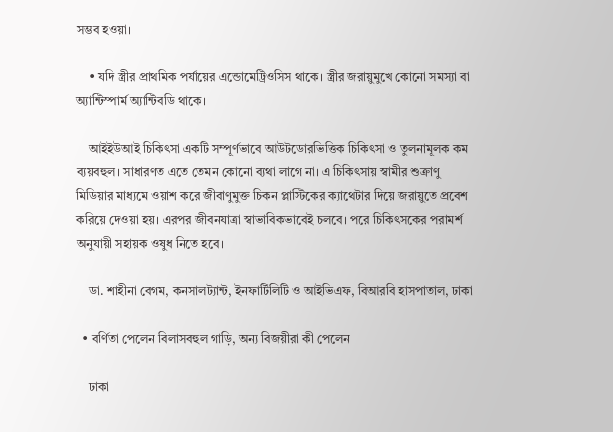সম্ভব হওয়া।

    • যদি স্ত্রীর প্রাথমিক পর্যায়ের এন্ডোমেট্রিওসিস থাকে। স্ত্রীর জরায়ুমুখে কোনো সমস্যা বা অ্যান্টিস্পার্ম অ্যান্টিবডি থাকে।

    আইইউআই চিকিৎসা একটি সম্পূর্ণভাবে আউটডোরভিত্তিক চিকিৎসা ও তুলনামূলক কম ব্যয়বহুল। সাধারণত এতে তেমন কোনো ব্যথা লাগে না। এ চিকিৎসায় স্বামীর শুক্রাণু মিডিয়ার মাধ্যমে ওয়াশ করে জীবাণুমুক্ত চিকন প্লাস্টিকের ক্যাথেটার দিয়ে জরায়ুতে প্রবেশ করিয়ে দেওয়া হয়। এরপর জীবনযাত্রা স্বাভাবিকভাবেই চলবে। পরে চিকিৎসকের পরামর্শ অনুযায়ী সহায়ক ওষুধ নিতে হবে।

    ডা. শাহীনা বেগম, কনসালট্যান্ট, ইনফার্টিলিটি ও আইভিএফ, বিআরবি হাসপাতাল, ঢাকা

  • বর্ণিতা পেলেন বিলাসবহুল গাড়ি, অন্য বিজয়ীরা কী পেলেন

    ঢাকা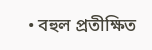• বহুল প্রতীক্ষিত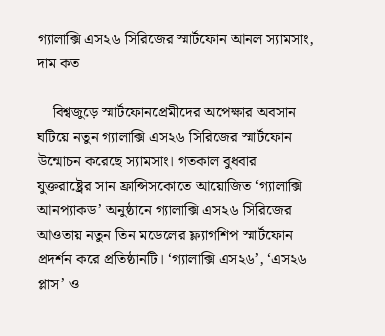গ্যালাক্সি এস২৬ সিরিজের স্মার্টফোন আনল স্যামসাং, দাম কত

    বিশ্বজুড়ে স্মার্টফোনপ্রেমীদের অপেক্ষার অবসান ঘটিয়ে নতুন গ্যালাক্সি এস২৬ সিরিজের স্মার্টফোন উন্মোচন করেছে স্যামসাং। গতকাল বুধবার যুক্তরাষ্ট্রের সান ফ্রান্সিসকোতে আয়োজিত ‘গ্যালাক্সি আনপ্যাকড’ অনুষ্ঠানে গ্যালাক্সি এস২৬ সিরিজের আওতায় নতুন তিন মডেলের ফ্ল্যাগশিপ স্মার্টফোন প্রদর্শন করে প্রতিষ্ঠানটি। ‘গ্যালাক্সি এস২৬’, ‘এস২৬ প্লাস’ ও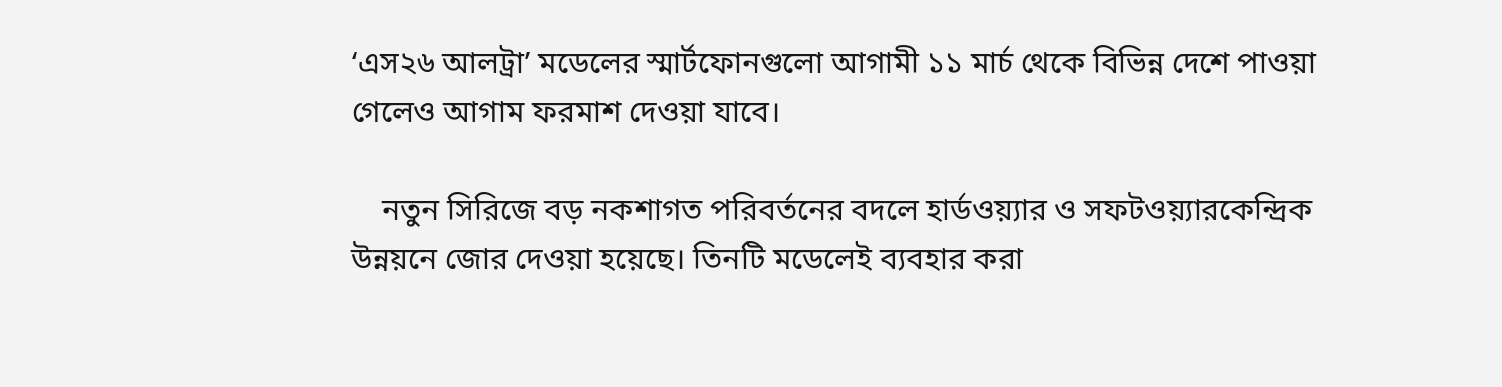‘এস২৬ আলট্রা’ মডেলের স্মার্টফোনগুলো আগামী ১১ মার্চ থেকে বিভিন্ন দেশে পাওয়া গেলেও আগাম ফরমাশ দেওয়া যাবে।

    নতুন সিরিজে বড় নকশাগত পরিবর্তনের বদলে হার্ডওয়্যার ও সফটওয়্যারকেন্দ্রিক উন্নয়নে জোর দেওয়া হয়েছে। তিনটি মডেলেই ব্যবহার করা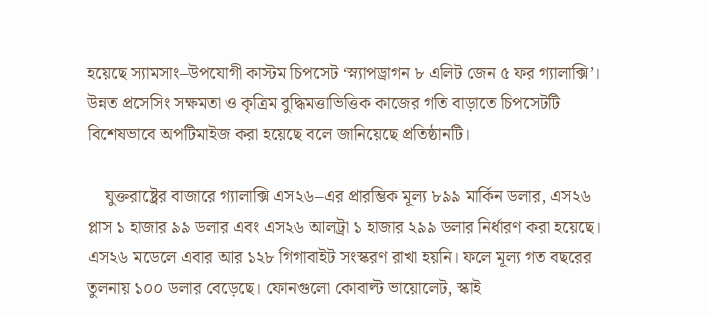হয়েছে স্যামসাং–উপযোগী কাস্টম চিপসেট ‘স্ন্যাপড্রাগন ৮ এলিট জেন ৫ ফর গ্যালাক্সি’। উন্নত প্রসেসিং সক্ষমতা ও কৃত্রিম বুদ্ধিমত্তাভিত্তিক কাজের গতি বাড়াতে চিপসেটটি বিশেষভাবে অপটিমাইজ করা হয়েছে বলে জানিয়েছে প্রতিষ্ঠানটি।

    যুক্তরাষ্ট্রের বাজারে গ্যালাক্সি এস২৬–এর প্রারম্ভিক মূল্য ৮৯৯ মার্কিন ডলার, এস২৬ প্লাস ১ হাজার ৯৯ ডলার এবং এস২৬ আলট্রা ১ হাজার ২৯৯ ডলার নির্ধারণ করা হয়েছে। এস২৬ মডেলে এবার আর ১২৮ গিগাবাইট সংস্করণ রাখা হয়নি। ফলে মূল্য গত বছরের তুলনায় ১০০ ডলার বেড়েছে। ফোনগুলো কোবাল্ট ভায়োলেট, স্কাই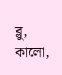ব্লু, কালো,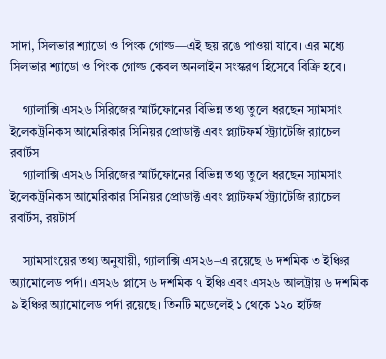সাদা, সিলভার শ্যাডো ও পিংক গোল্ড—এই ছয় রঙে পাওয়া যাবে। এর মধ্যে সিলভার শ্যাডো ও পিংক গোল্ড কেবল অনলাইন সংস্করণ হিসেবে বিক্রি হবে।

    গ্যালাক্সি এস২৬ সিরিজের স্মার্টফোনের বিভিন্ন তথ্য তুলে ধরছেন স্যামসাং ইলেকট্রনিকস আমেরিকার সিনিয়র প্রোডাক্ট এবং প্ল্যাটফর্ম স্ট্র্যাটেজি র‍্যাচেল রবার্টস
    গ্যালাক্সি এস২৬ সিরিজের স্মার্টফোনের বিভিন্ন তথ্য তুলে ধরছেন স্যামসাং ইলেকট্রনিকস আমেরিকার সিনিয়র প্রোডাক্ট এবং প্ল্যাটফর্ম স্ট্র্যাটেজি র‍্যাচেল রবার্টস, রয়টার্স

    স্যামসাংয়ের তথ্য অনুযায়ী, গ্যালাক্সি এস২৬–এ রয়েছে ৬ দশমিক ৩ ইঞ্চির অ্যামোলেড পর্দা। এস২৬ প্লাসে ৬ দশমিক ৭ ইঞ্চি এবং এস২৬ আলট্রায় ৬ দশমিক ৯ ইঞ্চির অ্যামোলেড পর্দা রয়েছে। তিনটি মডেলেই ১ থেকে ১২০ হার্টজ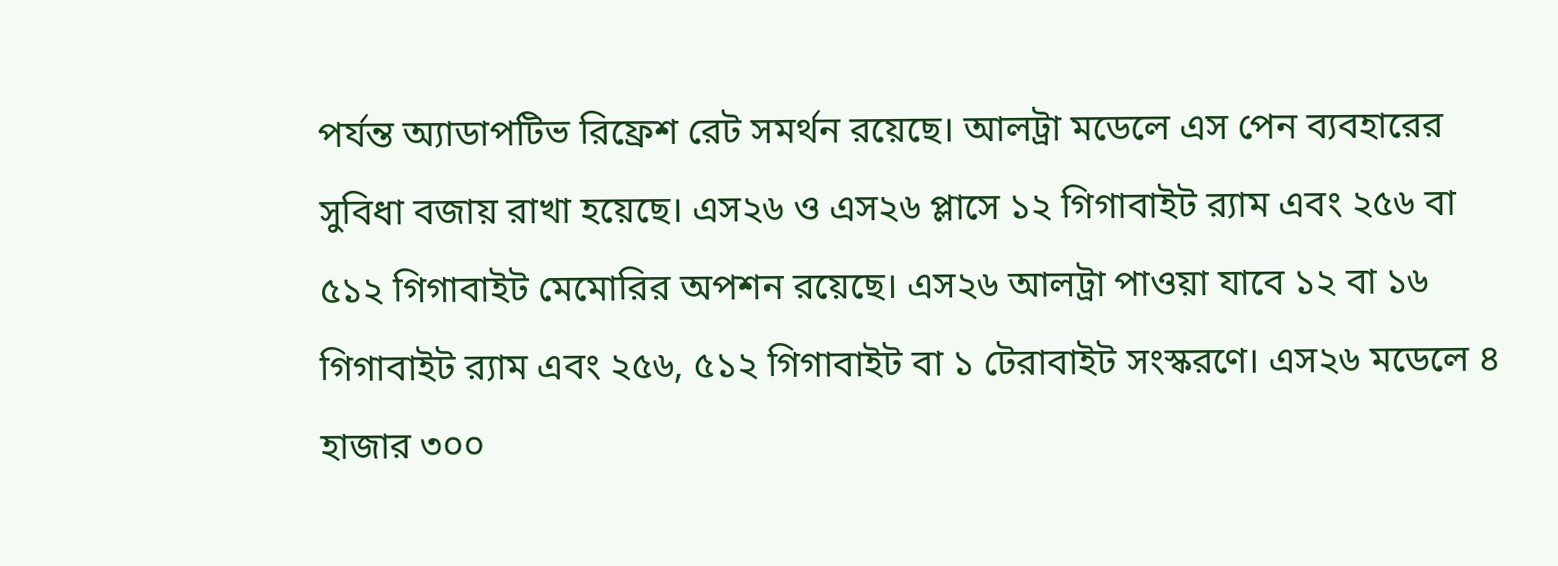পর্যন্ত অ্যাডাপটিভ রিফ্রেশ রেট সমর্থন রয়েছে। আলট্রা মডেলে এস পেন ব্যবহারের সুবিধা বজায় রাখা হয়েছে। এস২৬ ও এস২৬ প্লাসে ১২ গিগাবাইট র‍্যাম এবং ২৫৬ বা ৫১২ গিগাবাইট মেমোরির অপশন রয়েছে। এস২৬ আলট্রা পাওয়া যাবে ১২ বা ১৬ গিগাবাইট র‍্যাম এবং ২৫৬, ৫১২ গিগাবাইট বা ১ টেরাবাইট সংস্করণে। এস২৬ মডেলে ৪ হাজার ৩০০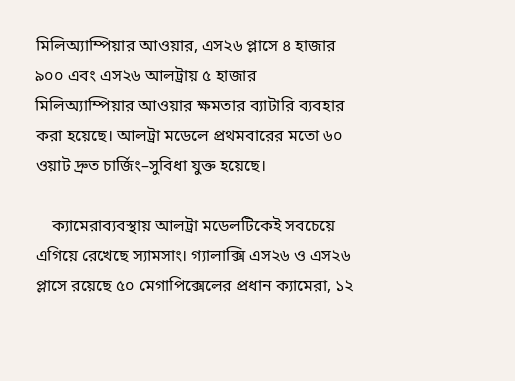মিলিঅ্যাম্পিয়ার আওয়ার, এস২৬ প্লাসে ৪ হাজার ৯০০ এবং এস২৬ আলট্রায় ৫ হাজার মিলিঅ্যাম্পিয়ার আওয়ার ক্ষমতার ব্যাটারি ব্যবহার করা হয়েছে। আলট্রা মডেলে প্রথমবারের মতো ৬০ ওয়াট দ্রুত চার্জিং–সুবিধা যুক্ত হয়েছে।

    ক্যামেরাব্যবস্থায় আলট্রা মডেলটিকেই সবচেয়ে এগিয়ে রেখেছে স্যামসাং। গ্যালাক্সি এস২৬ ও এস২৬ প্লাসে রয়েছে ৫০ মেগাপিক্সেলের প্রধান ক্যামেরা, ১২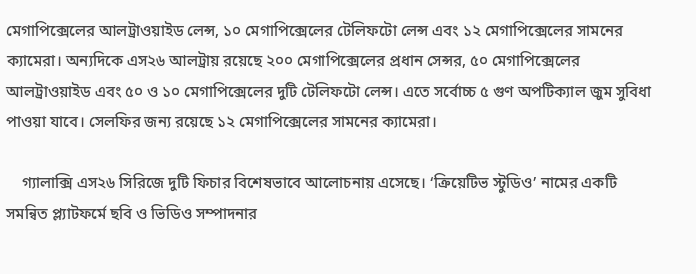মেগাপিক্সেলের আলট্রাওয়াইড লেন্স, ১০ মেগাপিক্সেলের টেলিফটো লেন্স এবং ১২ মেগাপিক্সেলের সামনের ক্যামেরা। অন্যদিকে এস২৬ আলট্রায় রয়েছে ২০০ মেগাপিক্সেলের প্রধান সেন্সর, ৫০ মেগাপিক্সেলের আলট্রাওয়াইড এবং ৫০ ও ১০ মেগাপিক্সেলের দুটি টেলিফটো লেন্স। এতে সর্বোচ্চ ৫ গুণ অপটিক্যাল জুম সুবিধা পাওয়া যাবে। সেলফির জন্য রয়েছে ১২ মেগাপিক্সেলের সামনের ক্যামেরা।

    গ্যালাক্সি এস২৬ সিরিজে দুটি ফিচার বিশেষভাবে আলোচনায় এসেছে। ‘ক্রিয়েটিভ স্টুডিও’ নামের একটি সমন্বিত প্ল্যাটফর্মে ছবি ও ভিডিও সম্পাদনার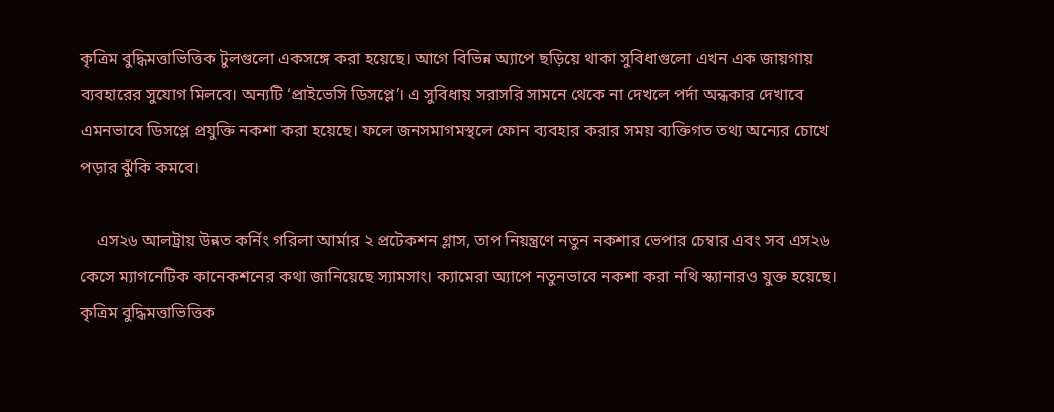কৃত্রিম বুদ্ধিমত্তাভিত্তিক টুলগুলো একসঙ্গে করা হয়েছে। আগে বিভিন্ন অ্যাপে ছড়িয়ে থাকা সুবিধাগুলো এখন এক জায়গায় ব্যবহারের সুযোগ মিলবে। অন্যটি ‘প্রাইভেসি ডিসপ্লে’। এ সুবিধায় সরাসরি সামনে থেকে না দেখলে পর্দা অন্ধকার দেখাবে এমনভাবে ডিসপ্লে প্রযুক্তি নকশা করা হয়েছে। ফলে জনসমাগমস্থলে ফোন ব্যবহার করার সময় ব্যক্তিগত তথ্য অন্যের চোখে পড়ার ঝুঁকি কমবে।

    এস২৬ আলট্রায় উন্নত কর্নিং গরিলা আর্মার ২ প্রটেকশন গ্লাস, তাপ নিয়ন্ত্রণে নতুন নকশার ভেপার চেম্বার এবং সব এস২৬ কেসে ম্যাগনেটিক কানেকশনের কথা জানিয়েছে স্যামসাং। ক্যামেরা অ্যাপে নতুনভাবে নকশা করা নথি স্ক্যানারও যুক্ত হয়েছে। কৃত্রিম বুদ্ধিমত্তাভিত্তিক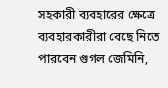সহকারী ব্যবহারের ক্ষেত্রে ব্যবহারকারীরা বেছে নিতে পারবেন গুগল জেমিনি,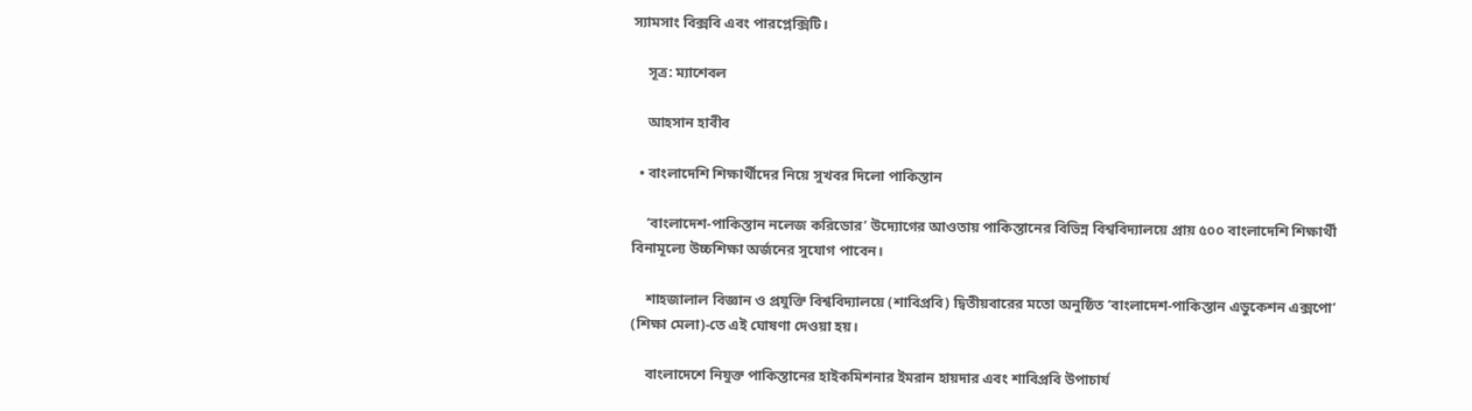স্যামসাং বিক্সবি এবং পারপ্লেক্সিটি।

    সূত্র: ম্যাশেবল

    আহসান হাবীব

  • বাংলাদেশি শিক্ষার্থীদের নিয়ে সুখবর দিলো পাকিস্তান

    ‘বাংলাদেশ-পাকিস্তান নলেজ করিডোর’ উদ্যোগের আওতায় পাকিস্তানের বিভিন্ন বিশ্ববিদ্যালয়ে প্রায় ৫০০ বাংলাদেশি শিক্ষার্থী বিনামূল্যে উচ্চশিক্ষা অর্জনের সুযোগ পাবেন।

    শাহজালাল বিজ্ঞান ও প্রযুক্তি বিশ্ববিদ্যালয়ে (শাবিপ্রবি) দ্বিতীয়বারের মতো অনুষ্ঠিত ‘বাংলাদেশ-পাকিস্তান এডুকেশন এক্সপো’ (শিক্ষা মেলা)-তে এই ঘোষণা দেওয়া হয়।

    বাংলাদেশে নিযুক্ত পাকিস্তানের হাইকমিশনার ইমরান হায়দার এবং শাবিপ্রবি উপাচার্য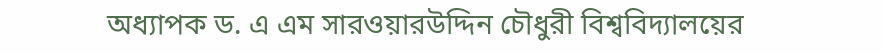অধ্যাপক ড. এ এম সারওয়ারউদ্দিন চৌধুরী বিশ্ববিদ্যালয়ের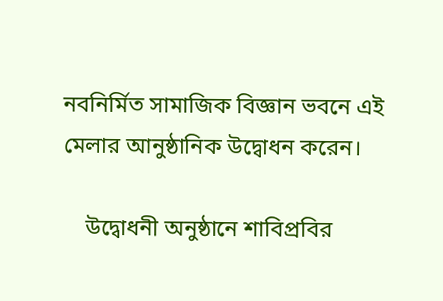নবনির্মিত সামাজিক বিজ্ঞান ভবনে এই মেলার আনুষ্ঠানিক উদ্বোধন করেন।

    উদ্বোধনী অনুষ্ঠানে শাবিপ্রবির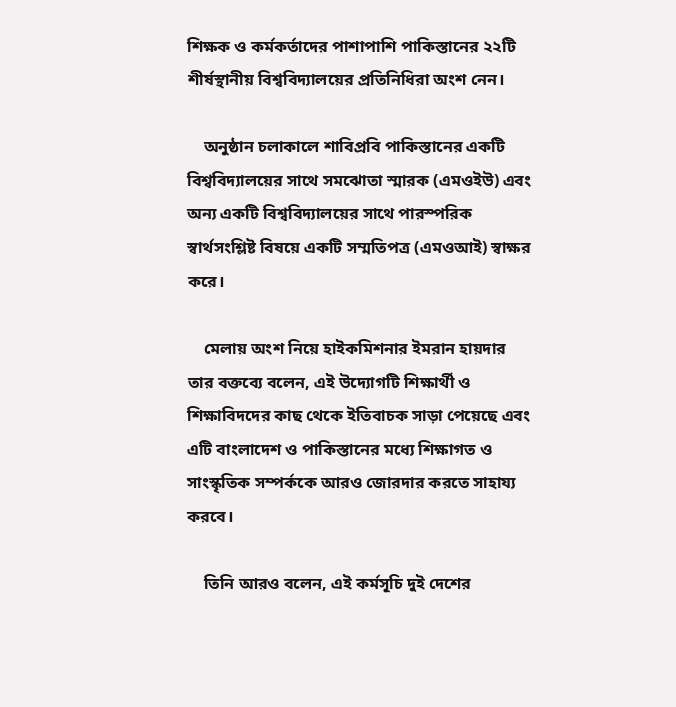শিক্ষক ও কর্মকর্তাদের পাশাপাশি পাকিস্তানের ২২টি শীর্ষস্থানীয় বিশ্ববিদ্যালয়ের প্রতিনিধিরা অংশ নেন।

    অনুষ্ঠান চলাকালে শাবিপ্রবি পাকিস্তানের একটি বিশ্ববিদ্যালয়ের সাথে সমঝোতা স্মারক (এমওইউ) এবং অন্য একটি বিশ্ববিদ্যালয়ের সাথে পারস্পরিক স্বার্থসংশ্লিষ্ট বিষয়ে একটি সম্মতিপত্র (এমওআই) স্বাক্ষর করে।

    মেলায় অংশ নিয়ে হাইকমিশনার ইমরান হায়দার তার বক্তব্যে বলেন, এই উদ্যোগটি শিক্ষার্থী ও শিক্ষাবিদদের কাছ থেকে ইতিবাচক সাড়া পেয়েছে এবং এটি বাংলাদেশ ও পাকিস্তানের মধ্যে শিক্ষাগত ও সাংস্কৃতিক সম্পর্ককে আরও জোরদার করতে সাহায্য করবে।

    তিনি আরও বলেন, এই কর্মসূচি দুই দেশের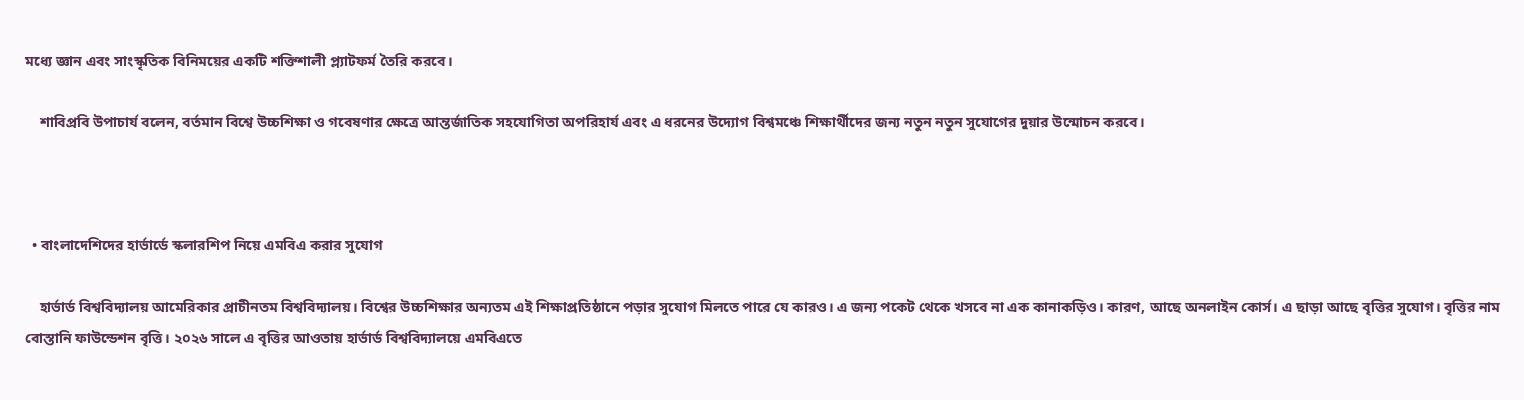মধ্যে জ্ঞান এবং সাংস্কৃতিক বিনিময়ের একটি শক্তিশালী প্ল্যাটফর্ম তৈরি করবে।

    শাবিপ্রবি উপাচার্য বলেন, বর্তমান বিশ্বে উচ্চশিক্ষা ও গবেষণার ক্ষেত্রে আন্তর্জাতিক সহযোগিতা অপরিহার্য এবং এ ধরনের উদ্যোগ বিশ্বমঞ্চে শিক্ষার্থীদের জন্য নতুন নতুন সুযোগের দুয়ার উন্মোচন করবে।



  • বাংলাদেশিদের হার্ভার্ডে স্কলারশিপ নিয়ে এমবিএ করার সুযোগ

    হার্ভার্ড বিশ্ববিদ্যালয় আমেরিকার প্রাচীনতম বিশ্ববিদ্যালয়। বিশ্বের উচ্চশিক্ষার অন্যতম এই শিক্ষাপ্রতিষ্ঠানে পড়ার সুযোগ মিলতে পারে যে কারও। এ জন্য পকেট থেকে খসবে না এক কানাকড়িও। কারণ, আছে অনলাইন কোর্স। এ ছাড়া আছে বৃত্তির সুযোগ। বৃত্তির নাম বোস্তানি ফাউন্ডেশন বৃত্তি। ২০২৬ সালে এ বৃত্তির আওতায় হার্ভার্ড বিশ্ববিদ্যালয়ে এমবিএতে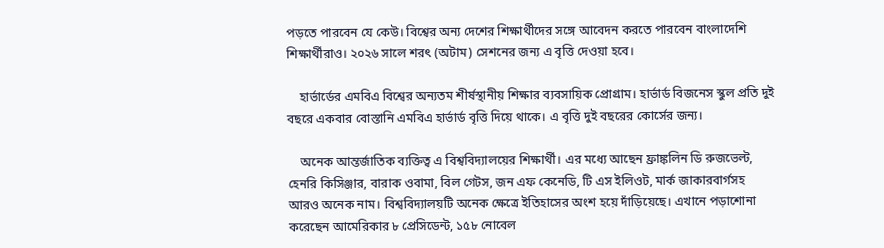পড়তে পারবেন যে কেউ। বিশ্বের অন্য দেশের শিক্ষার্থীদের সঙ্গে আবেদন করতে পারবেন বাংলাদেশি শিক্ষার্থীরাও। ২০২৬ সালে শরৎ (অটাম) সেশনের জন্য এ বৃত্তি দেওয়া হবে।

    হার্ভার্ডের এমবিএ বিশ্বের অন্যতম শীর্ষস্থানীয় শিক্ষার ব্যবসায়িক প্রোগ্রাম। হার্ভার্ড বিজনেস স্কুল প্রতি দুই বছরে একবার বোস্তানি এমবিএ হার্ভার্ড বৃত্তি দিয়ে থাকে। এ বৃত্তি দুই বছরের কোর্সের জন্য।

    অনেক আন্তর্জাতিক ব্যক্তিত্ব এ বিশ্ববিদ্যালয়ের শিক্ষার্থী। এর মধ্যে আছেন ফ্রাঙ্কলিন ডি রুজভেল্ট, হেনরি কিসিঞ্জার, বারাক ওবামা, বিল গেটস, জন এফ কেনেডি, টি এস ইলিওট, মার্ক জাকারবার্গসহ আরও অনেক নাম। বিশ্ববিদ্যালয়টি অনেক ক্ষেত্রে ইতিহাসের অংশ হয়ে দাঁড়িয়েছে। এখানে পড়াশোনা করেছেন আমেরিকার ৮ প্রেসিডেন্ট, ১৫৮ নোবেল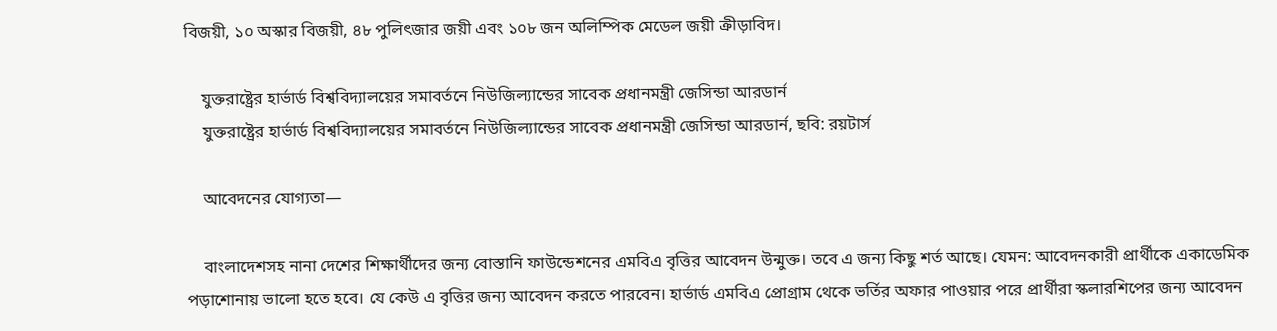বিজয়ী, ১০ অস্কার বিজয়ী, ৪৮ পুলিৎজার জয়ী এবং ১০৮ জন অলিম্পিক মেডেল জয়ী ক্রীড়াবিদ।

    যুক্তরাষ্ট্রের হার্ভার্ড বিশ্ববিদ্যালয়ের সমাবর্তনে নিউজিল্যান্ডের সাবেক প্রধানমন্ত্রী জেসিন্ডা আরডার্ন
    যুক্তরাষ্ট্রের হার্ভার্ড বিশ্ববিদ্যালয়ের সমাবর্তনে নিউজিল্যান্ডের সাবেক প্রধানমন্ত্রী জেসিন্ডা আরডার্ন, ছবি: রয়টার্স

    আবেদনের যোগ্যতা—

    বাংলাদেশসহ নানা দেশের শিক্ষার্থীদের জন্য বোস্তানি ফাউন্ডেশনের এমবিএ বৃত্তির আবেদন উন্মুক্ত। তবে এ জন্য কিছু শর্ত আছে। যেমন: আবেদনকারী প্রার্থীকে একাডেমিক পড়াশোনায় ভালো হতে হবে। যে কেউ এ বৃত্তির জন্য আবেদন করতে পারবেন। হার্ভার্ড এমবিএ প্রোগ্রাম থেকে ভর্তির অফার পাওয়ার পরে প্রার্থীরা স্কলারশিপের জন্য আবেদন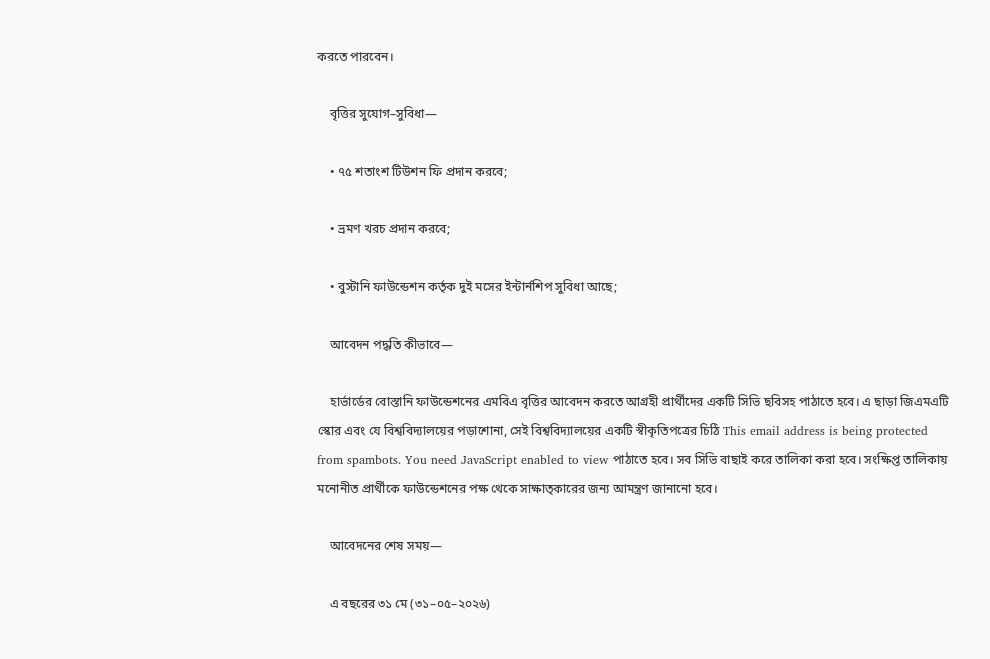করতে পারবেন।

    বৃত্তির সুযোগ–সুবিধা—

    • ৭৫ শতাংশ টিউশন ফি প্রদান করবে;

    • ভ্রমণ খরচ প্রদান করবে;

    • বুস্টানি ফাউন্ডেশন কর্তৃক দুই মসের ইন্টার্নশিপ সুবিধা আছে;

    আবেদন পদ্ধতি কীভাবে—

    হার্ভার্ডের বোস্তানি ফাউন্ডেশনের এমবিএ বৃত্তির আবেদন করতে আগ্রহী প্রার্থীদের একটি সিভি ছবিসহ পাঠাতে হবে। এ ছাড়া জিএমএটি স্কোর এবং যে বিশ্ববিদ্যালয়ের পড়াশোনা, সেই বিশ্ববিদ্যালয়ের একটি স্বীকৃতিপত্রের চিঠি This email address is being protected from spambots. You need JavaScript enabled to view পাঠাতে হবে। সব সিভি বাছাই করে তালিকা করা হবে। সংক্ষিপ্ত তালিকায় মনোনীত প্রার্থীকে ফাউন্ডেশনের পক্ষ থেকে সাক্ষাত্কারের জন্য আমন্ত্রণ জানানো হবে।

    আবেদনের শেষ সময়—

    এ বছরের ৩১ মে (৩১–০৫–২০২৬)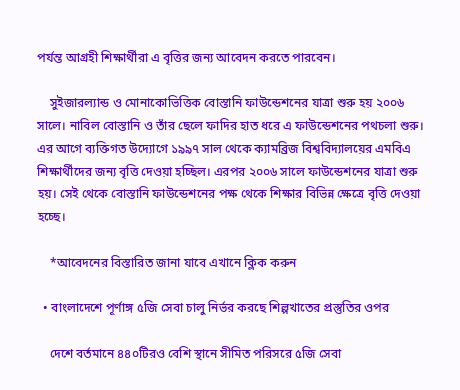পর্যন্ত আগ্রহী শিক্ষার্থীরা এ বৃত্তির জন্য আবেদন করতে পারবেন।

    সুইজারল্যান্ড ও মোনাকোভিত্তিক বোস্তানি ফাউন্ডেশনের যাত্রা শুরু হয় ২০০৬ সালে। নাবিল বোস্তানি ও তাঁর ছেলে ফাদির হাত ধরে এ ফাউন্ডেশনের পথচলা শুরু। এর আগে ব্যক্তিগত উদ্যোগে ১৯৯৭ সাল থেকে ক্যামব্রিজ বিশ্ববিদ্যালয়ের এমবিএ শিক্ষার্থীদের জন্য বৃত্তি দেওয়া হচ্ছিল। এরপর ২০০৬ সালে ফাউন্ডেশনের যাত্রা শুরু হয়। সেই থেকে বোস্তানি ফাউন্ডেশনের পক্ষ থেকে শিক্ষার বিভিন্ন ক্ষেত্রে বৃত্তি দেওয়া হচ্ছে।

    *আবেদনের বিস্তারিত জানা যাবে এখানে ক্লিক করুন

  • বাংলাদেশে পূর্ণাঙ্গ ৫জি সেবা চালু নির্ভর করছে শিল্পখাতের প্রস্তুতির ওপর

    দেশে বর্তমানে ৪৪০টিরও বেশি স্থানে সীমিত পরিসরে ৫জি সেবা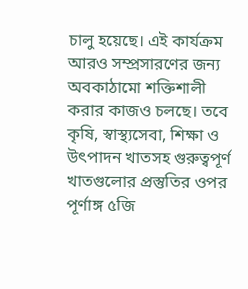চালু হয়েছে। এই কার্যক্রম আরও সম্প্রসারণের জন্য অবকাঠামো শক্তিশালী করার কাজও চলছে। তবে কৃষি, স্বাস্থ্যসেবা, শিক্ষা ও উৎপাদন খাতসহ গুরুত্বপূর্ণ খাতগুলোর প্রস্তুতির ওপর পূর্ণাঙ্গ ৫জি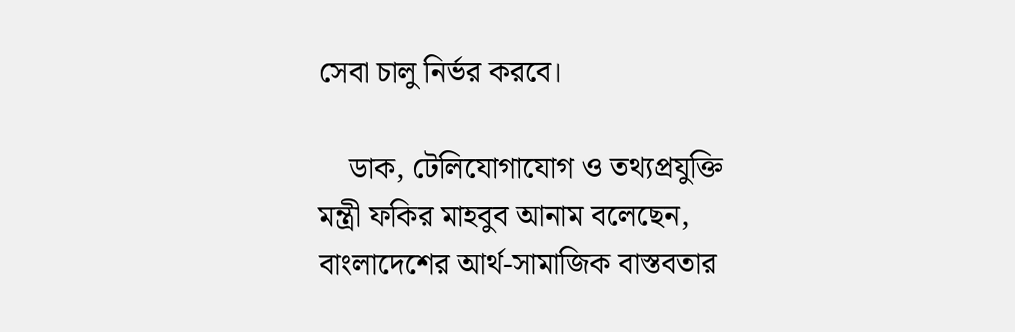সেবা চালু নির্ভর করবে।

    ডাক, টেলিযোগাযোগ ও তথ্যপ্রযুক্তি মন্ত্রী ফকির মাহবুব আনাম বলেছেন, বাংলাদেশের আর্থ-সামাজিক বাস্তবতার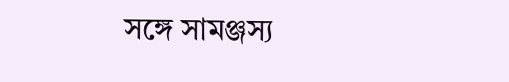সঙ্গে সামঞ্জস্য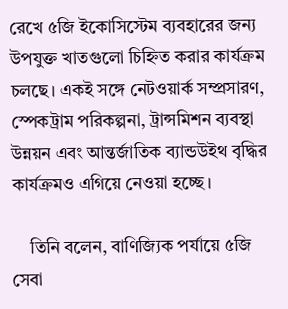রেখে ৫জি ইকোসিস্টেম ব্যবহারের জন্য উপযুক্ত খাতগুলো চিহ্নিত করার কার্যক্রম চলছে। একই সঙ্গে নেটওয়ার্ক সম্প্রসারণ, স্পেকট্রাম পরিকল্পনা, ট্রান্সমিশন ব্যবস্থা উন্নয়ন এবং আন্তর্জাতিক ব্যান্ডউইথ বৃদ্ধির কার্যক্রমও এগিয়ে নেওয়া হচ্ছে।

    তিনি বলেন, বাণিজ্যিক পর্যায়ে ৫জি সেবা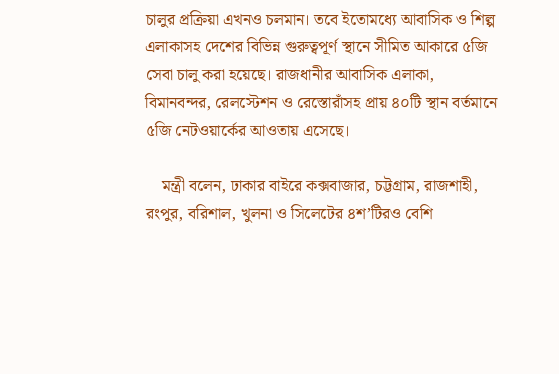চালুর প্রক্রিয়া এখনও চলমান। তবে ইতোমধ্যে আবাসিক ও শিল্প এলাকাসহ দেশের বিভিন্ন গুরুত্বপূর্ণ স্থানে সীমিত আকারে ৫জি সেবা চালু করা হয়েছে। রাজধানীর আবাসিক এলাকা, বিমানবন্দর, রেলস্টেশন ও রেস্তোরাঁসহ প্রায় ৪০টি স্থান বর্তমানে ৫জি নেটওয়ার্কের আওতায় এসেছে।

    মন্ত্রী বলেন, ঢাকার বাইরে কক্সবাজার, চট্টগ্রাম, রাজশাহী, রংপুর, বরিশাল, খুলনা ও সিলেটের ৪শ’টিরও বেশি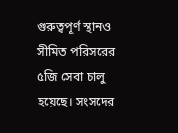গুরুত্বপূর্ণ স্থানও সীমিত পরিসরের ৫জি সেবা চালু হয়েছে। সংসদের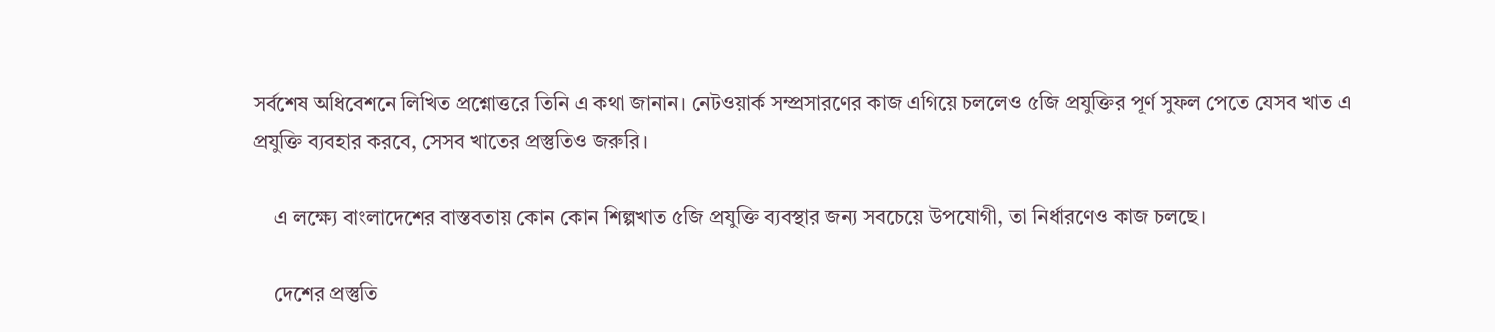সর্বশেষ অধিবেশনে লিখিত প্রশ্নোত্তরে তিনি এ কথা জানান। নেটওয়ার্ক সম্প্রসারণের কাজ এগিয়ে চললেও ৫জি প্রযুক্তির পূর্ণ সুফল পেতে যেসব খাত এ প্রযুক্তি ব্যবহার করবে, সেসব খাতের প্রস্তুতিও জরুরি।

    এ লক্ষ্যে বাংলাদেশের বাস্তবতায় কোন কোন শিল্পখাত ৫জি প্রযুক্তি ব্যবস্থার জন্য সবচেয়ে উপযোগী, তা নির্ধারণেও কাজ চলছে।

    দেশের প্রস্তুতি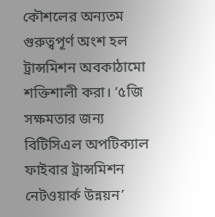কৌশলের অন্যতম গুরুত্বপূর্ণ অংশ হল ট্রান্সমিশন অবকাঠামো শক্তিশালী করা। ‘৫জি সক্ষমতার জন্য বিটিসিএল অপটিক্যাল ফাইবার ট্রান্সমিশন নেটওয়ার্ক উন্নয়ন’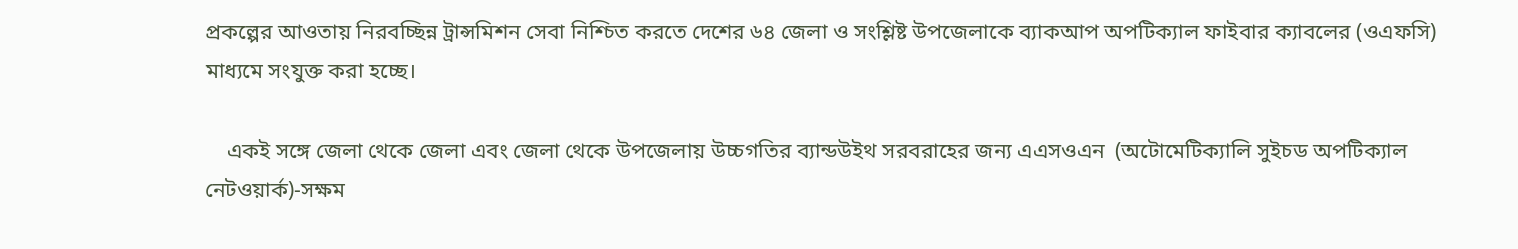প্রকল্পের আওতায় নিরবচ্ছিন্ন ট্রান্সমিশন সেবা নিশ্চিত করতে দেশের ৬৪ জেলা ও সংশ্লিষ্ট উপজেলাকে ব্যাকআপ অপটিক্যাল ফাইবার ক্যাবলের (ওএফসি) মাধ্যমে সংযুক্ত করা হচ্ছে।

    একই সঙ্গে জেলা থেকে জেলা এবং জেলা থেকে উপজেলায় উচ্চগতির ব্যান্ডউইথ সরবরাহের জন্য এএসওএন  (অটোমেটিক্যালি সুইচড অপটিক্যাল নেটওয়ার্ক)-সক্ষম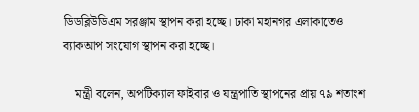ডিডব্লিউডিএম সরঞ্জাম স্থাপন করা হচ্ছে। ঢাকা মহানগর এলাকাতেও ব্যাকআপ সংযোগ স্থাপন করা হচ্ছে।

    মন্ত্রী বলেন, অপটিক্যাল ফাইবার ও যন্ত্রপাতি স্থাপনের প্রায় ৭৯ শতাংশ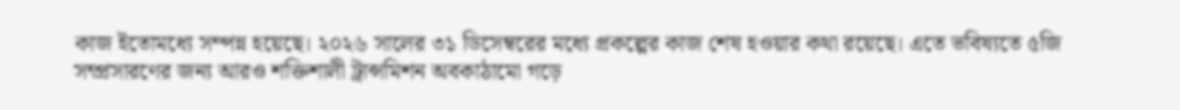কাজ ইতোমধ্যে সম্পন্ন হয়েছে। ২০২৬ সালের ৩১ ডিসেম্বরের মধ্যে প্রকল্পের কাজ শেষ হওয়ার কথা রয়েছে। এতে ভবিষ্যতে ৫জি সম্প্রসারণের জন্য আরও শক্তিশালী ট্রান্সমিশন অবকাঠামো গড়ে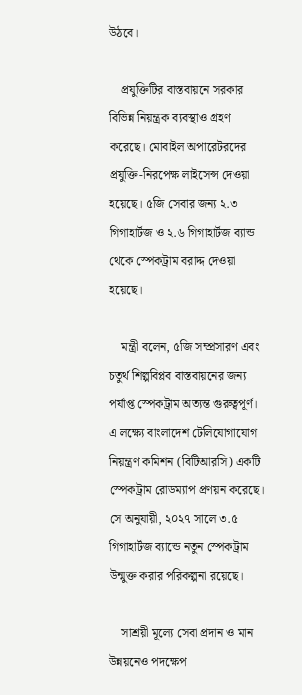উঠবে।

    প্রযুক্তিটির বাস্তবায়নে সরকার বিভিন্ন নিয়ন্ত্রক ব্যবস্থাও গ্রহণ করেছে। মোবাইল অপারেটরদের প্রযুক্তি-নিরপেক্ষ লাইসেন্স দেওয়া হয়েছে। ৫জি সেবার জন্য ২.৩ গিগাহার্টজ ও ২.৬ গিগাহার্টজ ব্যান্ড থেকে স্পেকট্রাম বরাদ্দ দেওয়া হয়েছে।

    মন্ত্রী বলেন, ৫জি সম্প্রসারণ এবং চতুর্থ শিল্পবিপ্লব বাস্তবায়নের জন্য পর্যাপ্ত স্পেকট্রাম অত্যন্ত গুরুত্বপূর্ণ। এ লক্ষ্যে বাংলাদেশ টেলিযোগাযোগ নিয়ন্ত্রণ কমিশন (বিটিআরসি) একটি স্পেকট্রাম রোডম্যাপ প্রণয়ন করেছে। সে অনুযায়ী, ২০২৭ সালে ৩.৫ গিগাহার্টজ ব্যান্ডে নতুন স্পেকট্রাম উন্মুক্ত করার পরিকল্পনা রয়েছে।

    সাশ্রয়ী মূল্যে সেবা প্রদান ও মান উন্নয়নেও পদক্ষেপ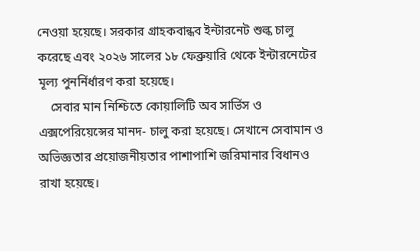নেওয়া হয়েছে। সরকার গ্রাহকবান্ধব ইন্টারনেট শুল্ক চালু করেছে এবং ২০২৬ সালের ১৮ ফেব্রুয়ারি থেকে ইন্টারনেটের মূল্য পুনর্নির্ধারণ করা হয়েছে।
    সেবার মান নিশ্চিতে কোয়ালিটি অব সার্ভিস ও এক্সপেরিয়েন্সের মানদ- চালু করা হয়েছে। সেখানে সেবামান ও অভিজ্ঞতার প্রয়োজনীয়তার পাশাপাশি জরিমানার বিধানও রাখা হয়েছে।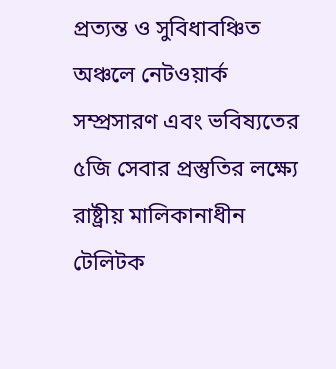প্রত্যন্ত ও সুবিধাবঞ্চিত অঞ্চলে নেটওয়ার্ক সম্প্রসারণ এবং ভবিষ্যতের ৫জি সেবার প্রস্তুতির লক্ষ্যে রাষ্ট্রীয় মালিকানাধীন টেলিটক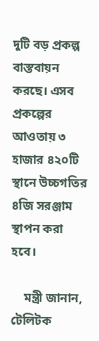দুটি বড় প্রকল্প বাস্তবায়ন করছে। এসব প্রকল্পের আওতায় ৩ হাজার ৪২০টি স্থানে উচ্চগতির ৪জি সরঞ্জাম স্থাপন করা হবে।

    মন্ত্রী জানান, টেলিটক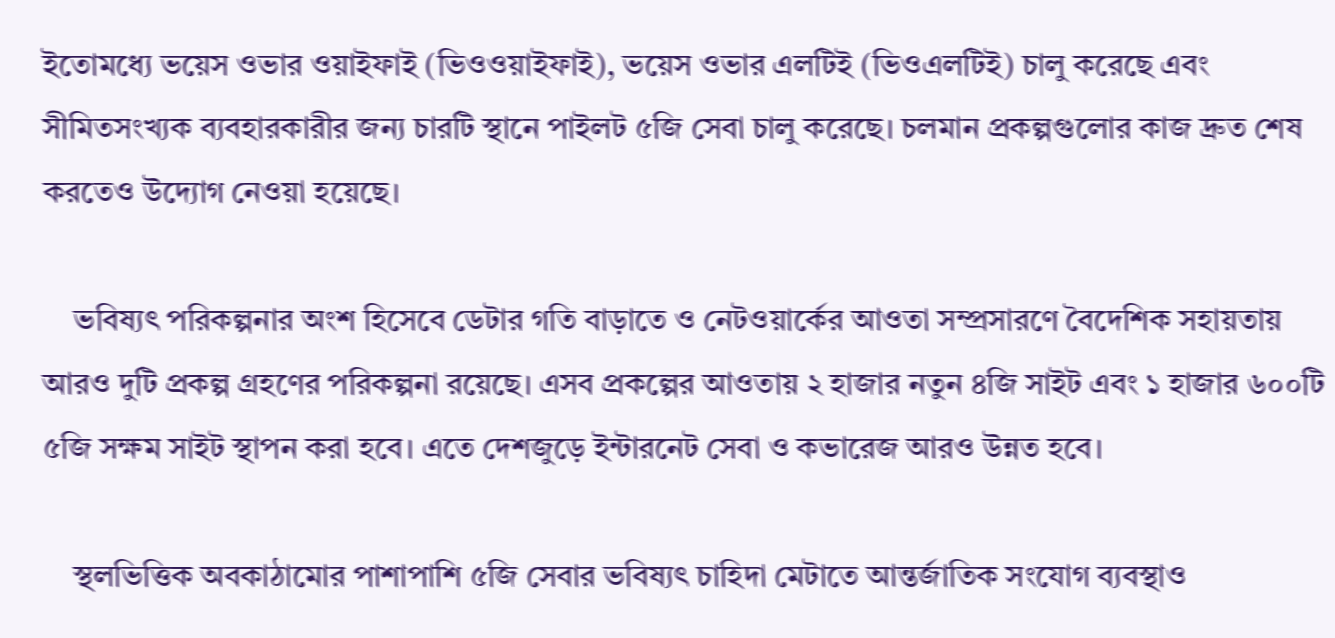ইতোমধ্যে ভয়েস ওভার ওয়াইফাই (ভিওওয়াইফাই), ভয়েস ওভার এলটিই (ভিওএলটিই) চালু করেছে এবং সীমিতসংখ্যক ব্যবহারকারীর জন্য চারটি স্থানে পাইলট ৫জি সেবা চালু করেছে। চলমান প্রকল্পগুলোর কাজ দ্রুত শেষ করতেও উদ্যোগ নেওয়া হয়েছে।

    ভবিষ্যৎ পরিকল্পনার অংশ হিসেবে ডেটার গতি বাড়াতে ও নেটওয়ার্কের আওতা সম্প্রসারণে বৈদেশিক সহায়তায় আরও দুটি প্রকল্প গ্রহণের পরিকল্পনা রয়েছে। এসব প্রকল্পের আওতায় ২ হাজার নতুন ৪জি সাইট এবং ১ হাজার ৬০০টি ৫জি সক্ষম সাইট স্থাপন করা হবে। এতে দেশজুড়ে ইন্টারনেট সেবা ও কভারেজ আরও উন্নত হবে।

    স্থলভিত্তিক অবকাঠামোর পাশাপাশি ৫জি সেবার ভবিষ্যৎ চাহিদা মেটাতে আন্তর্জাতিক সংযোগ ব্যবস্থাও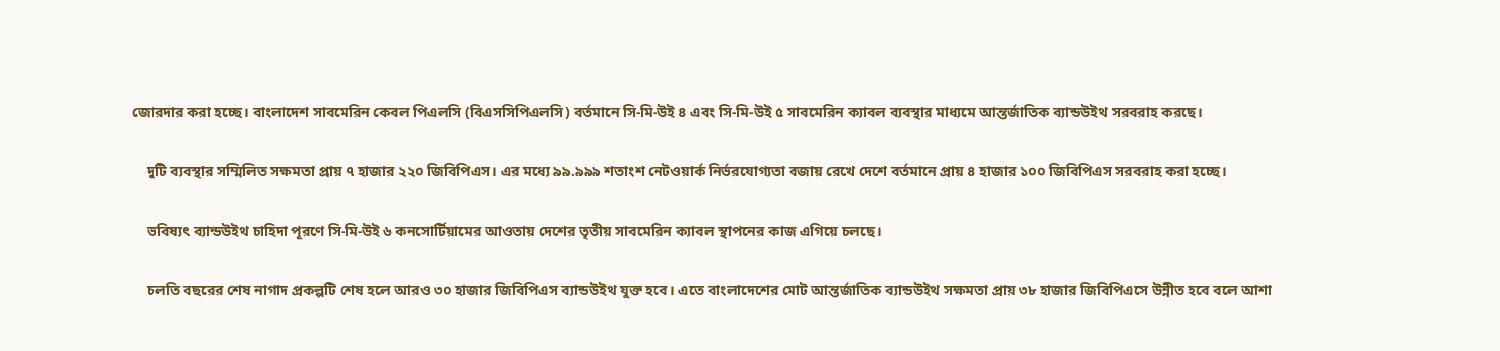জোরদার করা হচ্ছে। বাংলাদেশ সাবমেরিন কেবল পিএলসি (বিএসসিপিএলসি) বর্তমানে সি-মি-উই ৪ এবং সি-মি-উই ৫ সাবমেরিন ক্যাবল ব্যবস্থার মাধ্যমে আন্তর্জাতিক ব্যান্ডউইথ সরবরাহ করছে।

    দুটি ব্যবস্থার সম্মিলিত সক্ষমতা প্রায় ৭ হাজার ২২০ জিবিপিএস। এর মধ্যে ৯৯.৯৯৯ শতাংশ নেটওয়ার্ক নির্ভরযোগ্যতা বজায় রেখে দেশে বর্তমানে প্রায় ৪ হাজার ১০০ জিবিপিএস সরবরাহ করা হচ্ছে।

    ভবিষ্যৎ ব্যান্ডউইথ চাহিদা পূরণে সি-মি-উই ৬ কনসোর্টিয়ামের আওতায় দেশের তৃতীয় সাবমেরিন ক্যাবল স্থাপনের কাজ এগিয়ে চলছে।

    চলতি বছরের শেষ নাগাদ প্রকল্পটি শেষ হলে আরও ৩০ হাজার জিবিপিএস ব্যান্ডউইথ যুক্ত হবে। এতে বাংলাদেশের মোট আন্তর্জাতিক ব্যান্ডউইথ সক্ষমতা প্রায় ৩৮ হাজার জিবিপিএসে উন্নীত হবে বলে আশা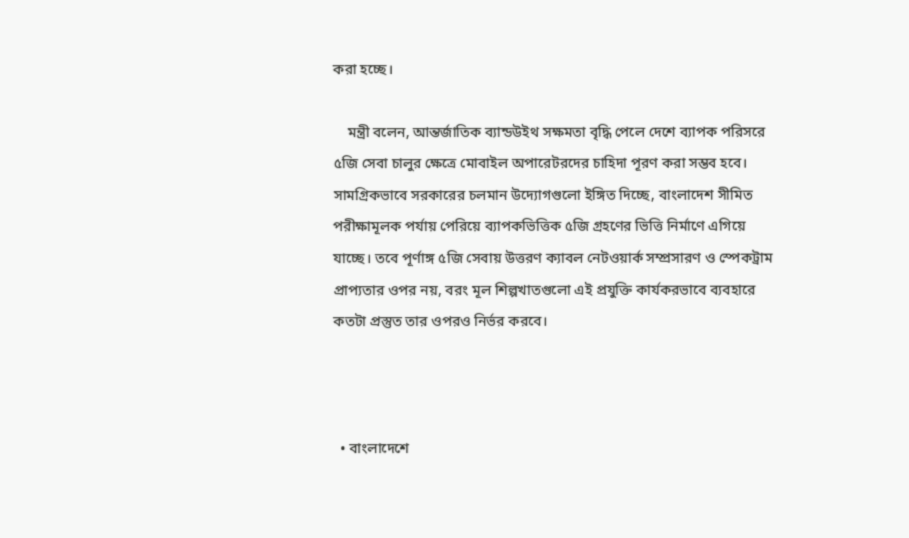করা হচ্ছে।

    মন্ত্রী বলেন, আন্তর্জাতিক ব্যান্ডউইথ সক্ষমতা বৃদ্ধি পেলে দেশে ব্যাপক পরিসরে ৫জি সেবা চালুর ক্ষেত্রে মোবাইল অপারেটরদের চাহিদা পূরণ করা সম্ভব হবে। সামগ্রিকভাবে সরকারের চলমান উদ্যোগগুলো ইঙ্গিত দিচ্ছে, বাংলাদেশ সীমিত পরীক্ষামূলক পর্যায় পেরিয়ে ব্যাপকভিত্তিক ৫জি গ্রহণের ভিত্তি নির্মাণে এগিয়ে যাচ্ছে। তবে পূর্ণাঙ্গ ৫জি সেবায় উত্তরণ ক্যাবল নেটওয়ার্ক সম্প্রসারণ ও স্পেকট্রাম প্রাপ্যতার ওপর নয়, বরং মূল শিল্পখাতগুলো এই প্রযুক্তি কার্যকরভাবে ব্যবহারে কতটা প্রস্তুত তার ওপরও নির্ভর করবে।



  • বাংলাদেশে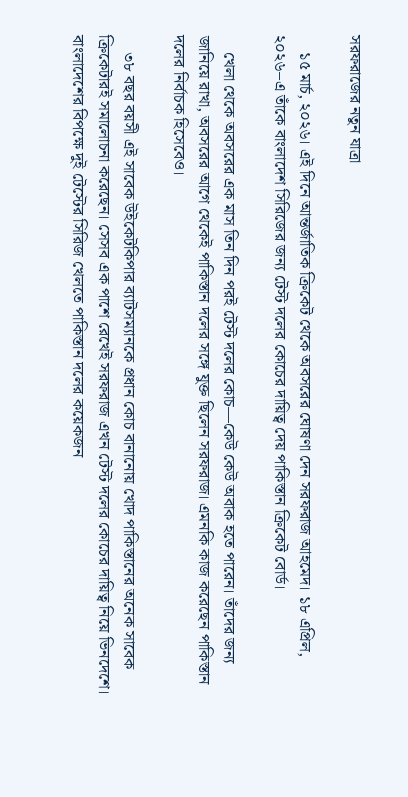সরফরাজের নতুন যাত্রা

    ১৫ মার্চ, ২০২৬। এই দিনে আন্তর্জাতিক ক্রিকেট থেকে অবসরের ঘোষণা দেন সরফরাজ আহমেদ। ১৮ এপ্রিল, ২০২৬–এ তাঁকে বাংলাদেশ সিরিজের জন্য টেস্ট দলের কোচের দায়িত্ব দেয় পাকিস্তান ক্রিকেট বোর্ড।

    খেলা থেকে অবসরের এক মাস তিন দিন পরই টেস্ট দলের কোচ—কেউ কেউ অবাক হতে পারেন। তাঁদের জন্য জানিয়ে রাখা, অবসরের আগে থেকেই পাকিস্তান দলের সঙ্গে যুক্ত ছিলেন সরফরাজ। এমনকি কাজ করেছেন পাকিস্তান দলের নির্বাচক হিসেবেও।

    ৩৮ বছর বয়সী এই সাবেক উইকেটকিপার ব্যাটসম্যানকে প্রধান কোচ বানানোয় খোদ পাকিস্তানের অনেক সাবেক ক্রিকেটারই সমালোচনা করেছেন। সেসব এক পাশে রেখেই সরফরাজ এখন টেস্ট দলের কোচের দায়িত্ব নিয়ে ভিনদেশে। বাংলাদেশের বিপক্ষে দুই টেস্টের সিরিজ খেলতে পাকিস্তান দলের কয়েকজন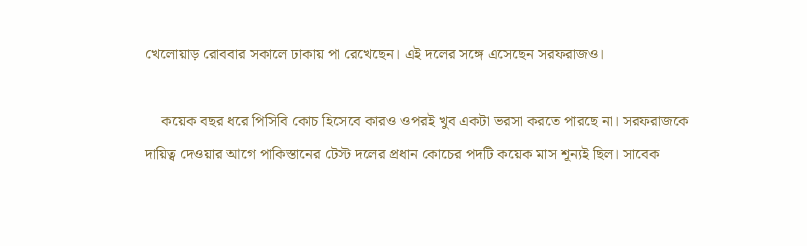খেলোয়াড় রোববার সকালে ঢাকায় পা রেখেছেন। এই দলের সঙ্গে এসেছেন সরফরাজও।

    কয়েক বছর ধরে পিসিবি কোচ হিসেবে কারও ওপরই খুব একটা ভরসা করতে পারছে না। সরফরাজকে দায়িত্ব দেওয়ার আগে পাকিস্তানের টেস্ট দলের প্রধান কোচের পদটি কয়েক মাস শূন্যই ছিল। সাবেক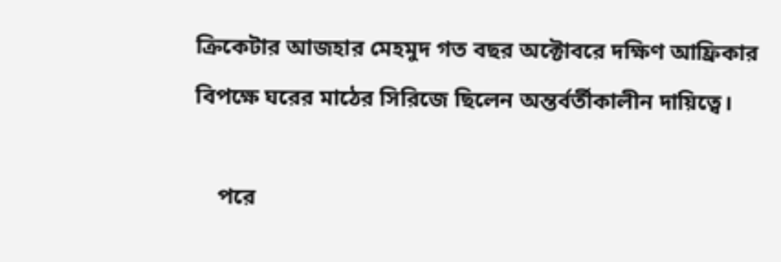ক্রিকেটার আজহার মেহমুদ গত বছর অক্টোবরে দক্ষিণ আফ্রিকার বিপক্ষে ঘরের মাঠের সিরিজে ছিলেন অন্তর্বর্তীকালীন দায়িত্বে।

    পরে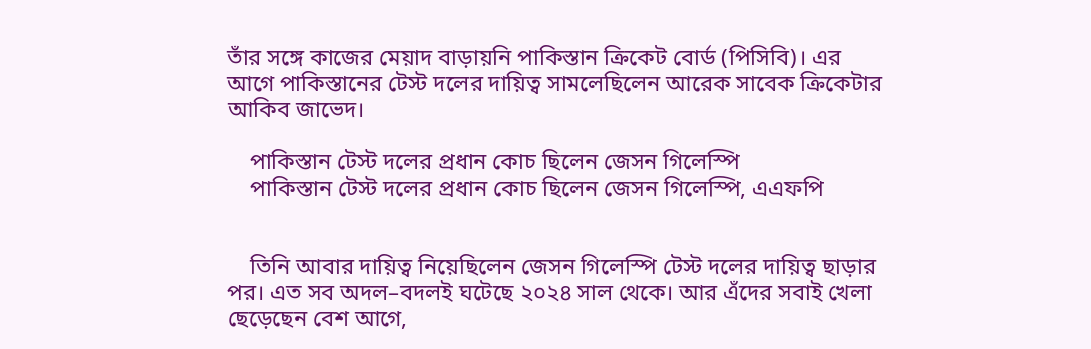তাঁর সঙ্গে কাজের মেয়াদ বাড়ায়নি পাকিস্তান ক্রিকেট বোর্ড (পিসিবি)। এর আগে পাকিস্তানের টেস্ট দলের দায়িত্ব সামলেছিলেন আরেক সাবেক ক্রিকেটার আকিব জাভেদ।

    পাকিস্তান টেস্ট দলের প্রধান কোচ ছিলেন জেসন গিলেস্পি
    পাকিস্তান টেস্ট দলের প্রধান কোচ ছিলেন জেসন গিলেস্পি, এএফপি


    তিনি আবার দায়িত্ব নিয়েছিলেন জেসন গিলেস্পি টেস্ট দলের দায়িত্ব ছাড়ার পর। এত সব অদল–বদলই ঘটেছে ২০২৪ সাল থেকে। আর এঁদের সবাই খেলা ছেড়েছেন বেশ আগে,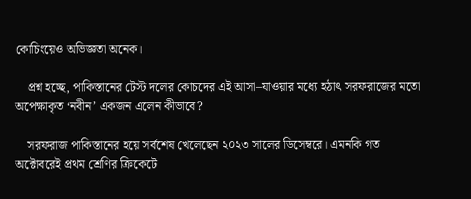কোচিংয়েও অভিজ্ঞতা অনেক।

    প্রশ্ন হচ্ছে, পাকিস্তানের টেস্ট দলের কোচদের এই আসা–যাওয়ার মধ্যে হঠাৎ সরফরাজের মতো অপেক্ষাকৃত ‘নবীন’ একজন এলেন কীভাবে?

    সরফরাজ পাকিস্তানের হয়ে সর্বশেষ খেলেছেন ২০২৩ সালের ডিসেম্বরে। এমনকি গত অক্টোবরেই প্রথম শ্রেণির ক্রিকেটে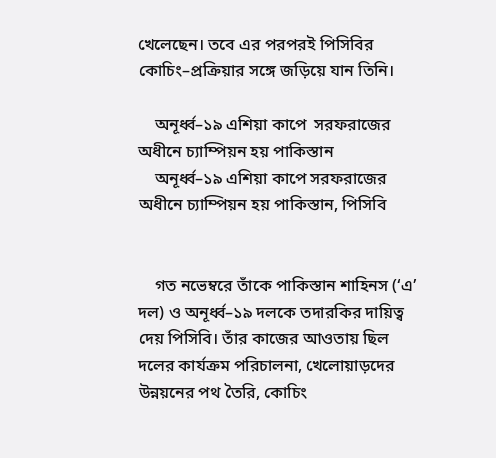খেলেছেন। তবে এর পরপরই পিসিবির কোচিং–প্রক্রিয়ার সঙ্গে জড়িয়ে যান তিনি।

    অনূর্ধ্ব–১৯ এশিয়া কাপে  সরফরাজের অধীনে চ্যাম্পিয়ন হয় পাকিস্তান
    অনূর্ধ্ব–১৯ এশিয়া কাপে সরফরাজের অধীনে চ্যাম্পিয়ন হয় পাকিস্তান, পিসিবি


    গত নভেম্বরে তাঁকে পাকিস্তান শাহিনস (‘এ’ দল) ও অনূর্ধ্ব–১৯ দলকে তদারকির দায়িত্ব দেয় পিসিবি। তাঁর কাজের আওতায় ছিল দলের কার্যক্রম পরিচালনা, খেলোয়াড়দের উন্নয়নের পথ তৈরি, কোচিং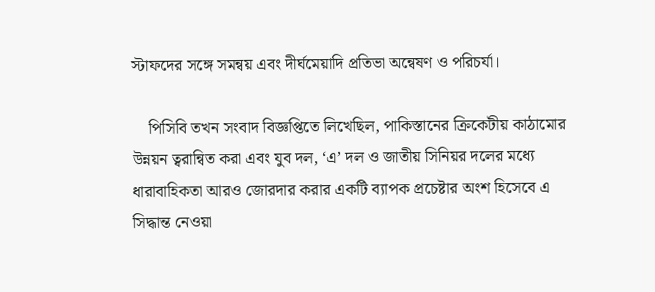স্টাফদের সঙ্গে সমন্বয় এবং দীর্ঘমেয়াদি প্রতিভা অন্বেষণ ও পরিচর্যা।

    পিসিবি তখন সংবাদ বিজ্ঞপ্তিতে লিখেছিল, পাকিস্তানের ক্রিকেটীয় কাঠামোর উন্নয়ন ত্বরান্বিত করা এবং যুব দল, ‘এ’ দল ও জাতীয় সিনিয়র দলের মধ্যে ধারাবাহিকতা আরও জোরদার করার একটি ব্যাপক প্রচেষ্টার অংশ হিসেবে এ সিদ্ধান্ত নেওয়া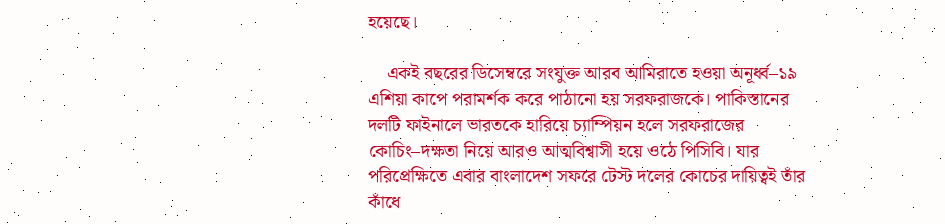হয়েছে।

    একই বছরের ডিসেম্বরে সংযুক্ত আরব আমিরাতে হওয়া অনূর্ধ্ব–১৯ এশিয়া কাপে পরামর্শক করে পাঠানো হয় সরফরাজকে। পাকিস্তানের দলটি ফাইনালে ভারতকে হারিয়ে চ্যাম্পিয়ন হলে সরফরাজের কোচিং–দক্ষতা নিয়ে আরও আত্মবিশ্বাসী হয়ে ওঠে পিসিবি। যার পরিপ্রেক্ষিতে এবার বাংলাদেশ সফরে টেস্ট দলের কোচের দায়িত্বই তাঁর কাঁধে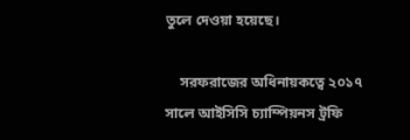তুলে দেওয়া হয়েছে।

    সরফরাজের অধিনায়কত্বে ২০১৭ সালে আইসিসি চ্যাম্পিয়নস ট্রফি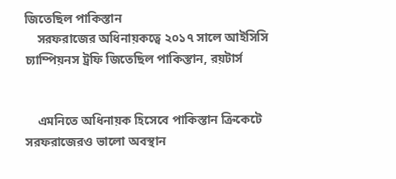জিতেছিল পাকিস্তান
    সরফরাজের অধিনায়কত্বে ২০১৭ সালে আইসিসি চ্যাম্পিয়নস ট্রফি জিতেছিল পাকিস্তান, রয়টার্স


    এমনিতে অধিনায়ক হিসেবে পাকিস্তান ক্রিকেটে সরফরাজেরও ভালো অবস্থান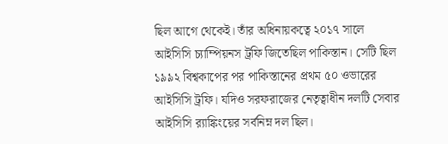ছিল আগে থেকেই। তাঁর অধিনায়কত্বে ২০১৭ সালে আইসিসি চ্যাম্পিয়নস ট্রফি জিতেছিল পাকিস্তান। সেটি ছিল ১৯৯২ বিশ্বকাপের পর পাকিস্তানের প্রথম ৫০ ওভারের আইসিসি ট্রফি। যদিও সরফরাজের নেতৃত্বাধীন দলটি সেবার আইসিসি র‍্যাঙ্কিংয়ের সর্বনিম্ন দল ছিল।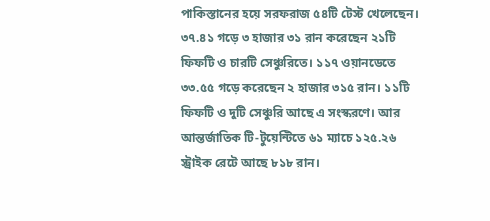পাকিস্তানের হয়ে সরফরাজ ৫৪টি টেস্ট খেলেছেন। ৩৭.৪১ গড়ে ৩ হাজার ৩১ রান করেছেন ২১টি ফিফটি ও চারটি সেঞ্চুরিতে। ১১৭ ওয়ানডেতে ৩৩.৫৫ গড়ে করেছেন ২ হাজার ৩১৫ রান। ১১টি ফিফটি ও দুটি সেঞ্চুরি আছে এ সংস্করণে। আর আন্তর্জাতিক টি-টুয়েন্টিতে ৬১ ম্যাচে ১২৫.২৬ স্ট্রাইক রেটে আছে ৮১৮ রান।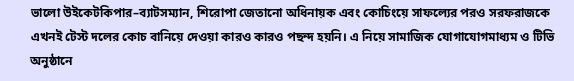ভালো উইকেটকিপার–ব্যাটসম্যান, শিরোপা জেতানো অধিনায়ক এবং কোচিংয়ে সাফল্যের পরও সরফরাজকে এখনই টেস্ট দলের কোচ বানিয়ে দেওয়া কারও কারও পছন্দ হয়নি। এ নিয়ে সামাজিক যোগাযোগমাধ্যম ও টিভি অনুষ্ঠানে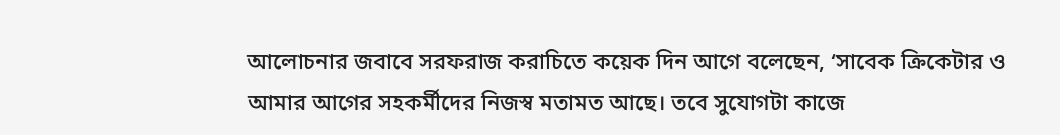আলোচনার জবাবে সরফরাজ করাচিতে কয়েক দিন আগে বলেছেন, ‘সাবেক ক্রিকেটার ও আমার আগের সহকর্মীদের নিজস্ব মতামত আছে। তবে সুযোগটা কাজে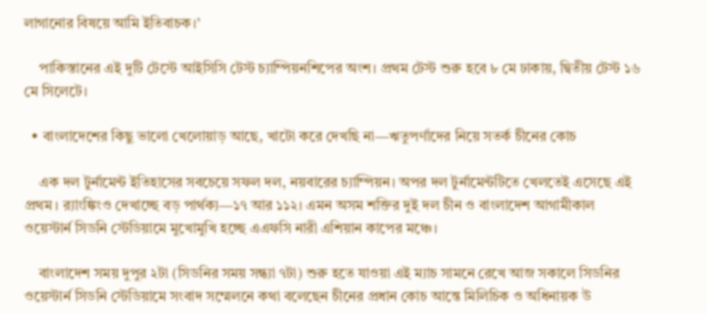লাগানোর বিষয়ে আমি ইতিবাচক।’

    পাকিস্তানের এই দুটি টেস্টে আইসিসি টেস্ট চ্যাম্পিয়নশিপের অংশ। প্রথম টেস্ট শুরু হবে ৮ মে ঢাকায়, দ্বিতীয় টেস্ট ১৬ মে সিলেটে।

  • বাংলাদেশের কিছু ভালো খেলোয়াড় আছে, খাটো করে দেখছি না—ঋতুপর্ণাদের নিয়ে সতর্ক চীনের কোচ

    এক দল টুর্নামেন্ট ইতিহাসের সবচেয়ে সফল দল, নয়বারের চ্যাম্পিয়ন। অপর দল টুর্নামেন্টটিতে খেলতেই এসেছে এই প্রথম। র‍্যাংঙ্কিংও দেখাচ্ছে বড় পার্থক্য—১৭ আর ১১২। এমন অসম শক্তির দুই দল চীন ও বাংলাদেশ আগামীকাল ওয়েস্টার্ন সিডনি স্টেডিয়ামে মুখোমুখি হচ্ছে এএফসি নারী এশিয়ান কাপের মঞ্চে।

    বাংলাদেশ সময় দুপুর ২টা (সিডনির সময় সন্ধ্যা ৭টা) শুরু হতে যাওয়া এই ম্যাচ সামনে রেখে আজ সকালে সিডনির ওয়েস্টার্ন সিডনি স্টেডিয়ামে সংবাদ সম্মেলনে কথা বলেছেন চীনের প্রধান কোচ আন্তে মিলিচিক ও অধিনায়ক উ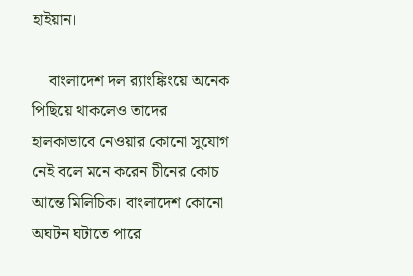হাইয়ান।

    বাংলাদেশ দল র‍্যাংঙ্কিংয়ে অনেক পিছিয়ে থাকলেও তাদের হালকাভাবে নেওয়ার কোনো সুযোগ নেই বলে মনে করেন চীনের কোচ আন্তে মিলিচিক। বাংলাদেশ কোনো অঘটন ঘটাতে পারে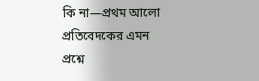কি না—প্রথম আলো প্রতিবেদকের এমন প্রশ্নে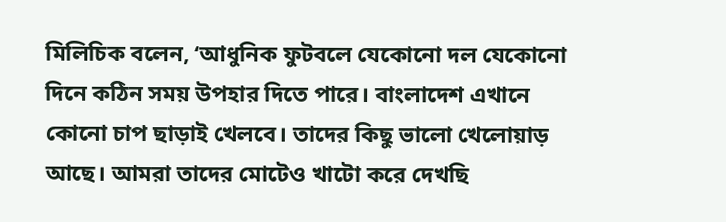মিলিচিক বলেন, ‘আধুনিক ফুটবলে যেকোনো দল যেকোনো দিনে কঠিন সময় উপহার দিতে পারে। বাংলাদেশ এখানে কোনো চাপ ছাড়াই খেলবে। তাদের কিছু ভালো খেলোয়াড় আছে। আমরা তাদের মোটেও খাটো করে দেখছি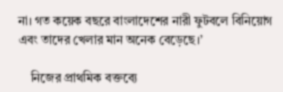না। গত কয়েক বছরে বাংলাদেশের নারী ফুটবলে বিনিয়োগ এবং তাদের খেলার মান অনেক বেড়েছে।’

    নিজের প্রাথমিক বক্তব্যে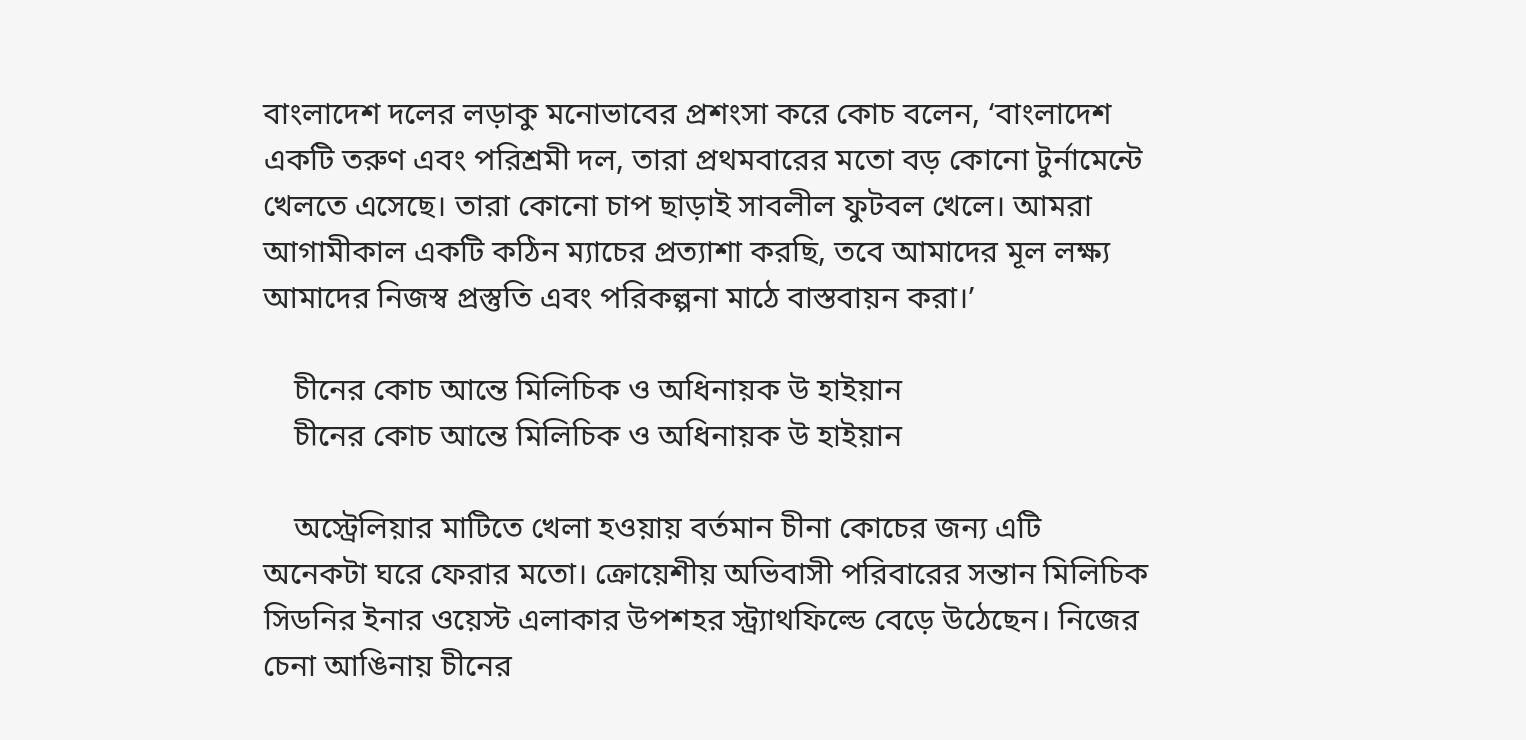বাংলাদেশ দলের লড়াকু মনোভাবের প্রশংসা করে কোচ বলেন, ‘বাংলাদেশ একটি তরুণ এবং পরিশ্রমী দল, তারা প্রথমবারের মতো বড় কোনো টুর্নামেন্টে খেলতে এসেছে। তারা কোনো চাপ ছাড়াই সাবলীল ফুটবল খেলে। আমরা আগামীকাল একটি কঠিন ম্যাচের প্রত্যাশা করছি, তবে আমাদের মূল লক্ষ্য আমাদের নিজস্ব প্রস্তুতি এবং পরিকল্পনা মাঠে বাস্তবায়ন করা।’

    চীনের কোচ আন্তে মিলিচিক ও অধিনায়ক উ হাইয়ান
    চীনের কোচ আন্তে মিলিচিক ও অধিনায়ক উ হাইয়ান

    অস্ট্রেলিয়ার মাটিতে খেলা হওয়ায় বর্তমান চীনা কোচের জন্য এটি অনেকটা ঘরে ফেরার মতো। ক্রোয়েশীয় অভিবাসী পরিবারের সন্তান মিলিচিক সিডনির ইনার ওয়েস্ট এলাকার উপশহর স্ট্র্যাথফিল্ডে বেড়ে উঠেছেন। নিজের চেনা আঙিনায় চীনের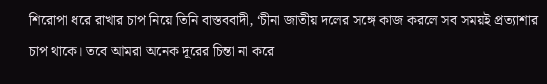শিরোপা ধরে রাখার চাপ নিয়ে তিনি বাস্তববাদী, ‘চীনা জাতীয় দলের সঙ্গে কাজ করলে সব সময়ই প্রত্যাশার চাপ থাকে। তবে আমরা অনেক দূরের চিন্তা না করে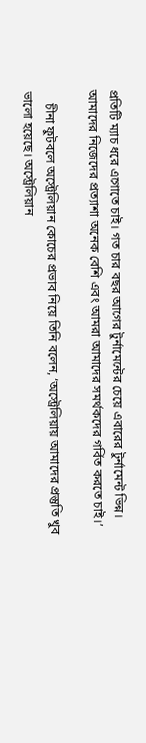প্রতিটি ম্যাচ ধরে এগোতে চাই। গত চার বছর আগের টুর্নামেন্টের চেয়ে এবারের টুর্নামেন্ট ভিন্ন। আমাদের নিজেদের প্রত্যাশা অনেক বেশি এবং আমরা আমাদের সমর্থকদের গর্বিত করতে চাই।’

    চীনা ফুটবলে অস্ট্রেলিয়ান কোচের প্রভাব নিয়ে তিনি বলেন, ‘অস্ট্রেলিয়ায় আমাদের প্রস্তুতি খুব ভালো হয়েছে। অস্ট্রেলিয়ান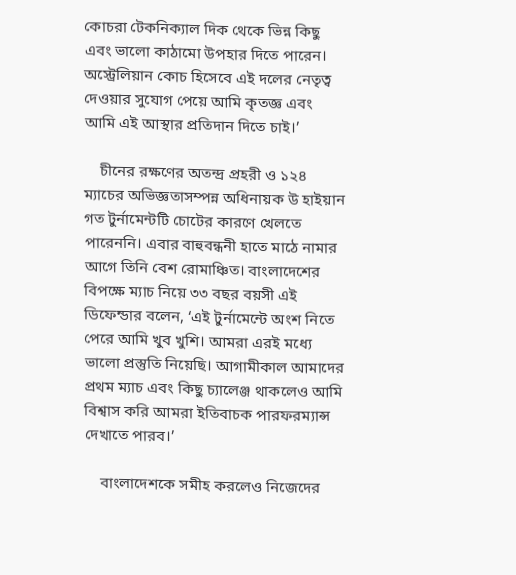কোচরা টেকনিক্যাল দিক থেকে ভিন্ন কিছু এবং ভালো কাঠামো উপহার দিতে পারেন। অস্ট্রেলিয়ান কোচ হিসেবে এই দলের নেতৃত্ব দেওয়ার সুযোগ পেয়ে আমি কৃতজ্ঞ এবং আমি এই আস্থার প্রতিদান দিতে চাই।’

    চীনের রক্ষণের অতন্দ্র প্রহরী ও ১২৪ ম্যাচের অভিজ্ঞতাসম্পন্ন অধিনায়ক উ হাইয়ান গত টুর্নামেন্টটি চোটের কারণে খেলতে পারেননি। এবার বাহুবন্ধনী হাতে মাঠে নামার আগে তিনি বেশ রোমাঞ্চিত। বাংলাদেশের বিপক্ষে ম্যাচ নিয়ে ৩৩ বছর বয়সী এই ডিফেন্ডার বলেন, ‘এই টুর্নামেন্টে অংশ নিতে পেরে আমি খুব খুশি। আমরা এরই মধ্যে ভালো প্রস্তুতি নিয়েছি। আগামীকাল আমাদের প্রথম ম্যাচ এবং কিছু চ্যালেঞ্জ থাকলেও আমি বিশ্বাস করি আমরা ইতিবাচক পারফরম্যান্স দেখাতে পারব।’

    বাংলাদেশকে সমীহ করলেও নিজেদের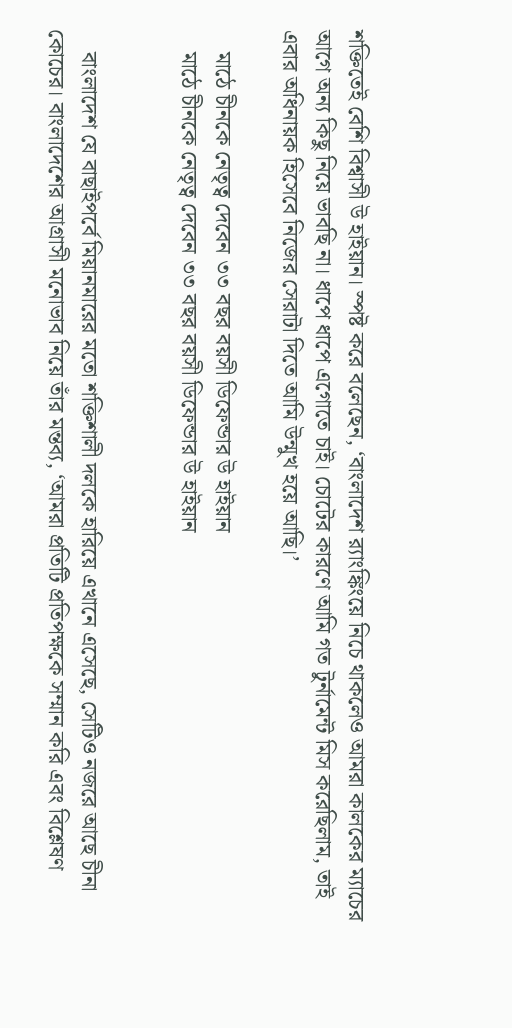শক্তিতেই বেশি বিশ্বাসী উ হাইয়ান। স্পষ্ট করে বলেছেন, ‘বাংলাদেশ র‍্যাংঙ্কিংয়ে নিচে থাকলেও আমরা কালকের ম্যাচের আগে অন্য কিছু নিয়ে ভাবছি না। ধাপে ধাপে এগোতে চাই। চোটের কারণে আমি গত টুর্নামেন্ট মিস করেছিলাম, তাই এবার অধিনায়ক হিসেবে নিজের সেরাটা দিতে আমি উন্মুখ হয়ে আছি।’

    মাঠে চীনকে নেতৃত্ব দেবেন ৩৩ বছর বয়সী ডিফেন্ডার উ হাইয়ান
    মাঠে চীনকে নেতৃত্ব দেবেন ৩৩ বছর বয়সী ডিফেন্ডার উ হাইয়ান


    বাংলাদেশ যে বাছাইপর্বে মিয়ানমারের মতো শক্তিশালী দলকে হারিয়ে এখানে এসেছে, সেটিও নজরে আছে চীনা কোচের। বাংলাদেশের আগ্রাসী মনোভাব নিয়ে তাঁর মন্তব্য, ‘আমরা প্রতিটি প্রতিপক্ষকে সম্মান করি এবং বিশ্লেষণ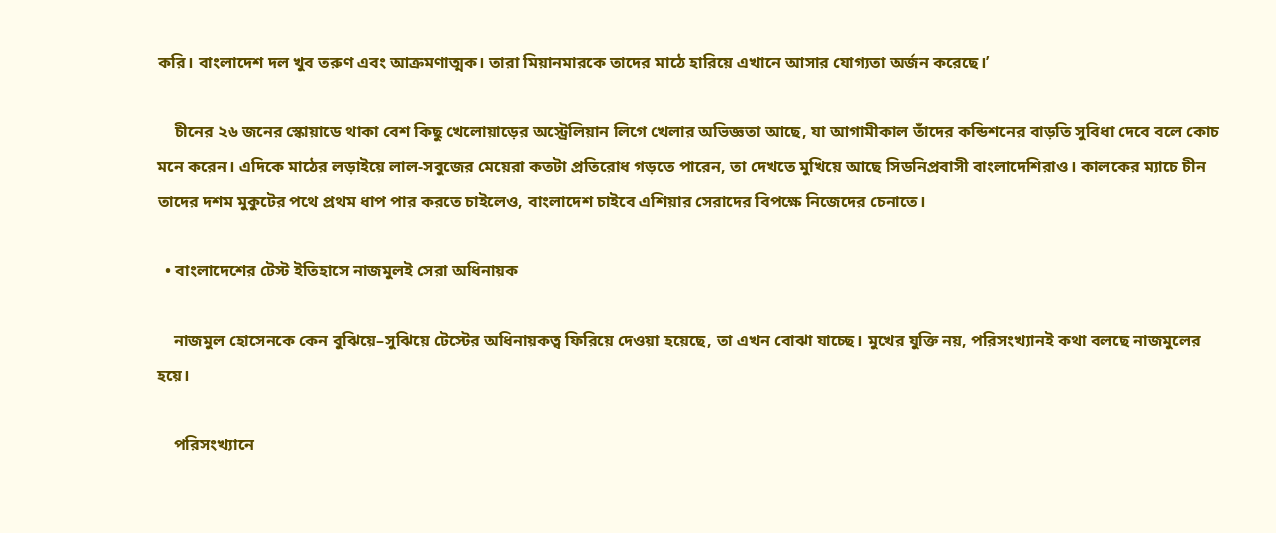করি। বাংলাদেশ দল খুব তরুণ এবং আক্রমণাত্মক। তারা মিয়ানমারকে তাদের মাঠে হারিয়ে এখানে আসার যোগ্যতা অর্জন করেছে।’

    চীনের ২৬ জনের স্কোয়াডে থাকা বেশ কিছু খেলোয়াড়ের অস্ট্রেলিয়ান লিগে খেলার অভিজ্ঞতা আছে, যা আগামীকাল তাঁদের কন্ডিশনের বাড়তি সুবিধা দেবে বলে কোচ মনে করেন। এদিকে মাঠের লড়াইয়ে লাল-সবুজের মেয়েরা কতটা প্রতিরোধ গড়তে পারেন, তা দেখতে মুখিয়ে আছে সিডনিপ্রবাসী বাংলাদেশিরাও। কালকের ম্যাচে চীন তাদের দশম মুকুটের পথে প্রথম ধাপ পার করতে চাইলেও, বাংলাদেশ চাইবে এশিয়ার সেরাদের বিপক্ষে নিজেদের চেনাতে।

  • বাংলাদেশের টেস্ট ইতিহাসে নাজমুলই সেরা অধিনায়ক

    নাজমুল হোসেনকে কেন বুঝিয়ে–সুঝিয়ে টেস্টের অধিনায়কত্ব ফিরিয়ে দেওয়া হয়েছে, তা এখন বোঝা যাচ্ছে। মুখের যুক্তি নয়, পরিসংখ্যানই কথা বলছে নাজমুলের হয়ে।

    পরিসংখ্যানে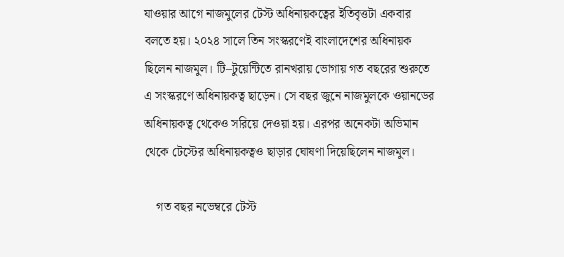যাওয়ার আগে নাজমুলের টেস্ট অধিনায়কত্বের ইতিবৃত্তটা একবার বলতে হয়। ২০২৪ সালে তিন সংস্করণেই বাংলাদেশের অধিনায়ক ছিলেন নাজমুল। টি–টুয়েন্টিতে রানখরায় ভোগায় গত বছরের শুরুতে এ সংস্করণে অধিনায়কত্ব ছাড়েন। সে বছর জুনে নাজমুলকে ওয়ানডের অধিনায়কত্ব থেকেও সরিয়ে দেওয়া হয়। এরপর অনেকটা অভিমান থেকে টেস্টের অধিনায়কত্বও ছাড়ার ঘোষণা দিয়েছিলেন নাজমুল।

    গত বছর নভেম্বরে টেস্ট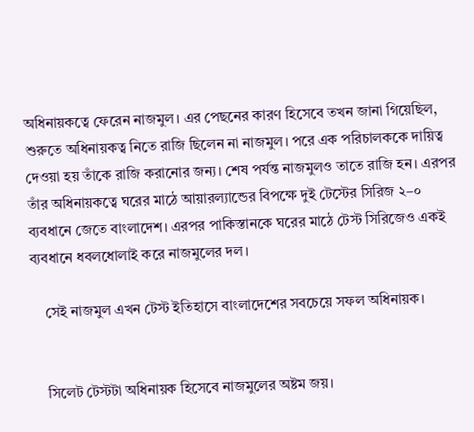অধিনায়কত্বে ফেরেন নাজমুল। এর পেছনের কারণ হিসেবে তখন জানা গিয়েছিল, শুরুতে অধিনায়কত্ব নিতে রাজি ছিলেন না নাজমুল। পরে এক পরিচালককে দায়িত্ব দেওয়া হয় তাঁকে রাজি করানোর জন্য। শেষ পর্যন্ত নাজমুলও তাতে রাজি হন। এরপর তাঁর অধিনায়কত্বে ঘরের মাঠে আয়ারল্যান্ডের বিপক্ষে দুই টেস্টের সিরিজ ২–০ ব্যবধানে জেতে বাংলাদেশ। এরপর পাকিস্তানকে ঘরের মাঠে টেস্ট সিরিজেও একই ব্যবধানে ধবলধোলাই করে নাজমুলের দল।

    সেই নাজমুল এখন টেস্ট ইতিহাসে বাংলাদেশের সবচেয়ে সফল অধিনায়ক।


    সিলেট টেস্টটা অধিনায়ক হিসেবে নাজমুলের অষ্টম জয়।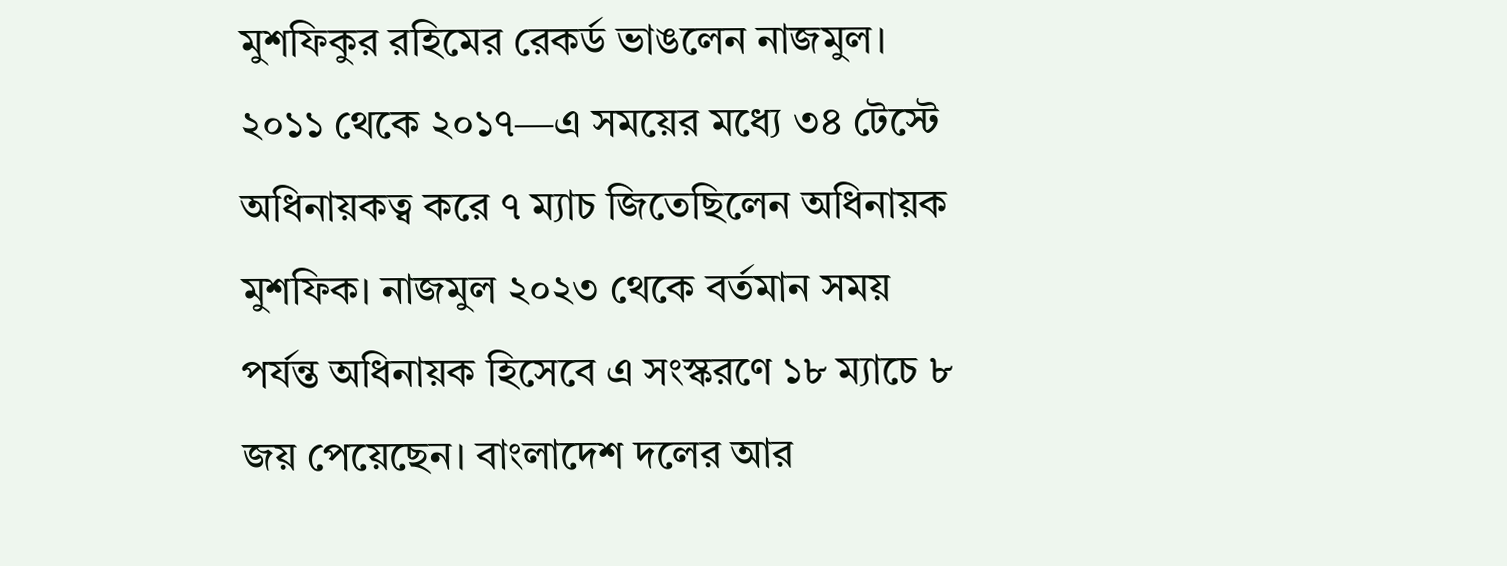মুশফিকুর রহিমের রেকর্ড ভাঙলেন নাজমুল। ২০১১ থেকে ২০১৭—এ সময়ের মধ্যে ৩৪ টেস্টে অধিনায়কত্ব করে ৭ ম্যাচ জিতেছিলেন অধিনায়ক মুশফিক। নাজমুল ২০২৩ থেকে বর্তমান সময় পর্যন্ত অধিনায়ক হিসেবে এ সংস্করণে ১৮ ম্যাচে ৮ জয় পেয়েছেন। বাংলাদেশ দলের আর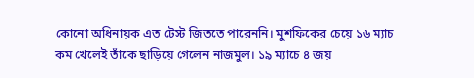কোনো অধিনায়ক এত টেস্ট জিততে পারেননি। মুশফিকের চেয়ে ১৬ ম্যাচ কম খেলেই তাঁকে ছাড়িয়ে গেলেন নাজমুল। ১৯ ম্যাচে ৪ জয়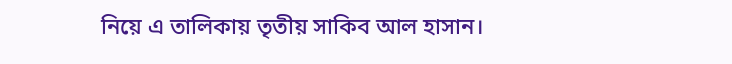নিয়ে এ তালিকায় তৃতীয় সাকিব আল হাসান।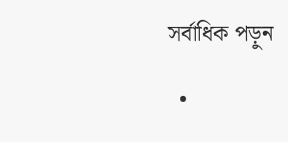সর্বাধিক পড়ুন

  •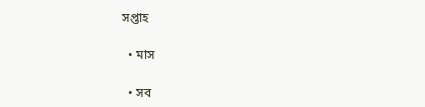সপ্তাহ

  • মাস

  • সব